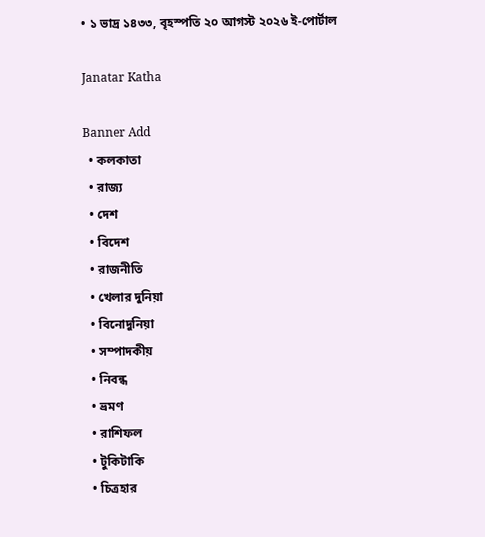• ১ ভাদ্র ১৪৩৩, বৃহস্পতি ২০ আগস্ট ২০২৬ ই-পোর্টাল

Janatar Katha

Banner Add
  • কলকাতা
  • রাজ্য
  • দেশ
  • বিদেশ
  • রাজনীতি
  • খেলার দুনিয়া
  • বিনোদুনিয়া
  • সম্পাদকীয়
  • নিবন্ধ
  • ভ্রমণ
  • রাশিফল
  • টুকিটাকি
  • চিত্রহার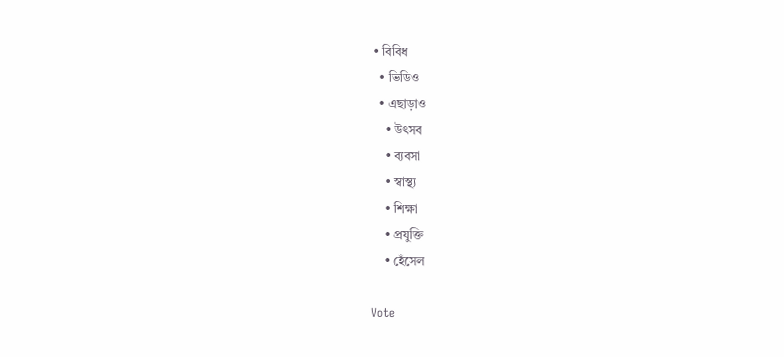• বিবিধ
  • ভিডিও
  • এছাড়াও
    • উৎসব
    • ব্যবসা
    • স্বাস্থ্য
    • শিক্ষা
    • প্রযুক্তি
    • হেঁসেল

Vote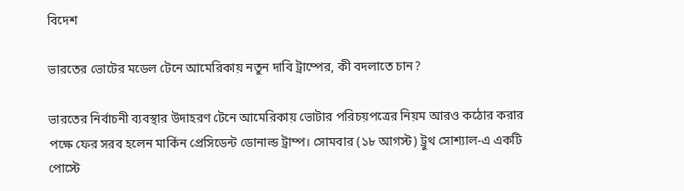বিদেশ

ভারতের ভোটের মডেল টেনে আমেরিকায় নতুন দাবি ট্রাম্পের, কী বদলাতে চান?

ভারতের নির্বাচনী ব্যবস্থার উদাহরণ টেনে আমেরিকায় ভোটার পরিচয়পত্রের নিয়ম আরও কঠোর করার পক্ষে ফের সরব হলেন মার্কিন প্রেসিডেন্ট ডোনাল্ড ট্রাম্প। সোমবার (১৮ আগস্ট) ট্রুথ সোশ্যাল-এ একটি পোস্টে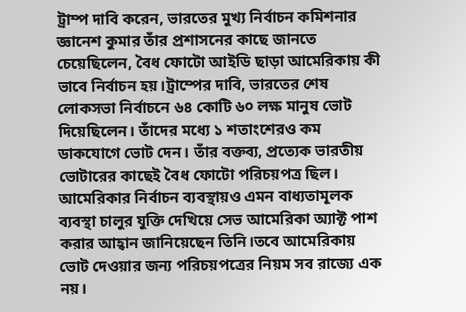ট্রাম্প দাবি করেন, ভারতের মুখ্য নির্বাচন কমিশনার জ্ঞানেশ কুমার তাঁর প্রশাসনের কাছে জানতে চেয়েছিলেন, বৈধ ফোটো আইডি ছাড়া আমেরিকায় কী ভাবে নির্বাচন হয়।ট্রাম্পের দাবি, ভারতের শেষ লোকসভা নির্বাচনে ৬৪ কোটি ৬০ লক্ষ মানুষ ভোট দিয়েছিলেন। তাঁদের মধ্যে ১ শতাংশেরও কম ডাকযোগে ভোট দেন। তাঁর বক্তব্য, প্রত্যেক ভারতীয় ভোটারের কাছেই বৈধ ফোটো পরিচয়পত্র ছিল। আমেরিকার নির্বাচন ব্যবস্থায়ও এমন বাধ্যতামূলক ব্যবস্থা চালুর যুক্তি দেখিয়ে সেভ আমেরিকা অ্যাক্ট পাশ করার আহ্বান জানিয়েছেন তিনি।তবে আমেরিকায় ভোট দেওয়ার জন্য পরিচয়পত্রের নিয়ম সব রাজ্যে এক নয়।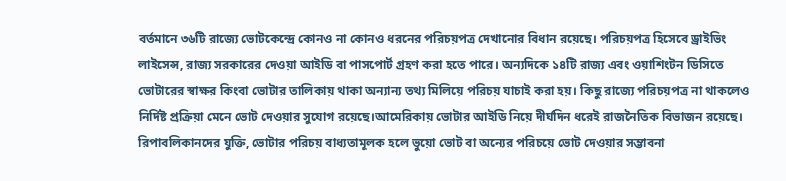বর্তমানে ৩৬টি রাজ্যে ভোটকেন্দ্রে কোনও না কোনও ধরনের পরিচয়পত্র দেখানোর বিধান রয়েছে। পরিচয়পত্র হিসেবে ড্রাইভিং লাইসেন্স, রাজ্য সরকারের দেওয়া আইডি বা পাসপোর্ট গ্রহণ করা হতে পারে। অন্যদিকে ১৪টি রাজ্য এবং ওয়াশিংটন ডিসিতে ভোটারের স্বাক্ষর কিংবা ভোটার তালিকায় থাকা অন্যান্য তথ্য মিলিয়ে পরিচয় যাচাই করা হয়। কিছু রাজ্যে পরিচয়পত্র না থাকলেও নির্দিষ্ট প্রক্রিয়া মেনে ভোট দেওয়ার সুযোগ রয়েছে।আমেরিকায় ভোটার আইডি নিয়ে দীর্ঘদিন ধরেই রাজনৈতিক বিভাজন রয়েছে। রিপাবলিকানদের যুক্তি, ভোটার পরিচয় বাধ্যতামূলক হলে ভুয়ো ভোট বা অন্যের পরিচয়ে ভোট দেওয়ার সম্ভাবনা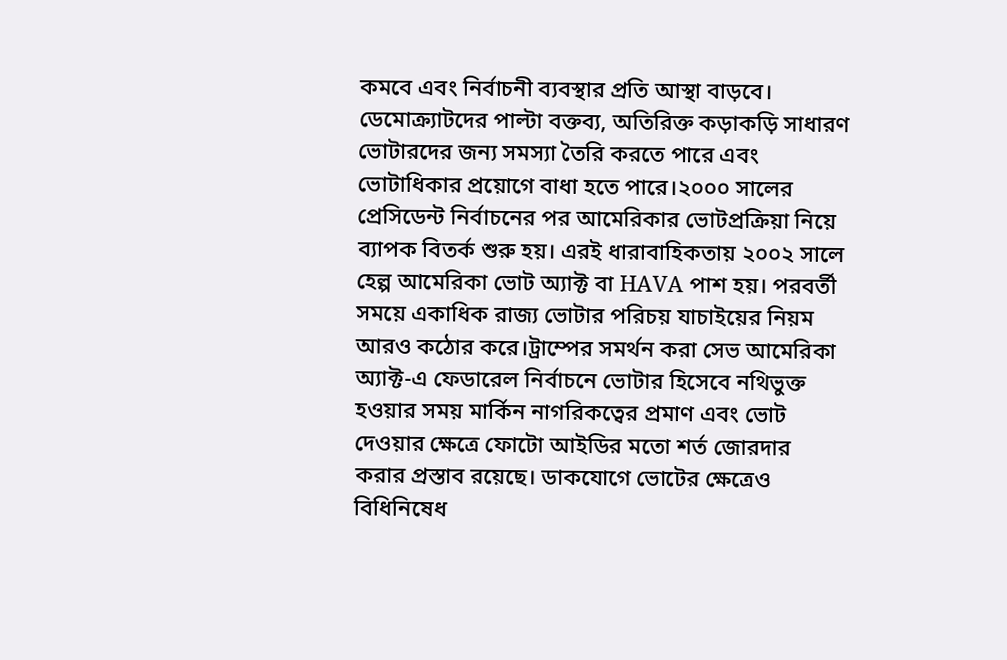কমবে এবং নির্বাচনী ব্যবস্থার প্রতি আস্থা বাড়বে। ডেমোক্র্যাটদের পাল্টা বক্তব্য, অতিরিক্ত কড়াকড়ি সাধারণ ভোটারদের জন্য সমস্যা তৈরি করতে পারে এবং ভোটাধিকার প্রয়োগে বাধা হতে পারে।২০০০ সালের প্রেসিডেন্ট নির্বাচনের পর আমেরিকার ভোটপ্রক্রিয়া নিয়ে ব্যাপক বিতর্ক শুরু হয়। এরই ধারাবাহিকতায় ২০০২ সালে হেল্প আমেরিকা ভোট অ্যাক্ট বা HAVA পাশ হয়। পরবর্তী সময়ে একাধিক রাজ্য ভোটার পরিচয় যাচাইয়ের নিয়ম আরও কঠোর করে।ট্রাম্পের সমর্থন করা সেভ আমেরিকা অ্যাক্ট-এ ফেডারেল নির্বাচনে ভোটার হিসেবে নথিভুক্ত হওয়ার সময় মার্কিন নাগরিকত্বের প্রমাণ এবং ভোট দেওয়ার ক্ষেত্রে ফোটো আইডির মতো শর্ত জোরদার করার প্রস্তাব রয়েছে। ডাকযোগে ভোটের ক্ষেত্রেও বিধিনিষেধ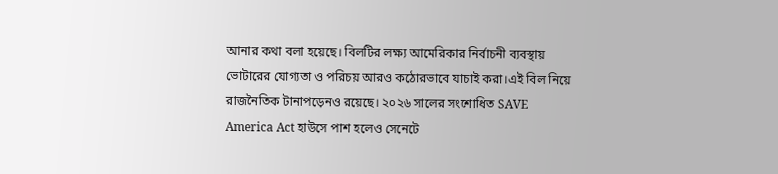আনার কথা বলা হয়েছে। বিলটির লক্ষ্য আমেরিকার নির্বাচনী ব্যবস্থায় ভোটারের যোগ্যতা ও পরিচয় আরও কঠোরভাবে যাচাই করা।এই বিল নিয়ে রাজনৈতিক টানাপড়েনও রয়েছে। ২০২৬ সালের সংশোধিত SAVE America Act হাউসে পাশ হলেও সেনেটে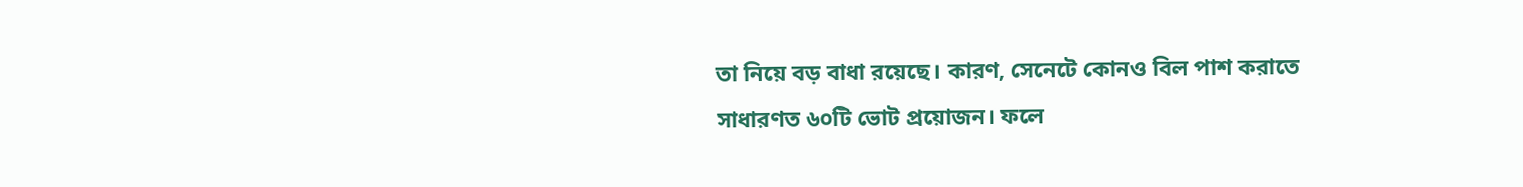তা নিয়ে বড় বাধা রয়েছে। কারণ, সেনেটে কোনও বিল পাশ করাতে সাধারণত ৬০টি ভোট প্রয়োজন। ফলে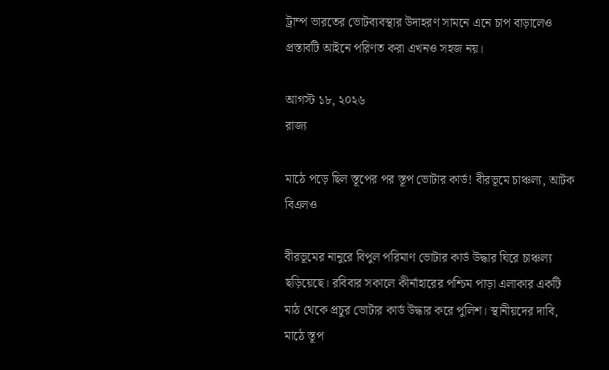ট্রাম্প ভারতের ভোটব্যবস্থার উদাহরণ সামনে এনে চাপ বাড়ালেও প্রস্তাবটি আইনে পরিণত করা এখনও সহজ নয়।

আগস্ট ১৮, ২০২৬
রাজ্য

মাঠে পড়ে ছিল স্তূপের পর স্তূপ ভোটার কার্ড! বীরভূমে চাঞ্চল্য, আটক বিএলও

বীরভূমের নানুরে বিপুল পরিমাণ ভোটার কার্ড উদ্ধার ঘিরে চাঞ্চল্য ছড়িয়েছে। রবিবার সকালে কীর্নাহারের পশ্চিম পাড়া এলাকার একটি মাঠ থেকে প্রচুর ভোটার কার্ড উদ্ধার করে পুলিশ। স্থানীয়দের দাবি, মাঠে স্তূপ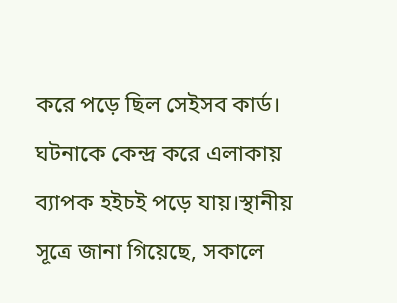করে পড়ে ছিল সেইসব কার্ড। ঘটনাকে কেন্দ্র করে এলাকায় ব্যাপক হইচই পড়ে যায়।স্থানীয় সূত্রে জানা গিয়েছে, সকালে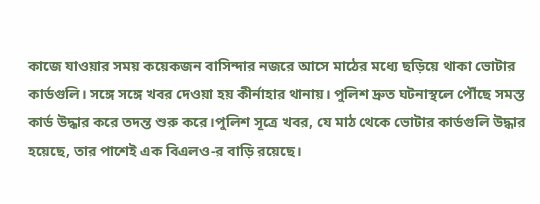কাজে যাওয়ার সময় কয়েকজন বাসিন্দার নজরে আসে মাঠের মধ্যে ছড়িয়ে থাকা ভোটার কার্ডগুলি। সঙ্গে সঙ্গে খবর দেওয়া হয় কীর্নাহার থানায়। পুলিশ দ্রুত ঘটনাস্থলে পৌঁছে সমস্ত কার্ড উদ্ধার করে তদন্ত শুরু করে।পুলিশ সূত্রে খবর, যে মাঠ থেকে ভোটার কার্ডগুলি উদ্ধার হয়েছে, তার পাশেই এক বিএলও-র বাড়ি রয়েছে।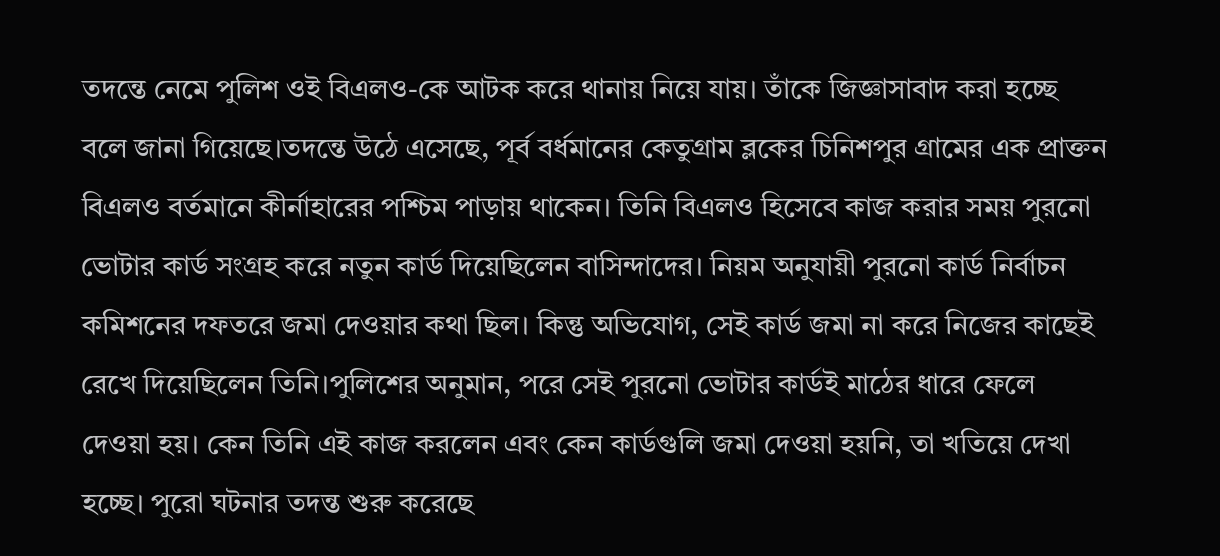তদন্তে নেমে পুলিশ ওই বিএলও-কে আটক করে থানায় নিয়ে যায়। তাঁকে জিজ্ঞাসাবাদ করা হচ্ছে বলে জানা গিয়েছে।তদন্তে উঠে এসেছে, পূর্ব বর্ধমানের কেতুগ্রাম ব্লকের চিনিশপুর গ্রামের এক প্রাক্তন বিএলও বর্তমানে কীর্নাহারের পশ্চিম পাড়ায় থাকেন। তিনি বিএলও হিসেবে কাজ করার সময় পুরনো ভোটার কার্ড সংগ্রহ করে নতুন কার্ড দিয়েছিলেন বাসিন্দাদের। নিয়ম অনুযায়ী পুরনো কার্ড নির্বাচন কমিশনের দফতরে জমা দেওয়ার কথা ছিল। কিন্তু অভিযোগ, সেই কার্ড জমা না করে নিজের কাছেই রেখে দিয়েছিলেন তিনি।পুলিশের অনুমান, পরে সেই পুরনো ভোটার কার্ডই মাঠের ধারে ফেলে দেওয়া হয়। কেন তিনি এই কাজ করলেন এবং কেন কার্ডগুলি জমা দেওয়া হয়নি, তা খতিয়ে দেখা হচ্ছে। পুরো ঘটনার তদন্ত শুরু করেছে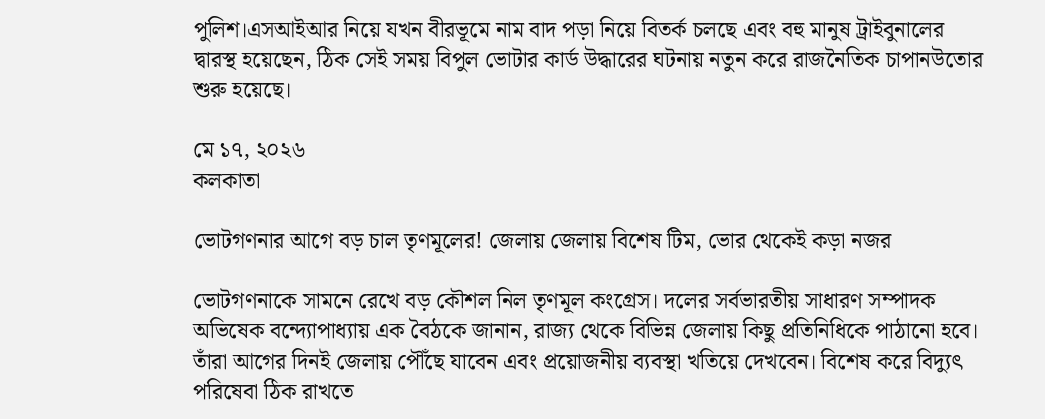পুলিশ।এসআইআর নিয়ে যখন বীরভূমে নাম বাদ পড়া নিয়ে বিতর্ক চলছে এবং বহু মানুষ ট্রাইবুনালের দ্বারস্থ হয়েছেন, ঠিক সেই সময় বিপুল ভোটার কার্ড উদ্ধারের ঘটনায় নতুন করে রাজনৈতিক চাপানউতোর শুরু হয়েছে।

মে ১৭, ২০২৬
কলকাতা

ভোটগণনার আগে বড় চাল তৃণমূলের! জেলায় জেলায় বিশেষ টিম, ভোর থেকেই কড়া নজর

ভোটগণনাকে সামনে রেখে বড় কৌশল নিল তৃণমূল কংগ্রেস। দলের সর্বভারতীয় সাধারণ সম্পাদক অভিষেক বন্দ্যোপাধ্যায় এক বৈঠকে জানান, রাজ্য থেকে বিভিন্ন জেলায় কিছু প্রতিনিধিকে পাঠানো হবে। তাঁরা আগের দিনই জেলায় পৌঁছে যাবেন এবং প্রয়োজনীয় ব্যবস্থা খতিয়ে দেখবেন। বিশেষ করে বিদ্যুৎ পরিষেবা ঠিক রাখতে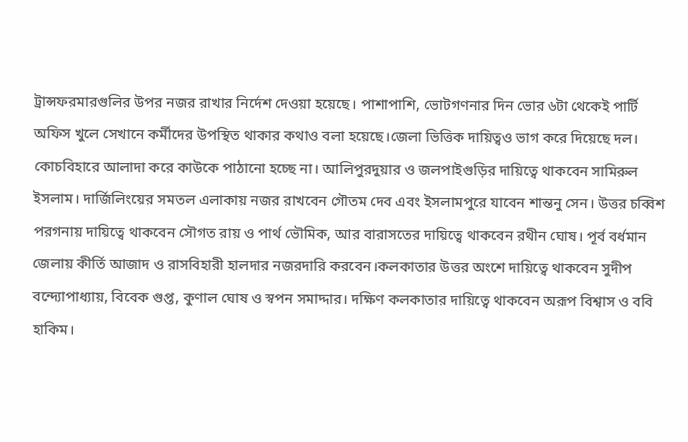ট্রান্সফরমারগুলির উপর নজর রাখার নির্দেশ দেওয়া হয়েছে। পাশাপাশি, ভোটগণনার দিন ভোর ৬টা থেকেই পার্টি অফিস খুলে সেখানে কর্মীদের উপস্থিত থাকার কথাও বলা হয়েছে।জেলা ভিত্তিক দায়িত্বও ভাগ করে দিয়েছে দল। কোচবিহারে আলাদা করে কাউকে পাঠানো হচ্ছে না। আলিপুরদুয়ার ও জলপাইগুড়ির দায়িত্বে থাকবেন সামিরুল ইসলাম। দার্জিলিংয়ের সমতল এলাকায় নজর রাখবেন গৌতম দেব এবং ইসলামপুরে যাবেন শান্তনু সেন। উত্তর চব্বিশ পরগনায় দায়িত্বে থাকবেন সৌগত রায় ও পার্থ ভৌমিক, আর বারাসতের দায়িত্বে থাকবেন রথীন ঘোষ। পূর্ব বর্ধমান জেলায় কীর্তি আজাদ ও রাসবিহারী হালদার নজরদারি করবেন।কলকাতার উত্তর অংশে দায়িত্বে থাকবেন সুদীপ বন্দ্যোপাধ্যায়, বিবেক গুপ্ত, কুণাল ঘোষ ও স্বপন সমাদ্দার। দক্ষিণ কলকাতার দায়িত্বে থাকবেন অরূপ বিশ্বাস ও ববি হাকিম।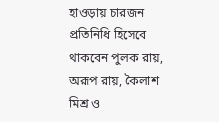হাওড়ায় চারজন প্রতিনিধি হিসেবে থাকবেন পুলক রায়, অরূপ রায়, কৈলাশ মিশ্র ও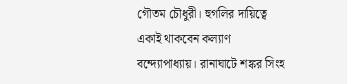গৌতম চৌধুরী। হুগলির দায়িত্বে একাই থাকবেন কল্যাণ বন্দ্যোপাধ্যায়। রানাঘাটে শঙ্কর সিংহ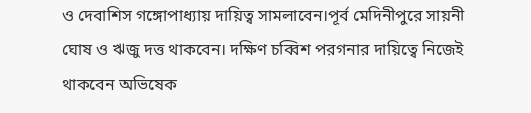ও দেবাশিস গঙ্গোপাধ্যায় দায়িত্ব সামলাবেন।পূর্ব মেদিনীপুরে সায়নী ঘোষ ও ঋজু দত্ত থাকবেন। দক্ষিণ চব্বিশ পরগনার দায়িত্বে নিজেই থাকবেন অভিষেক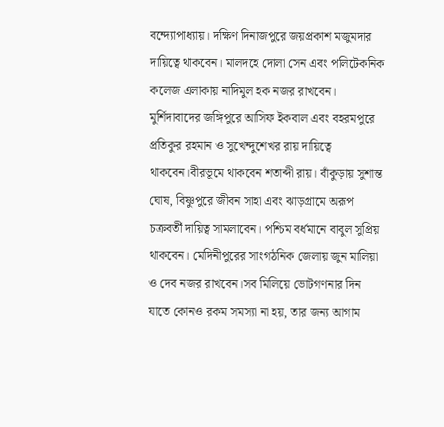বন্দ্যোপাধ্যায়। দক্ষিণ দিনাজপুরে জয়প্রকাশ মজুমদার দায়িত্বে থাকবেন। মালদহে দোলা সেন এবং পলিটেকনিক কলেজ এলাকায় নাদিমুল হক নজর রাখবেন। মুর্শিদাবাদের জঙ্গিপুরে আসিফ ইকবাল এবং বহরমপুরে প্রতিকুর রহমান ও সুখেন্দুশেখর রায় দায়িত্বে থাকবেন।বীরভূমে থাকবেন শতাব্দী রায়। বাঁকুড়ায় সুশান্ত ঘোষ, বিষ্ণুপুরে জীবন সাহা এবং ঝাড়গ্রামে অরূপ চক্রবর্তী দায়িত্ব সামলাবেন। পশ্চিম বর্ধমানে বাবুল সুপ্রিয় থাকবেন। মেদিনীপুরের সাংগঠনিক জেলায় জুন মালিয়া ও দেব নজর রাখবেন।সব মিলিয়ে ভোটগণনার দিন যাতে কোনও রকম সমস্যা না হয়, তার জন্য আগাম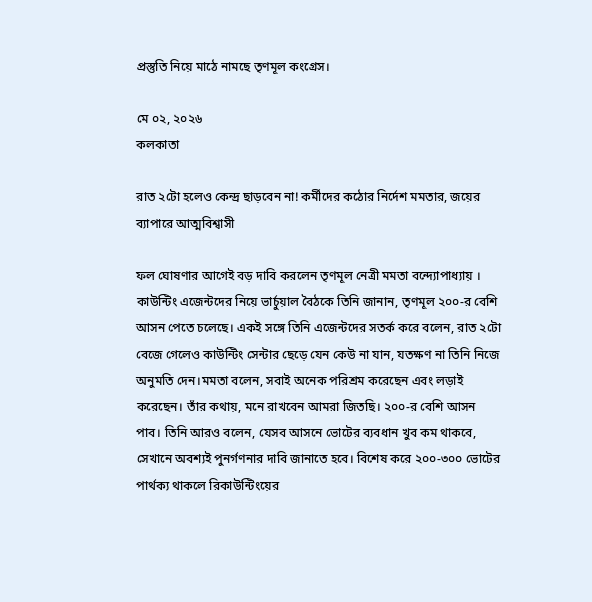প্রস্তুতি নিয়ে মাঠে নামছে তৃণমূল কংগ্রেস।

মে ০২, ২০২৬
কলকাতা

রাত ২টো হলেও কেন্দ্র ছাড়বেন না! কর্মীদের কঠোর নির্দেশ মমতার, জয়ের ব্যাপারে আত্মবিশ্বাসী

ফল ঘোষণার আগেই বড় দাবি করলেন তৃণমূল নেত্রী মমতা বন্দ্যোপাধ্যায় । কাউন্টিং এজেন্টদের নিয়ে ভার্চুয়াল বৈঠকে তিনি জানান, তৃণমূল ২০০-র বেশি আসন পেতে চলেছে। একই সঙ্গে তিনি এজেন্টদের সতর্ক করে বলেন, রাত ২টো বেজে গেলেও কাউন্টিং সেন্টার ছেড়ে যেন কেউ না যান, যতক্ষণ না তিনি নিজে অনুমতি দেন।মমতা বলেন, সবাই অনেক পরিশ্রম করেছেন এবং লড়াই করেছেন। তাঁর কথায়, মনে রাখবেন আমরা জিতছি। ২০০-র বেশি আসন পাব। তিনি আরও বলেন, যেসব আসনে ভোটের ব্যবধান খুব কম থাকবে, সেখানে অবশ্যই পুনর্গণনার দাবি জানাতে হবে। বিশেষ করে ২০০-৩০০ ভোটের পার্থক্য থাকলে রিকাউন্টিংয়ের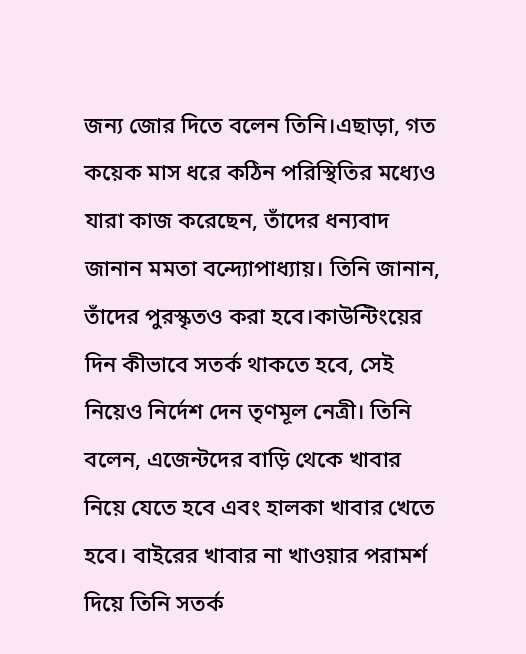জন্য জোর দিতে বলেন তিনি।এছাড়া, গত কয়েক মাস ধরে কঠিন পরিস্থিতির মধ্যেও যারা কাজ করেছেন, তাঁদের ধন্যবাদ জানান মমতা বন্দ্যোপাধ্যায়। তিনি জানান, তাঁদের পুরস্কৃতও করা হবে।কাউন্টিংয়ের দিন কীভাবে সতর্ক থাকতে হবে, সেই নিয়েও নির্দেশ দেন তৃণমূল নেত্রী। তিনি বলেন, এজেন্টদের বাড়ি থেকে খাবার নিয়ে যেতে হবে এবং হালকা খাবার খেতে হবে। বাইরের খাবার না খাওয়ার পরামর্শ দিয়ে তিনি সতর্ক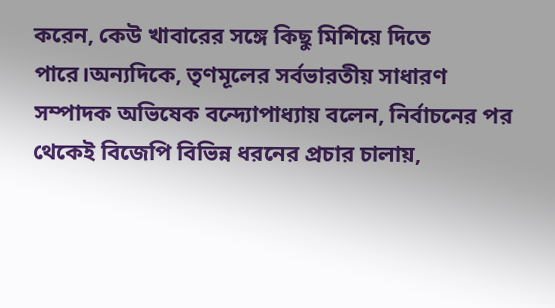করেন, কেউ খাবারের সঙ্গে কিছু মিশিয়ে দিতে পারে।অন্যদিকে, তৃণমূলের সর্বভারতীয় সাধারণ সম্পাদক অভিষেক বন্দ্যোপাধ্যায় বলেন, নির্বাচনের পর থেকেই বিজেপি বিভিন্ন ধরনের প্রচার চালায়,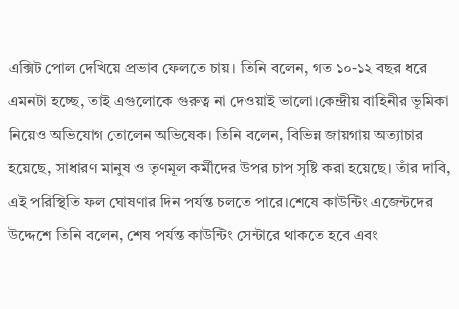এক্সিট পোল দেখিয়ে প্রভাব ফেলতে চায়। তিনি বলেন, গত ১০-১২ বছর ধরে এমনটা হচ্ছে, তাই এগুলোকে গুরুত্ব না দেওয়াই ভালো।কেন্দ্রীয় বাহিনীর ভূমিকা নিয়েও অভিযোগ তোলেন অভিষেক। তিনি বলেন, বিভিন্ন জায়গায় অত্যাচার হয়েছে, সাধারণ মানুষ ও তৃণমূল কর্মীদের উপর চাপ সৃষ্টি করা হয়েছে। তাঁর দাবি, এই পরিস্থিতি ফল ঘোষণার দিন পর্যন্ত চলতে পারে।শেষে কাউন্টিং এজেন্টদের উদ্দেশে তিনি বলেন, শেষ পর্যন্ত কাউন্টিং সেন্টারে থাকতে হবে এবং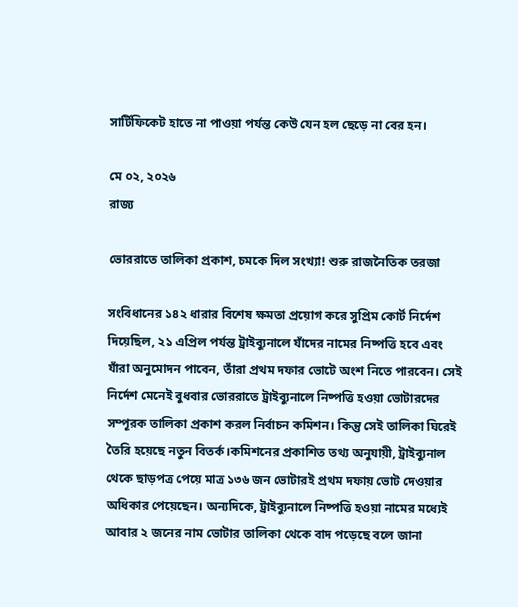সার্টিফিকেট হাতে না পাওয়া পর্যন্ত কেউ যেন হল ছেড়ে না বের হন।

মে ০২, ২০২৬
রাজ্য

ভোররাতে তালিকা প্রকাশ, চমকে দিল সংখ্যা! শুরু রাজনৈতিক তরজা

সংবিধানের ১৪২ ধারার বিশেষ ক্ষমতা প্রয়োগ করে সুপ্রিম কোর্ট নির্দেশ দিয়েছিল, ২১ এপ্রিল পর্যন্ত ট্রাইব্যুনালে যাঁদের নামের নিষ্পত্তি হবে এবং যাঁরা অনুমোদন পাবেন, তাঁরা প্রথম দফার ভোটে অংশ নিতে পারবেন। সেই নির্দেশ মেনেই বুধবার ভোররাতে ট্রাইব্যুনালে নিষ্পত্তি হওয়া ভোটারদের সম্পূরক তালিকা প্রকাশ করল নির্বাচন কমিশন। কিন্তু সেই তালিকা ঘিরেই তৈরি হয়েছে নতুন বিতর্ক।কমিশনের প্রকাশিত তথ্য অনুযায়ী, ট্রাইব্যুনাল থেকে ছাড়পত্র পেয়ে মাত্র ১৩৬ জন ভোটারই প্রথম দফায় ভোট দেওয়ার অধিকার পেয়েছেন। অন্যদিকে, ট্রাইব্যুনালে নিষ্পত্তি হওয়া নামের মধ্যেই আবার ২ জনের নাম ভোটার তালিকা থেকে বাদ পড়েছে বলে জানা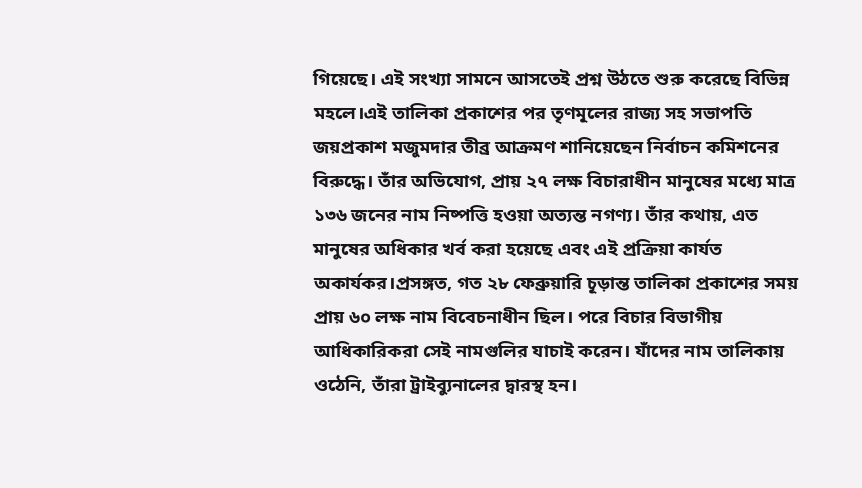গিয়েছে। এই সংখ্যা সামনে আসতেই প্রশ্ন উঠতে শুরু করেছে বিভিন্ন মহলে।এই তালিকা প্রকাশের পর তৃণমূলের রাজ্য সহ সভাপতি জয়প্রকাশ মজুমদার তীব্র আক্রমণ শানিয়েছেন নির্বাচন কমিশনের বিরুদ্ধে। তাঁর অভিযোগ, প্রায় ২৭ লক্ষ বিচারাধীন মানুষের মধ্যে মাত্র ১৩৬ জনের নাম নিষ্পত্তি হওয়া অত্যন্ত নগণ্য। তাঁর কথায়, এত মানুষের অধিকার খর্ব করা হয়েছে এবং এই প্রক্রিয়া কার্যত অকার্যকর।প্রসঙ্গত, গত ২৮ ফেব্রুয়ারি চূড়ান্ত তালিকা প্রকাশের সময় প্রায় ৬০ লক্ষ নাম বিবেচনাধীন ছিল। পরে বিচার বিভাগীয় আধিকারিকরা সেই নামগুলির যাচাই করেন। যাঁদের নাম তালিকায় ওঠেনি, তাঁরা ট্রাইব্যুনালের দ্বারস্থ হন।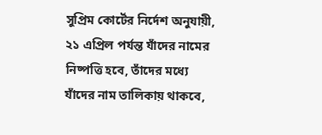সুপ্রিম কোর্টের নির্দেশ অনুযায়ী, ২১ এপ্রিল পর্যন্ত যাঁদের নামের নিষ্পত্তি হবে, তাঁদের মধ্যে যাঁদের নাম তালিকায় থাকবে,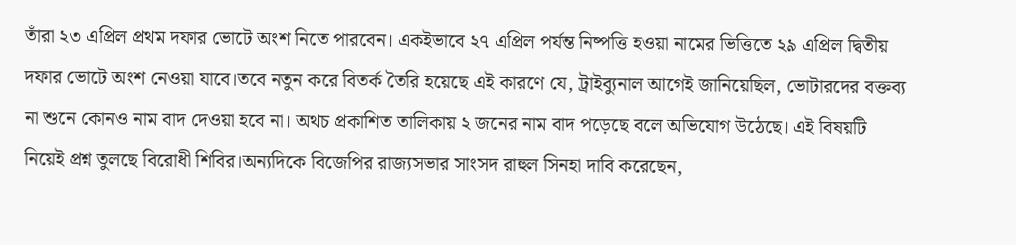তাঁরা ২৩ এপ্রিল প্রথম দফার ভোটে অংশ নিতে পারবেন। একইভাবে ২৭ এপ্রিল পর্যন্ত নিষ্পত্তি হওয়া নামের ভিত্তিতে ২৯ এপ্রিল দ্বিতীয় দফার ভোটে অংশ নেওয়া যাবে।তবে নতুন করে বিতর্ক তৈরি হয়েছে এই কারণে যে, ট্রাইব্যুনাল আগেই জানিয়েছিল, ভোটারদের বক্তব্য না শুনে কোনও নাম বাদ দেওয়া হবে না। অথচ প্রকাশিত তালিকায় ২ জনের নাম বাদ পড়েছে বলে অভিযোগ উঠেছে। এই বিষয়টি নিয়েই প্রশ্ন তুলছে বিরোধী শিবির।অন্যদিকে বিজেপির রাজ্যসভার সাংসদ রাহুল সিনহা দাবি করেছেন,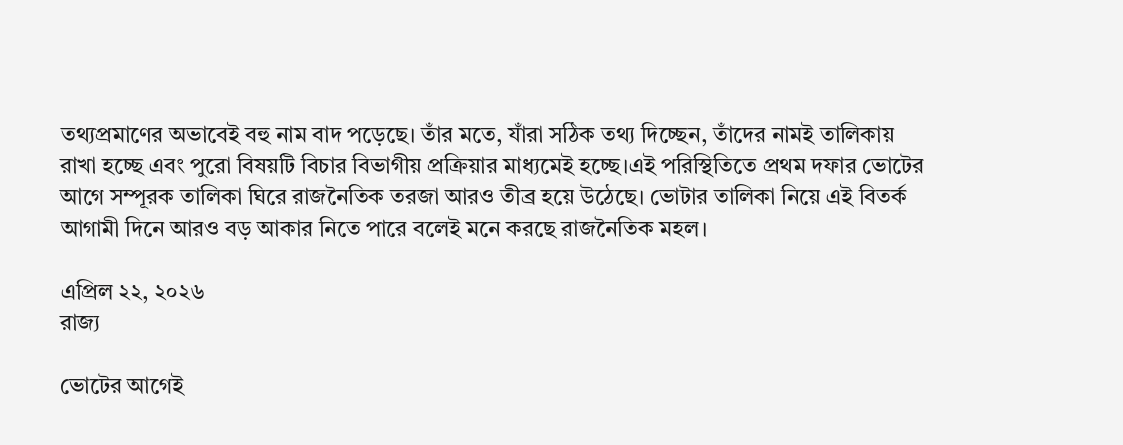তথ্যপ্রমাণের অভাবেই বহু নাম বাদ পড়েছে। তাঁর মতে, যাঁরা সঠিক তথ্য দিচ্ছেন, তাঁদের নামই তালিকায় রাখা হচ্ছে এবং পুরো বিষয়টি বিচার বিভাগীয় প্রক্রিয়ার মাধ্যমেই হচ্ছে।এই পরিস্থিতিতে প্রথম দফার ভোটের আগে সম্পূরক তালিকা ঘিরে রাজনৈতিক তরজা আরও তীব্র হয়ে উঠেছে। ভোটার তালিকা নিয়ে এই বিতর্ক আগামী দিনে আরও বড় আকার নিতে পারে বলেই মনে করছে রাজনৈতিক মহল।

এপ্রিল ২২, ২০২৬
রাজ্য

ভোটের আগেই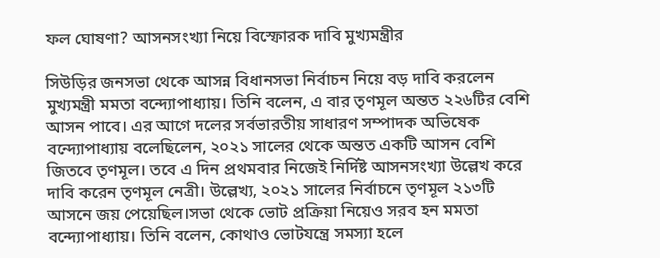ফল ঘোষণা? আসনসংখ্যা নিয়ে বিস্ফোরক দাবি মুখ্যমন্ত্রীর

সিউড়ির জনসভা থেকে আসন্ন বিধানসভা নির্বাচন নিয়ে বড় দাবি করলেন মুখ্যমন্ত্রী মমতা বন্দ্যোপাধ্যায়। তিনি বলেন, এ বার তৃণমূল অন্তত ২২৬টির বেশি আসন পাবে। এর আগে দলের সর্বভারতীয় সাধারণ সম্পাদক অভিষেক বন্দ্যোপাধ্যায় বলেছিলেন, ২০২১ সালের থেকে অন্তত একটি আসন বেশি জিতবে তৃণমূল। তবে এ দিন প্রথমবার নিজেই নির্দিষ্ট আসনসংখ্যা উল্লেখ করে দাবি করেন তৃণমূল নেত্রী। উল্লেখ্য, ২০২১ সালের নির্বাচনে তৃণমূল ২১৩টি আসনে জয় পেয়েছিল।সভা থেকে ভোট প্রক্রিয়া নিয়েও সরব হন মমতা বন্দ্যোপাধ্যায়। তিনি বলেন, কোথাও ভোটযন্ত্রে সমস্যা হলে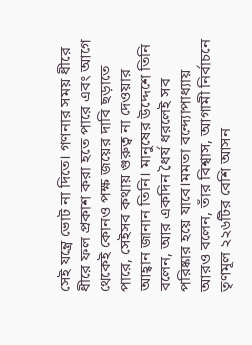সেই যন্ত্রে ভোট না দিতে। গণনার সময় ধীরে ধীরে ফল প্রকাশ করা হতে পারে এবং আগে থেকেই কোনও পক্ষ জয়ের দাবি ছড়াতে পারে, সেইসব কথায় গুরুত্ব না দেওয়ার আহ্বান জানান তিনি। মানুষের উদ্দেশে তিনি বলেন, আর একদিন ধৈর্য ধরলেই সব পরিষ্কার হয়ে যাবে।মমতা বন্দ্যোপাধ্যায় আরও বলেন, তাঁর বিশ্বাস, আগামী নির্বাচনে তৃণমূল ২২৬টির বেশি আসন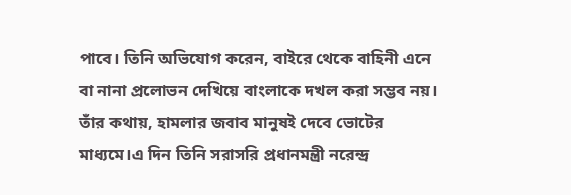পাবে। তিনি অভিযোগ করেন, বাইরে থেকে বাহিনী এনে বা নানা প্রলোভন দেখিয়ে বাংলাকে দখল করা সম্ভব নয়। তাঁর কথায়, হামলার জবাব মানুষই দেবে ভোটের মাধ্যমে।এ দিন তিনি সরাসরি প্রধানমন্ত্রী নরেন্দ্র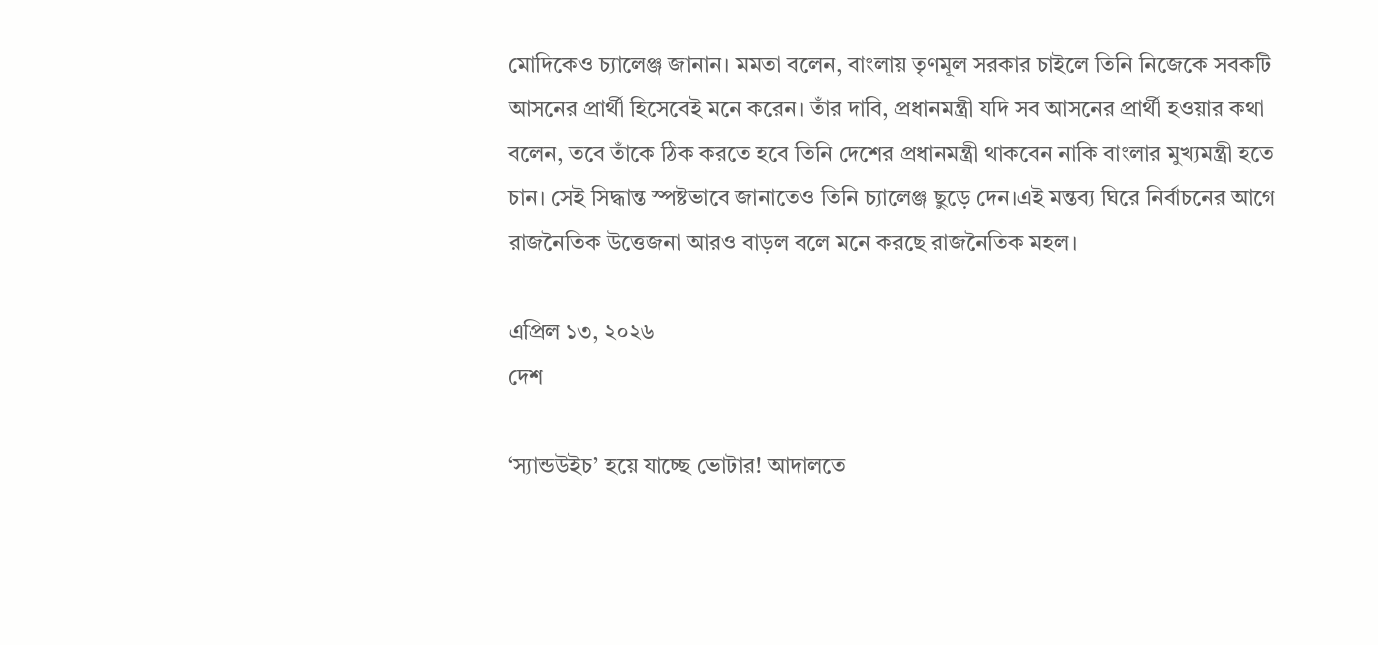মোদিকেও চ্যালেঞ্জ জানান। মমতা বলেন, বাংলায় তৃণমূল সরকার চাইলে তিনি নিজেকে সবকটি আসনের প্রার্থী হিসেবেই মনে করেন। তাঁর দাবি, প্রধানমন্ত্রী যদি সব আসনের প্রার্থী হওয়ার কথা বলেন, তবে তাঁকে ঠিক করতে হবে তিনি দেশের প্রধানমন্ত্রী থাকবেন নাকি বাংলার মুখ্যমন্ত্রী হতে চান। সেই সিদ্ধান্ত স্পষ্টভাবে জানাতেও তিনি চ্যালেঞ্জ ছুড়ে দেন।এই মন্তব্য ঘিরে নির্বাচনের আগে রাজনৈতিক উত্তেজনা আরও বাড়ল বলে মনে করছে রাজনৈতিক মহল।

এপ্রিল ১৩, ২০২৬
দেশ

‘স্যান্ডউইচ’ হয়ে যাচ্ছে ভোটার! আদালতে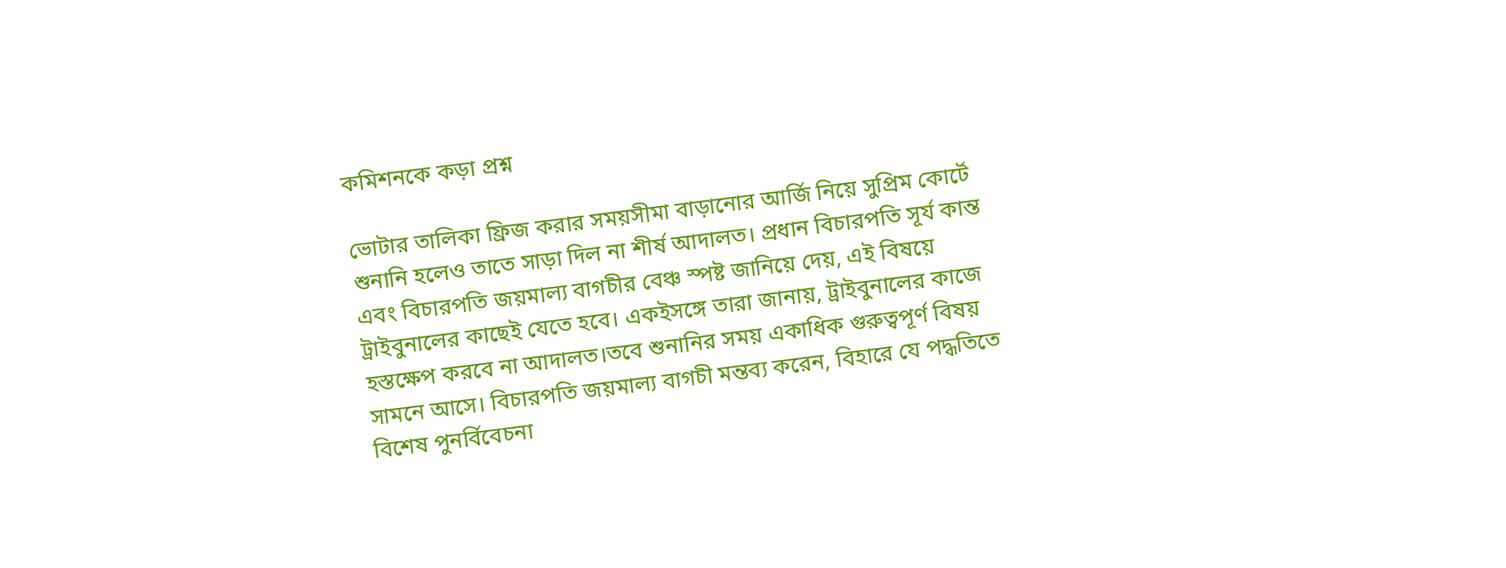কমিশনকে কড়া প্রশ্ন

ভোটার তালিকা ফ্রিজ করার সময়সীমা বাড়ানোর আর্জি নিয়ে সুপ্রিম কোর্টে শুনানি হলেও তাতে সাড়া দিল না শীর্ষ আদালত। প্রধান বিচারপতি সূর্য কান্ত এবং বিচারপতি জয়মাল্য বাগচীর বেঞ্চ স্পষ্ট জানিয়ে দেয়, এই বিষয়ে ট্রাইবুনালের কাছেই যেতে হবে। একইসঙ্গে তারা জানায়, ট্রাইবুনালের কাজে হস্তক্ষেপ করবে না আদালত।তবে শুনানির সময় একাধিক গুরুত্বপূর্ণ বিষয় সামনে আসে। বিচারপতি জয়মাল্য বাগচী মন্তব্য করেন, বিহারে যে পদ্ধতিতে বিশেষ পুনর্বিবেচনা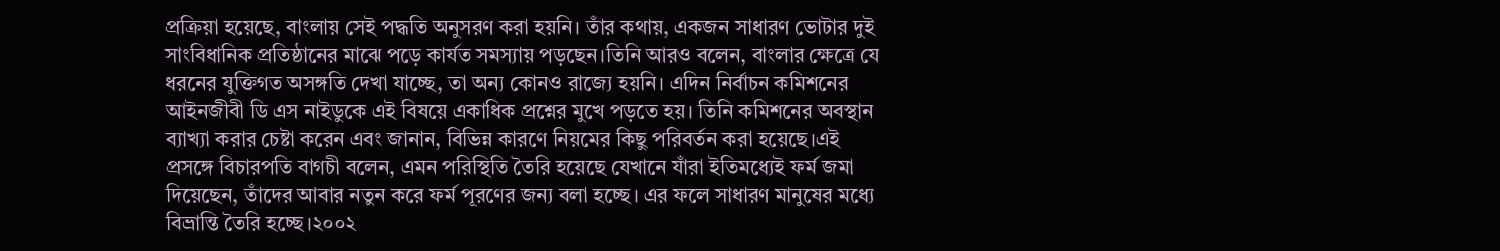প্রক্রিয়া হয়েছে, বাংলায় সেই পদ্ধতি অনুসরণ করা হয়নি। তাঁর কথায়, একজন সাধারণ ভোটার দুই সাংবিধানিক প্রতিষ্ঠানের মাঝে পড়ে কার্যত সমস্যায় পড়ছেন।তিনি আরও বলেন, বাংলার ক্ষেত্রে যে ধরনের যুক্তিগত অসঙ্গতি দেখা যাচ্ছে, তা অন্য কোনও রাজ্যে হয়নি। এদিন নির্বাচন কমিশনের আইনজীবী ডি এস নাইডুকে এই বিষয়ে একাধিক প্রশ্নের মুখে পড়তে হয়। তিনি কমিশনের অবস্থান ব্যাখ্যা করার চেষ্টা করেন এবং জানান, বিভিন্ন কারণে নিয়মের কিছু পরিবর্তন করা হয়েছে।এই প্রসঙ্গে বিচারপতি বাগচী বলেন, এমন পরিস্থিতি তৈরি হয়েছে যেখানে যাঁরা ইতিমধ্যেই ফর্ম জমা দিয়েছেন, তাঁদের আবার নতুন করে ফর্ম পূরণের জন্য বলা হচ্ছে। এর ফলে সাধারণ মানুষের মধ্যে বিভ্রান্তি তৈরি হচ্ছে।২০০২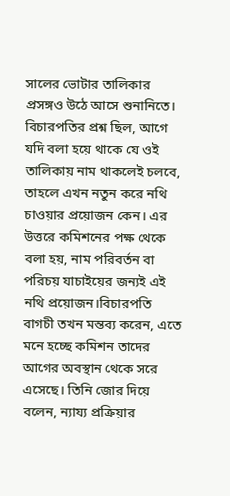সালের ভোটার তালিকার প্রসঙ্গও উঠে আসে শুনানিতে। বিচারপতির প্রশ্ন ছিল, আগে যদি বলা হয়ে থাকে যে ওই তালিকায় নাম থাকলেই চলবে, তাহলে এখন নতুন করে নথি চাওয়ার প্রয়োজন কেন। এর উত্তরে কমিশনের পক্ষ থেকে বলা হয়, নাম পরিবর্তন বা পরিচয় যাচাইয়ের জন্যই এই নথি প্রয়োজন।বিচারপতি বাগচী তখন মন্তব্য করেন, এতে মনে হচ্ছে কমিশন তাদের আগের অবস্থান থেকে সরে এসেছে। তিনি জোর দিয়ে বলেন, ন্যায্য প্রক্রিয়ার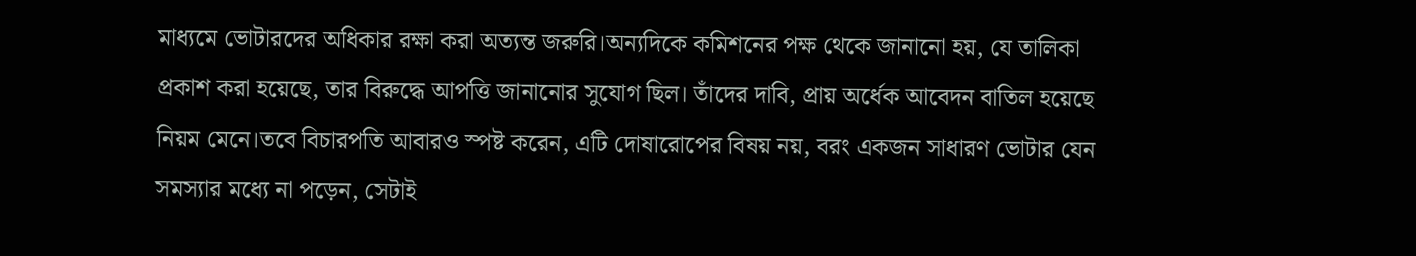মাধ্যমে ভোটারদের অধিকার রক্ষা করা অত্যন্ত জরুরি।অন্যদিকে কমিশনের পক্ষ থেকে জানানো হয়, যে তালিকা প্রকাশ করা হয়েছে, তার বিরুদ্ধে আপত্তি জানানোর সুযোগ ছিল। তাঁদের দাবি, প্রায় অর্ধেক আবেদন বাতিল হয়েছে নিয়ম মেনে।তবে বিচারপতি আবারও স্পষ্ট করেন, এটি দোষারোপের বিষয় নয়, বরং একজন সাধারণ ভোটার যেন সমস্যার মধ্যে না পড়েন, সেটাই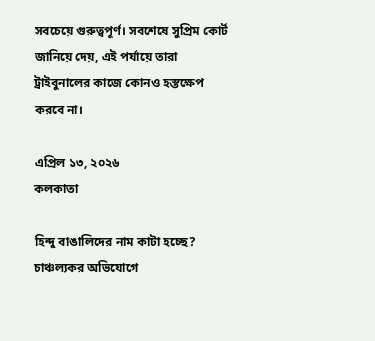সবচেয়ে গুরুত্বপূর্ণ। সবশেষে সুপ্রিম কোর্ট জানিয়ে দেয়, এই পর্যায়ে তারা ট্রাইবুনালের কাজে কোনও হস্তক্ষেপ করবে না।

এপ্রিল ১৩, ২০২৬
কলকাতা

হিন্দু বাঙালিদের নাম কাটা হচ্ছে? চাঞ্চল্যকর অভিযোগে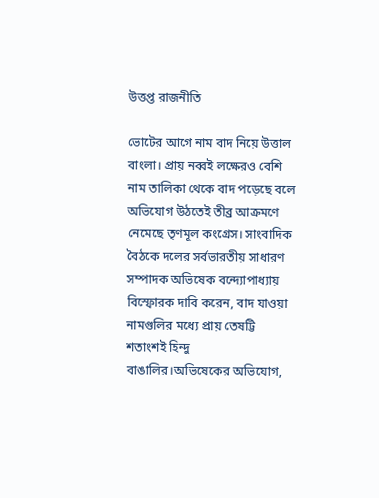উত্তপ্ত রাজনীতি

ভোটের আগে নাম বাদ নিয়ে উত্তাল বাংলা। প্রায় নব্বই লক্ষেরও বেশি নাম তালিকা থেকে বাদ পড়েছে বলে অভিযোগ উঠতেই তীব্র আক্রমণে নেমেছে তৃণমূল কংগ্রেস। সাংবাদিক বৈঠকে দলের সর্বভারতীয় সাধারণ সম্পাদক অভিষেক বন্দ্যোপাধ্যায় বিস্ফোরক দাবি করেন, বাদ যাওয়া নামগুলির মধ্যে প্রায় তেষট্টি শতাংশই হিন্দু বাঙালির।অভিষেকের অভিযোগ,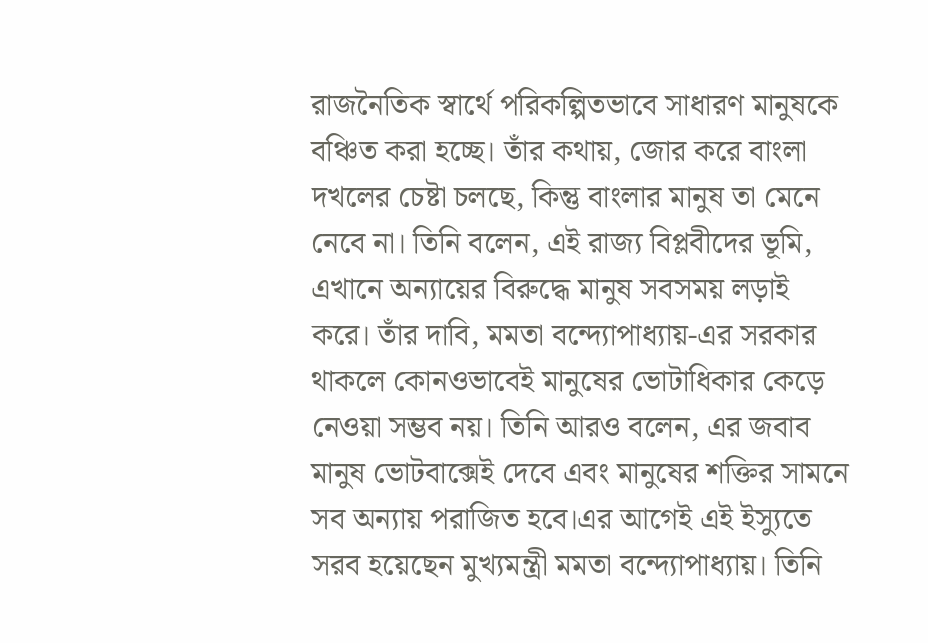রাজনৈতিক স্বার্থে পরিকল্পিতভাবে সাধারণ মানুষকে বঞ্চিত করা হচ্ছে। তাঁর কথায়, জোর করে বাংলা দখলের চেষ্টা চলছে, কিন্তু বাংলার মানুষ তা মেনে নেবে না। তিনি বলেন, এই রাজ্য বিপ্লবীদের ভূমি, এখানে অন্যায়ের বিরুদ্ধে মানুষ সবসময় লড়াই করে। তাঁর দাবি, মমতা বন্দ্যোপাধ্যায়-এর সরকার থাকলে কোনওভাবেই মানুষের ভোটাধিকার কেড়ে নেওয়া সম্ভব নয়। তিনি আরও বলেন, এর জবাব মানুষ ভোটবাক্সেই দেবে এবং মানুষের শক্তির সামনে সব অন্যায় পরাজিত হবে।এর আগেই এই ইস্যুতে সরব হয়েছেন মুখ্যমন্ত্রী মমতা বন্দ্যোপাধ্যায়। তিনি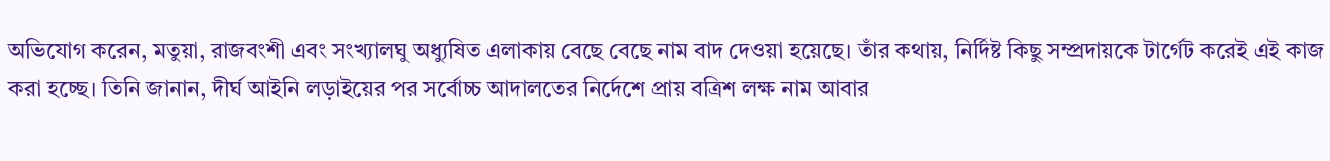অভিযোগ করেন, মতুয়া, রাজবংশী এবং সংখ্যালঘু অধ্যুষিত এলাকায় বেছে বেছে নাম বাদ দেওয়া হয়েছে। তাঁর কথায়, নির্দিষ্ট কিছু সম্প্রদায়কে টার্গেট করেই এই কাজ করা হচ্ছে। তিনি জানান, দীর্ঘ আইনি লড়াইয়ের পর সর্বোচ্চ আদালতের নির্দেশে প্রায় বত্রিশ লক্ষ নাম আবার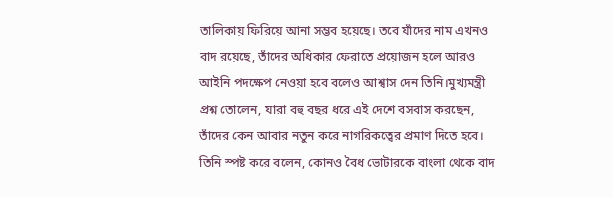তালিকায় ফিরিয়ে আনা সম্ভব হয়েছে। তবে যাঁদের নাম এখনও বাদ রয়েছে, তাঁদের অধিকার ফেরাতে প্রয়োজন হলে আরও আইনি পদক্ষেপ নেওয়া হবে বলেও আশ্বাস দেন তিনি।মুখ্যমন্ত্রী প্রশ্ন তোলেন, যারা বহু বছর ধরে এই দেশে বসবাস করছেন, তাঁদের কেন আবার নতুন করে নাগরিকত্বের প্রমাণ দিতে হবে। তিনি স্পষ্ট করে বলেন, কোনও বৈধ ভোটারকে বাংলা থেকে বাদ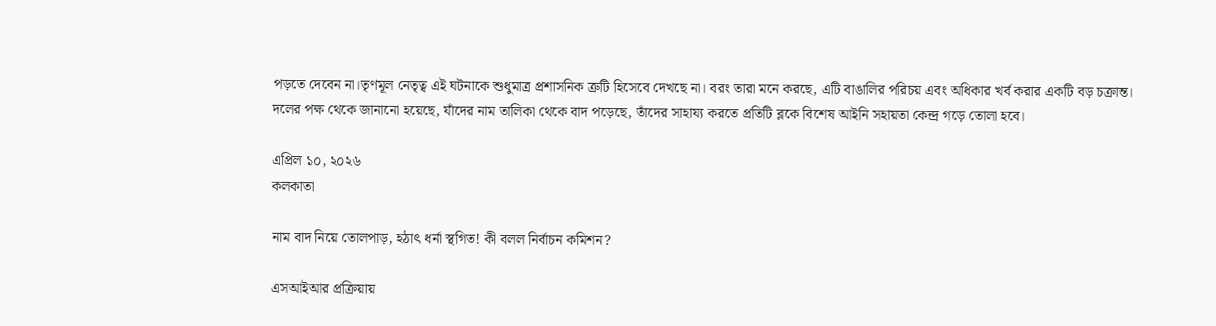পড়তে দেবেন না।তৃণমূল নেতৃত্ব এই ঘটনাকে শুধুমাত্র প্রশাসনিক ত্রুটি হিসেবে দেখছে না। বরং তারা মনে করছে, এটি বাঙালির পরিচয় এবং অধিকার খর্ব করার একটি বড় চক্রান্ত। দলের পক্ষ থেকে জানানো হয়েছে, যাঁদের নাম তালিকা থেকে বাদ পড়েছে, তাঁদের সাহায্য করতে প্রতিটি ব্লকে বিশেষ আইনি সহায়তা কেন্দ্র গড়ে তোলা হবে।

এপ্রিল ১০, ২০২৬
কলকাতা

নাম বাদ নিয়ে তোলপাড়, হঠাৎ ধর্না স্থগিত! কী বলল নির্বাচন কমিশন?

এসআইআর প্রক্রিয়ায়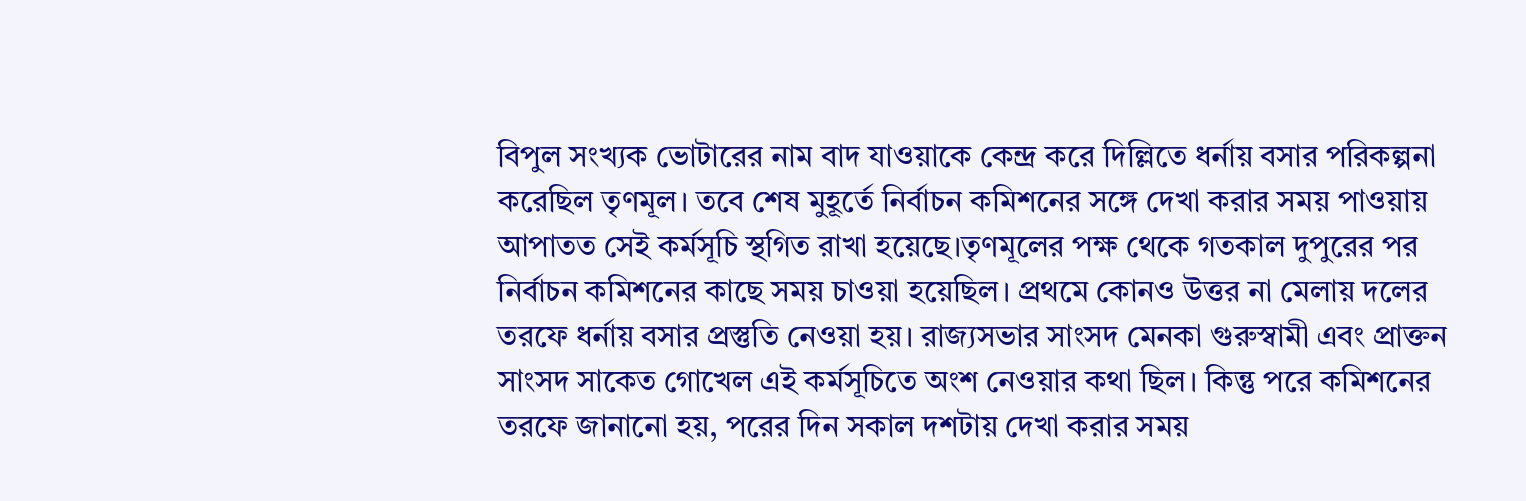বিপুল সংখ্যক ভোটারের নাম বাদ যাওয়াকে কেন্দ্র করে দিল্লিতে ধর্নায় বসার পরিকল্পনা করেছিল তৃণমূল। তবে শেষ মুহূর্তে নির্বাচন কমিশনের সঙ্গে দেখা করার সময় পাওয়ায় আপাতত সেই কর্মসূচি স্থগিত রাখা হয়েছে।তৃণমূলের পক্ষ থেকে গতকাল দুপুরের পর নির্বাচন কমিশনের কাছে সময় চাওয়া হয়েছিল। প্রথমে কোনও উত্তর না মেলায় দলের তরফে ধর্নায় বসার প্রস্তুতি নেওয়া হয়। রাজ্যসভার সাংসদ মেনকা গুরুস্বামী এবং প্রাক্তন সাংসদ সাকেত গোখেল এই কর্মসূচিতে অংশ নেওয়ার কথা ছিল। কিন্তু পরে কমিশনের তরফে জানানো হয়, পরের দিন সকাল দশটায় দেখা করার সময়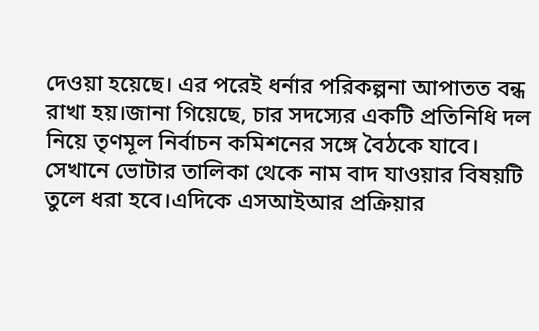দেওয়া হয়েছে। এর পরেই ধর্নার পরিকল্পনা আপাতত বন্ধ রাখা হয়।জানা গিয়েছে, চার সদস্যের একটি প্রতিনিধি দল নিয়ে তৃণমূল নির্বাচন কমিশনের সঙ্গে বৈঠকে যাবে। সেখানে ভোটার তালিকা থেকে নাম বাদ যাওয়ার বিষয়টি তুলে ধরা হবে।এদিকে এসআইআর প্রক্রিয়ার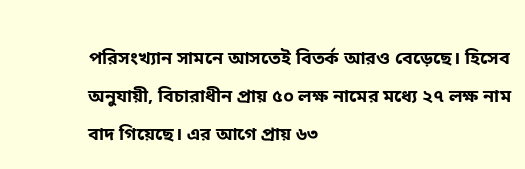পরিসংখ্যান সামনে আসতেই বিতর্ক আরও বেড়েছে। হিসেব অনুযায়ী, বিচারাধীন প্রায় ৫০ লক্ষ নামের মধ্যে ২৭ লক্ষ নাম বাদ গিয়েছে। এর আগে প্রায় ৬৩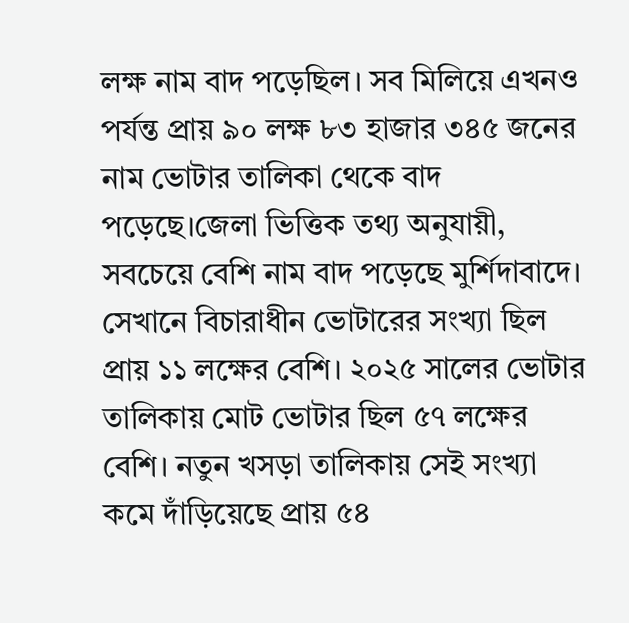লক্ষ নাম বাদ পড়েছিল। সব মিলিয়ে এখনও পর্যন্ত প্রায় ৯০ লক্ষ ৮৩ হাজার ৩৪৫ জনের নাম ভোটার তালিকা থেকে বাদ পড়েছে।জেলা ভিত্তিক তথ্য অনুযায়ী, সবচেয়ে বেশি নাম বাদ পড়েছে মুর্শিদাবাদে। সেখানে বিচারাধীন ভোটারের সংখ্যা ছিল প্রায় ১১ লক্ষের বেশি। ২০২৫ সালের ভোটার তালিকায় মোট ভোটার ছিল ৫৭ লক্ষের বেশি। নতুন খসড়া তালিকায় সেই সংখ্যা কমে দাঁড়িয়েছে প্রায় ৫৪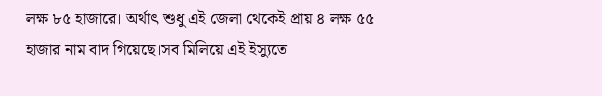লক্ষ ৮৫ হাজারে। অর্থাৎ শুধু এই জেলা থেকেই প্রায় ৪ লক্ষ ৫৫ হাজার নাম বাদ গিয়েছে।সব মিলিয়ে এই ইস্যুতে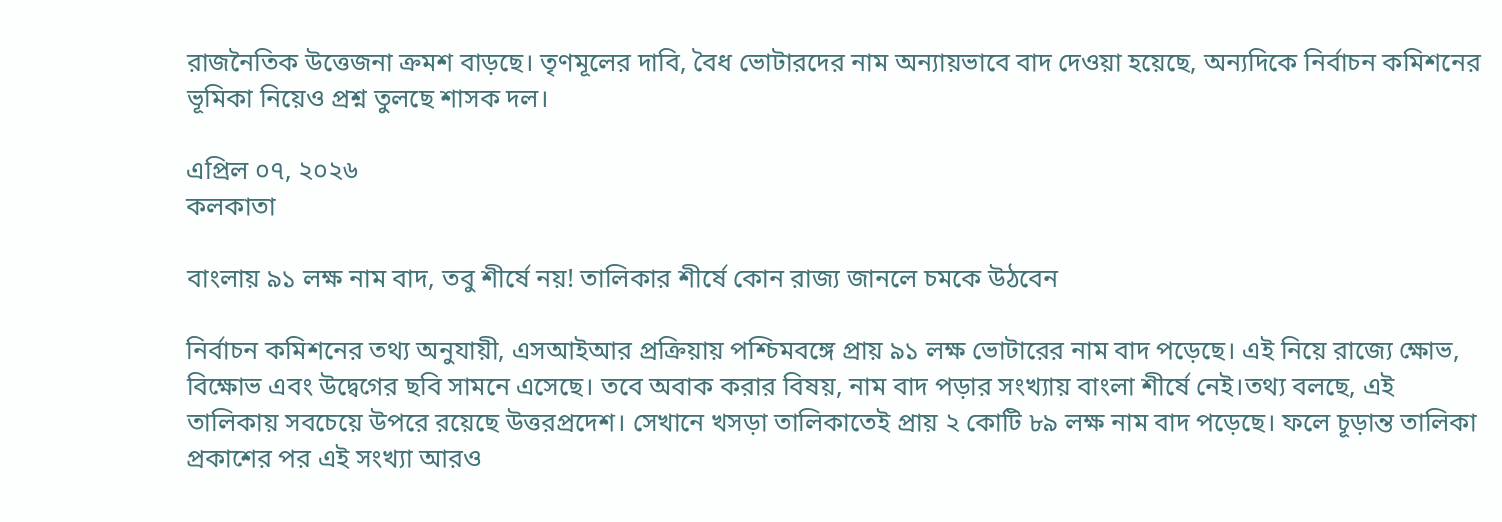রাজনৈতিক উত্তেজনা ক্রমশ বাড়ছে। তৃণমূলের দাবি, বৈধ ভোটারদের নাম অন্যায়ভাবে বাদ দেওয়া হয়েছে, অন্যদিকে নির্বাচন কমিশনের ভূমিকা নিয়েও প্রশ্ন তুলছে শাসক দল।

এপ্রিল ০৭, ২০২৬
কলকাতা

বাংলায় ৯১ লক্ষ নাম বাদ, তবু শীর্ষে নয়! তালিকার শীর্ষে কোন রাজ্য জানলে চমকে উঠবেন

নির্বাচন কমিশনের তথ্য অনুযায়ী, এসআইআর প্রক্রিয়ায় পশ্চিমবঙ্গে প্রায় ৯১ লক্ষ ভোটারের নাম বাদ পড়েছে। এই নিয়ে রাজ্যে ক্ষোভ, বিক্ষোভ এবং উদ্বেগের ছবি সামনে এসেছে। তবে অবাক করার বিষয়, নাম বাদ পড়ার সংখ্যায় বাংলা শীর্ষে নেই।তথ্য বলছে, এই তালিকায় সবচেয়ে উপরে রয়েছে উত্তরপ্রদেশ। সেখানে খসড়া তালিকাতেই প্রায় ২ কোটি ৮৯ লক্ষ নাম বাদ পড়েছে। ফলে চূড়ান্ত তালিকা প্রকাশের পর এই সংখ্যা আরও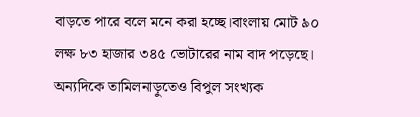বাড়তে পারে বলে মনে করা হচ্ছে।বাংলায় মোট ৯০ লক্ষ ৮৩ হাজার ৩৪৫ ভোটারের নাম বাদ পড়েছে। অন্যদিকে তামিলনাড়ুতেও বিপুল সংখ্যক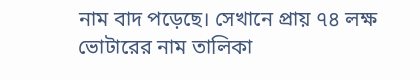নাম বাদ পড়েছে। সেখানে প্রায় ৭৪ লক্ষ ভোটারের নাম তালিকা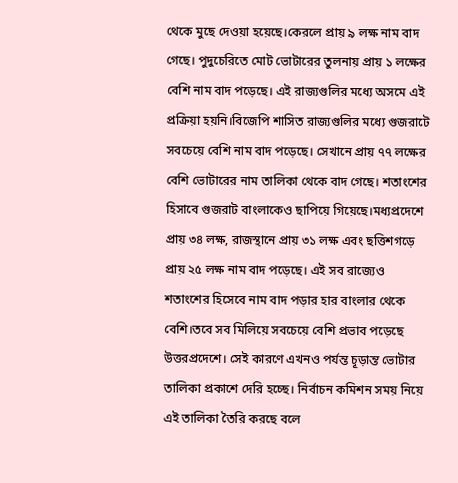থেকে মুছে দেওয়া হয়েছে।কেরলে প্রায় ৯ লক্ষ নাম বাদ গেছে। পুদুচেরিতে মোট ভোটারের তুলনায় প্রায় ১ লক্ষের বেশি নাম বাদ পড়েছে। এই রাজ্যগুলির মধ্যে অসমে এই প্রক্রিয়া হয়নি।বিজেপি শাসিত রাজ্যগুলির মধ্যে গুজরাটে সবচেয়ে বেশি নাম বাদ পড়েছে। সেখানে প্রায় ৭৭ লক্ষের বেশি ভোটারের নাম তালিকা থেকে বাদ গেছে। শতাংশের হিসাবে গুজরাট বাংলাকেও ছাপিয়ে গিয়েছে।মধ্যপ্রদেশে প্রায় ৩৪ লক্ষ, রাজস্থানে প্রায় ৩১ লক্ষ এবং ছত্তিশগড়ে প্রায় ২৫ লক্ষ নাম বাদ পড়েছে। এই সব রাজ্যেও শতাংশের হিসেবে নাম বাদ পড়ার হার বাংলার থেকে বেশি।তবে সব মিলিয়ে সবচেয়ে বেশি প্রভাব পড়েছে উত্তরপ্রদেশে। সেই কারণে এখনও পর্যন্ত চূড়ান্ত ভোটার তালিকা প্রকাশে দেরি হচ্ছে। নির্বাচন কমিশন সময় নিয়ে এই তালিকা তৈরি করছে বলে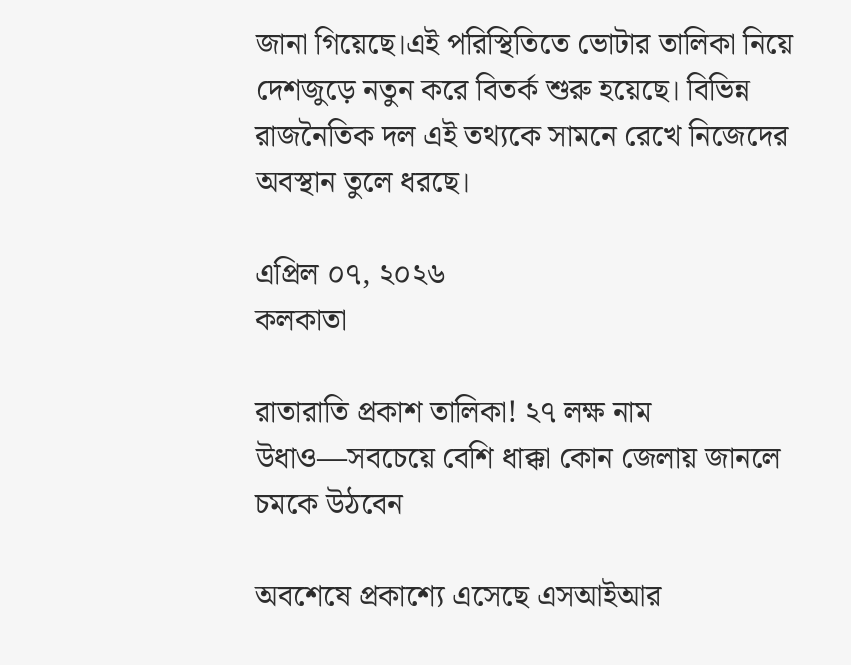জানা গিয়েছে।এই পরিস্থিতিতে ভোটার তালিকা নিয়ে দেশজুড়ে নতুন করে বিতর্ক শুরু হয়েছে। বিভিন্ন রাজনৈতিক দল এই তথ্যকে সামনে রেখে নিজেদের অবস্থান তুলে ধরছে।

এপ্রিল ০৭, ২০২৬
কলকাতা

রাতারাতি প্রকাশ তালিকা! ২৭ লক্ষ নাম উধাও—সবচেয়ে বেশি ধাক্কা কোন জেলায় জানলে চমকে উঠবেন

অবশেষে প্রকাশ্যে এসেছে এসআইআর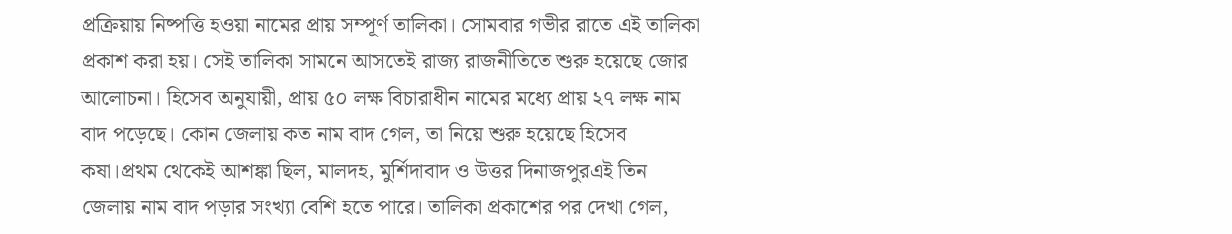প্রক্রিয়ায় নিষ্পত্তি হওয়া নামের প্রায় সম্পূর্ণ তালিকা। সোমবার গভীর রাতে এই তালিকা প্রকাশ করা হয়। সেই তালিকা সামনে আসতেই রাজ্য রাজনীতিতে শুরু হয়েছে জোর আলোচনা। হিসেব অনুযায়ী, প্রায় ৫০ লক্ষ বিচারাধীন নামের মধ্যে প্রায় ২৭ লক্ষ নাম বাদ পড়েছে। কোন জেলায় কত নাম বাদ গেল, তা নিয়ে শুরু হয়েছে হিসেব কষা।প্রথম থেকেই আশঙ্কা ছিল, মালদহ, মুর্শিদাবাদ ও উত্তর দিনাজপুরএই তিন জেলায় নাম বাদ পড়ার সংখ্যা বেশি হতে পারে। তালিকা প্রকাশের পর দেখা গেল,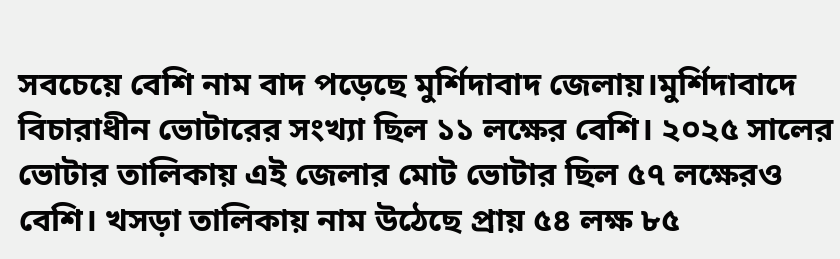সবচেয়ে বেশি নাম বাদ পড়েছে মুর্শিদাবাদ জেলায়।মুর্শিদাবাদে বিচারাধীন ভোটারের সংখ্যা ছিল ১১ লক্ষের বেশি। ২০২৫ সালের ভোটার তালিকায় এই জেলার মোট ভোটার ছিল ৫৭ লক্ষেরও বেশি। খসড়া তালিকায় নাম উঠেছে প্রায় ৫৪ লক্ষ ৮৫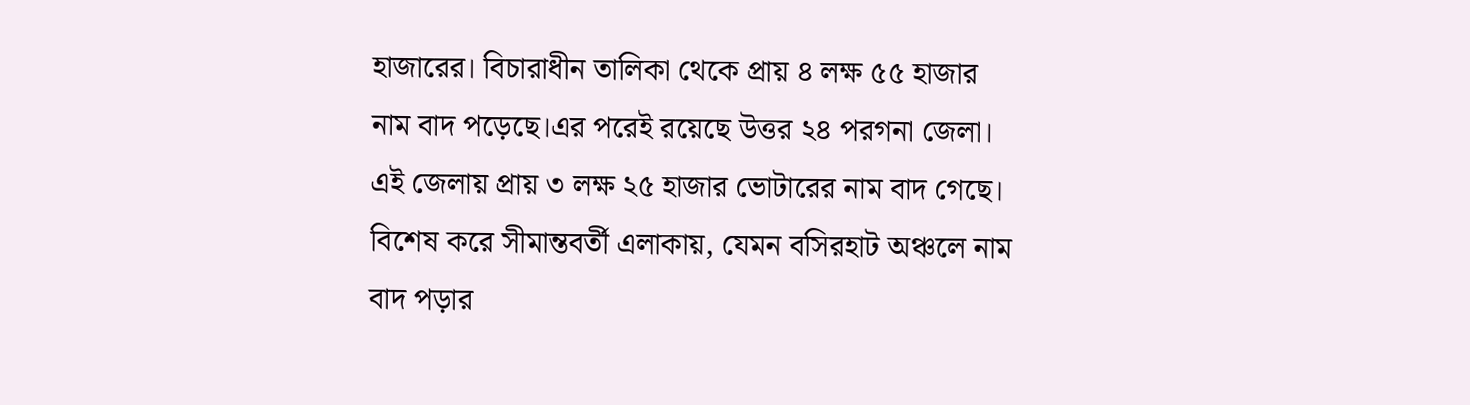হাজারের। বিচারাধীন তালিকা থেকে প্রায় ৪ লক্ষ ৫৫ হাজার নাম বাদ পড়েছে।এর পরেই রয়েছে উত্তর ২৪ পরগনা জেলা। এই জেলায় প্রায় ৩ লক্ষ ২৫ হাজার ভোটারের নাম বাদ গেছে। বিশেষ করে সীমান্তবর্তী এলাকায়, যেমন বসিরহাট অঞ্চলে নাম বাদ পড়ার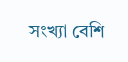সংখ্যা বেশি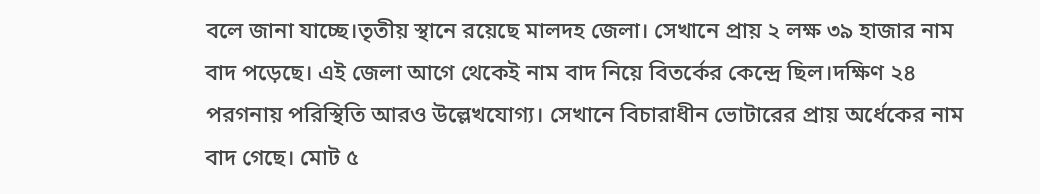বলে জানা যাচ্ছে।তৃতীয় স্থানে রয়েছে মালদহ জেলা। সেখানে প্রায় ২ লক্ষ ৩৯ হাজার নাম বাদ পড়েছে। এই জেলা আগে থেকেই নাম বাদ নিয়ে বিতর্কের কেন্দ্রে ছিল।দক্ষিণ ২৪ পরগনায় পরিস্থিতি আরও উল্লেখযোগ্য। সেখানে বিচারাধীন ভোটারের প্রায় অর্ধেকের নাম বাদ গেছে। মোট ৫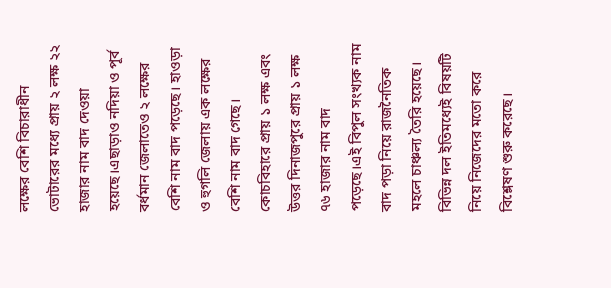লক্ষের বেশি বিচারাধীন ভোটারের মধ্যে প্রায় ২ লক্ষ ২২ হাজার নাম বাদ দেওয়া হয়েছে।এছাড়াও নদিয়া ও পূর্ব বর্ধমান জেলাতেও ২ লক্ষের বেশি নাম বাদ পড়েছে। হাওড়া ও হুগলি জেলায় এক লক্ষের বেশি নাম বাদ গেছে। কোচবিহারে প্রায় ১ লক্ষ এবং উত্তর দিনাজপুরে প্রায় ১ লক্ষ ৭৬ হাজার নাম বাদ পড়েছে।এই বিপুল সংখ্যক নাম বাদ পড়া নিয়ে রাজনৈতিক মহলে চাঞ্চল্য তৈরি হয়েছে। বিভিন্ন দল ইতিমধ্যেই বিষয়টি নিয়ে নিজেদের মতো করে বিশ্লেষণ শুরু করেছে।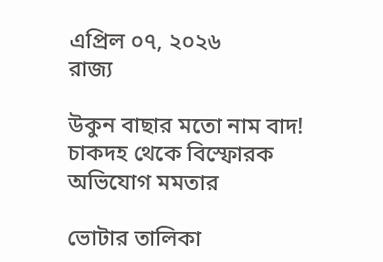এপ্রিল ০৭, ২০২৬
রাজ্য

উকুন বাছার মতো নাম বাদ! চাকদহ থেকে বিস্ফোরক অভিযোগ মমতার

ভোটার তালিকা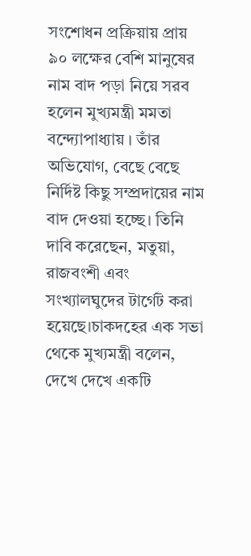সংশোধন প্রক্রিয়ায় প্রায় ৯০ লক্ষের বেশি মানুষের নাম বাদ পড়া নিয়ে সরব হলেন মুখ্যমন্ত্রী মমতা বন্দ্যোপাধ্যায় । তাঁর অভিযোগ, বেছে বেছে নির্দিষ্ট কিছু সম্প্রদায়ের নাম বাদ দেওয়া হচ্ছে। তিনি দাবি করেছেন, মতুয়া, রাজবংশী এবং সংখ্যালঘুদের টার্গেট করা হয়েছে।চাকদহের এক সভা থেকে মুখ্যমন্ত্রী বলেন, দেখে দেখে একটি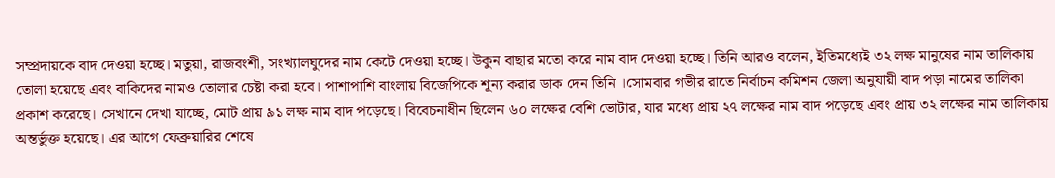সম্প্রদায়কে বাদ দেওয়া হচ্ছে। মতুয়া, রাজবংশী, সংখ্যালঘুদের নাম কেটে দেওয়া হচ্ছে। উকুন বাছার মতো করে নাম বাদ দেওয়া হচ্ছে। তিনি আরও বলেন, ইতিমধ্যেই ৩২ লক্ষ মানুষের নাম তালিকায় তোলা হয়েছে এবং বাকিদের নামও তোলার চেষ্টা করা হবে। পাশাপাশি বাংলায় বিজেপিকে শূন্য করার ডাক দেন তিনি ।সোমবার গভীর রাতে নির্বাচন কমিশন জেলা অনুযায়ী বাদ পড়া নামের তালিকা প্রকাশ করেছে। সেখানে দেখা যাচ্ছে, মোট প্রায় ৯১ লক্ষ নাম বাদ পড়েছে। বিবেচনাধীন ছিলেন ৬০ লক্ষের বেশি ভোটার, যার মধ্যে প্রায় ২৭ লক্ষের নাম বাদ পড়েছে এবং প্রায় ৩২ লক্ষের নাম তালিকায় অন্তর্ভুক্ত হয়েছে। এর আগে ফেব্রুয়ারির শেষে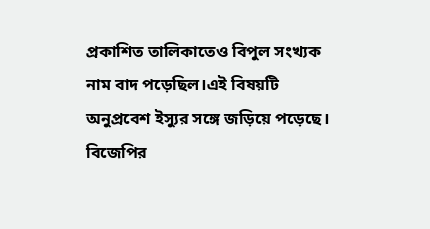প্রকাশিত তালিকাতেও বিপুল সংখ্যক নাম বাদ পড়েছিল।এই বিষয়টি অনুপ্রবেশ ইস্যুর সঙ্গে জড়িয়ে পড়েছে। বিজেপির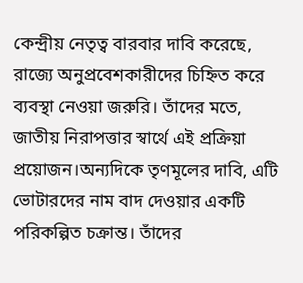কেন্দ্রীয় নেতৃত্ব বারবার দাবি করেছে, রাজ্যে অনুপ্রবেশকারীদের চিহ্নিত করে ব্যবস্থা নেওয়া জরুরি। তাঁদের মতে, জাতীয় নিরাপত্তার স্বার্থে এই প্রক্রিয়া প্রয়োজন।অন্যদিকে তৃণমূলের দাবি, এটি ভোটারদের নাম বাদ দেওয়ার একটি পরিকল্পিত চক্রান্ত। তাঁদের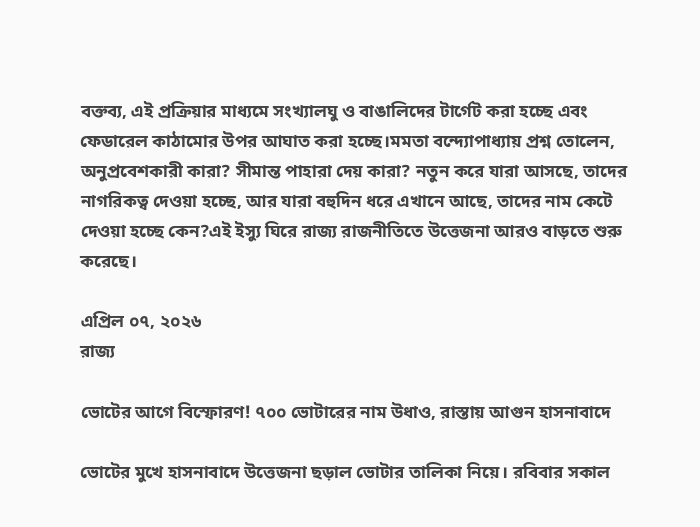বক্তব্য, এই প্রক্রিয়ার মাধ্যমে সংখ্যালঘু ও বাঙালিদের টার্গেট করা হচ্ছে এবং ফেডারেল কাঠামোর উপর আঘাত করা হচ্ছে।মমতা বন্দ্যোপাধ্যায় প্রশ্ন তোলেন, অনুপ্রবেশকারী কারা? সীমান্ত পাহারা দেয় কারা? নতুন করে যারা আসছে, তাদের নাগরিকত্ব দেওয়া হচ্ছে, আর যারা বহুদিন ধরে এখানে আছে, তাদের নাম কেটে দেওয়া হচ্ছে কেন?এই ইস্যু ঘিরে রাজ্য রাজনীতিতে উত্তেজনা আরও বাড়তে শুরু করেছে।

এপ্রিল ০৭, ২০২৬
রাজ্য

ভোটের আগে বিস্ফোরণ! ৭০০ ভোটারের নাম উধাও, রাস্তায় আগুন হাসনাবাদে

ভোটের মুখে হাসনাবাদে উত্তেজনা ছড়াল ভোটার তালিকা নিয়ে। রবিবার সকাল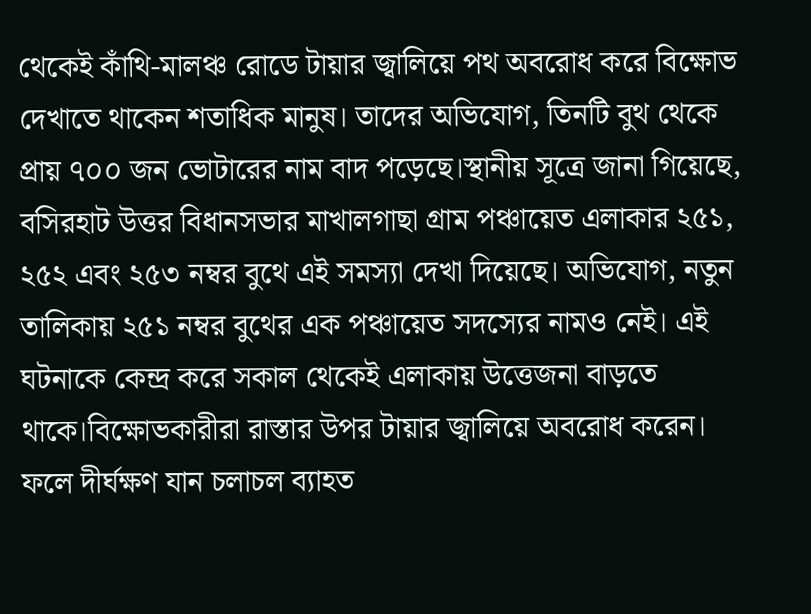থেকেই কাঁথি-মালঞ্চ রোডে টায়ার জ্বালিয়ে পথ অবরোধ করে বিক্ষোভ দেখাতে থাকেন শতাধিক মানুষ। তাদের অভিযোগ, তিনটি বুথ থেকে প্রায় ৭০০ জন ভোটারের নাম বাদ পড়েছে।স্থানীয় সূত্রে জানা গিয়েছে, বসিরহাট উত্তর বিধানসভার মাখালগাছা গ্রাম পঞ্চায়েত এলাকার ২৫১, ২৫২ এবং ২৫৩ নম্বর বুথে এই সমস্যা দেখা দিয়েছে। অভিযোগ, নতুন তালিকায় ২৫১ নম্বর বুথের এক পঞ্চায়েত সদস্যের নামও নেই। এই ঘটনাকে কেন্দ্র করে সকাল থেকেই এলাকায় উত্তেজনা বাড়তে থাকে।বিক্ষোভকারীরা রাস্তার উপর টায়ার জ্বালিয়ে অবরোধ করেন। ফলে দীর্ঘক্ষণ যান চলাচল ব্যাহত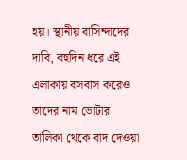হয়। স্থানীয় বাসিন্দাদের দাবি, বহুদিন ধরে এই এলাকায় বসবাস করেও তাদের নাম ভোটার তালিকা থেকে বাদ দেওয়া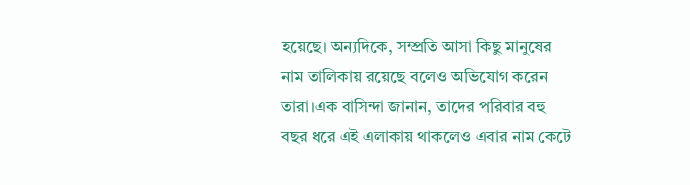হয়েছে। অন্যদিকে, সম্প্রতি আসা কিছু মানুষের নাম তালিকায় রয়েছে বলেও অভিযোগ করেন তারা।এক বাসিন্দা জানান, তাদের পরিবার বহু বছর ধরে এই এলাকায় থাকলেও এবার নাম কেটে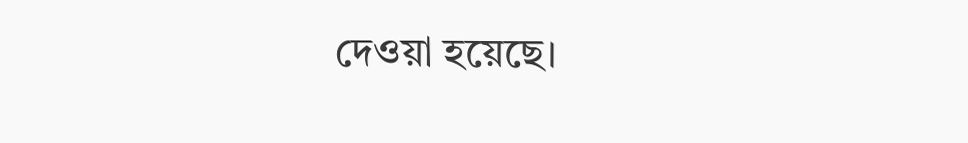দেওয়া হয়েছে।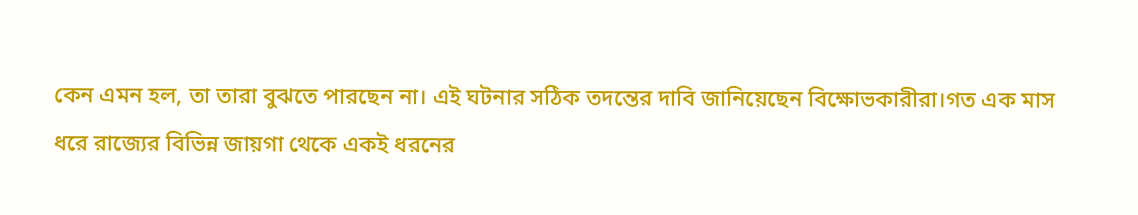কেন এমন হল, তা তারা বুঝতে পারছেন না। এই ঘটনার সঠিক তদন্তের দাবি জানিয়েছেন বিক্ষোভকারীরা।গত এক মাস ধরে রাজ্যের বিভিন্ন জায়গা থেকে একই ধরনের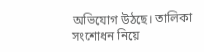অভিযোগ উঠছে। তালিকা সংশোধন নিয়ে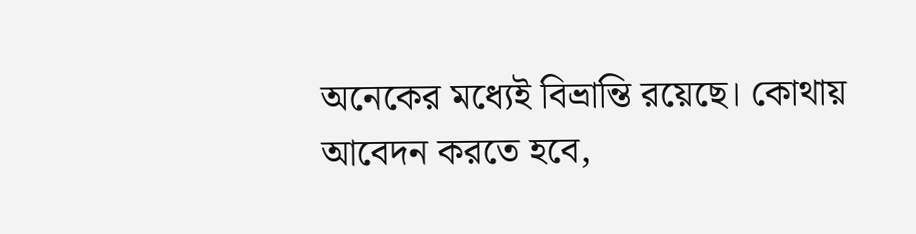অনেকের মধ্যেই বিভ্রান্তি রয়েছে। কোথায় আবেদন করতে হবে,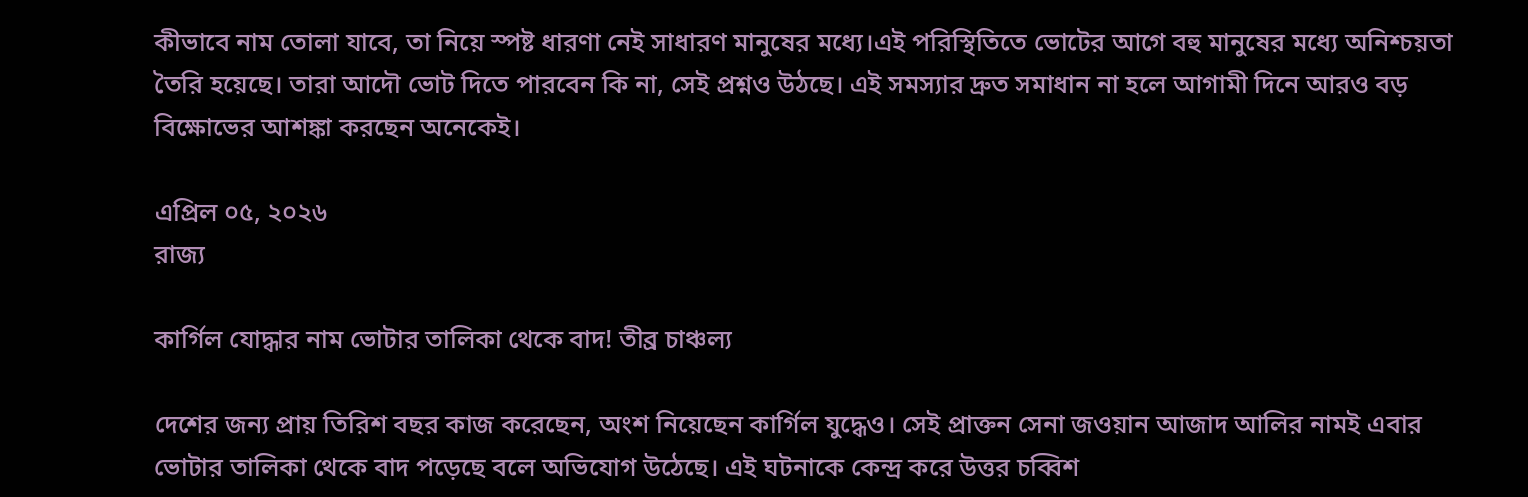কীভাবে নাম তোলা যাবে, তা নিয়ে স্পষ্ট ধারণা নেই সাধারণ মানুষের মধ্যে।এই পরিস্থিতিতে ভোটের আগে বহু মানুষের মধ্যে অনিশ্চয়তা তৈরি হয়েছে। তারা আদৌ ভোট দিতে পারবেন কি না, সেই প্রশ্নও উঠছে। এই সমস্যার দ্রুত সমাধান না হলে আগামী দিনে আরও বড় বিক্ষোভের আশঙ্কা করছেন অনেকেই।

এপ্রিল ০৫, ২০২৬
রাজ্য

কার্গিল যোদ্ধার নাম ভোটার তালিকা থেকে বাদ! তীব্র চাঞ্চল্য

দেশের জন্য প্রায় তিরিশ বছর কাজ করেছেন, অংশ নিয়েছেন কার্গিল যুদ্ধেও। সেই প্রাক্তন সেনা জওয়ান আজাদ আলির নামই এবার ভোটার তালিকা থেকে বাদ পড়েছে বলে অভিযোগ উঠেছে। এই ঘটনাকে কেন্দ্র করে উত্তর চব্বিশ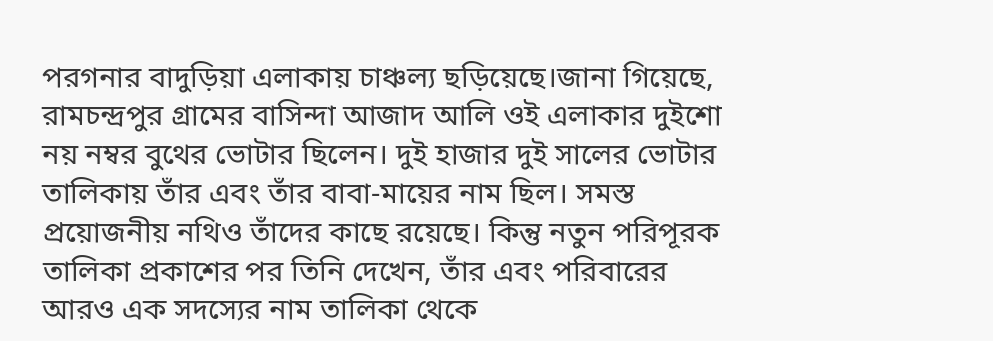পরগনার বাদুড়িয়া এলাকায় চাঞ্চল্য ছড়িয়েছে।জানা গিয়েছে, রামচন্দ্রপুর গ্রামের বাসিন্দা আজাদ আলি ওই এলাকার দুইশো নয় নম্বর বুথের ভোটার ছিলেন। দুই হাজার দুই সালের ভোটার তালিকায় তাঁর এবং তাঁর বাবা-মায়ের নাম ছিল। সমস্ত প্রয়োজনীয় নথিও তাঁদের কাছে রয়েছে। কিন্তু নতুন পরিপূরক তালিকা প্রকাশের পর তিনি দেখেন, তাঁর এবং পরিবারের আরও এক সদস্যের নাম তালিকা থেকে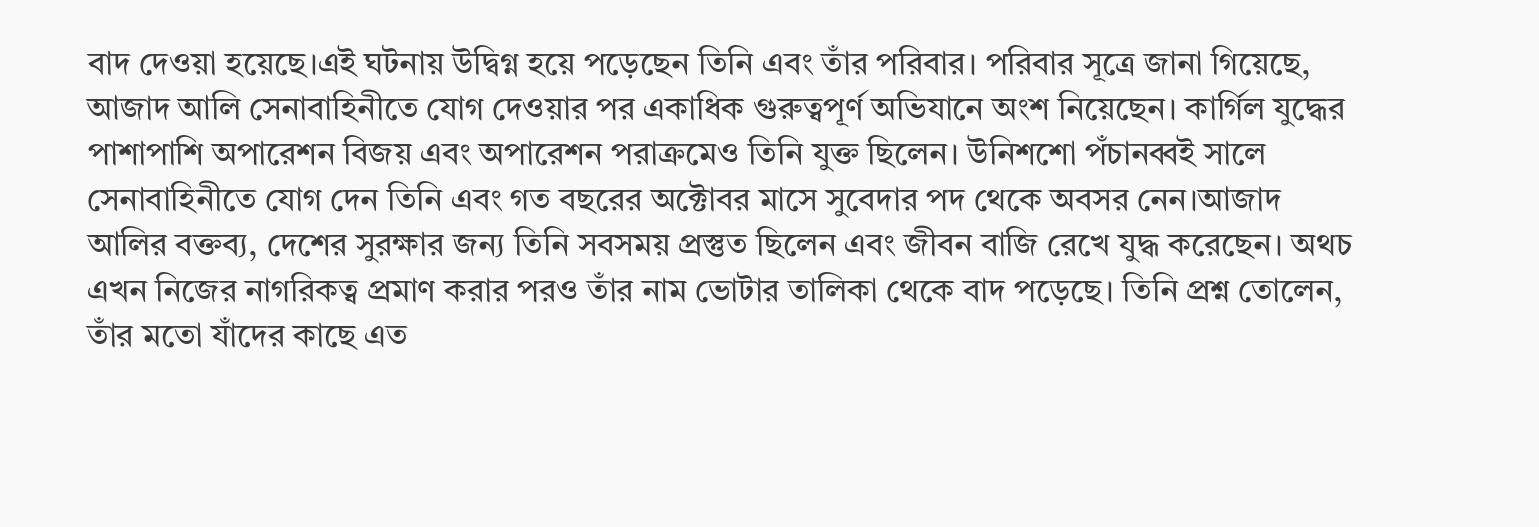বাদ দেওয়া হয়েছে।এই ঘটনায় উদ্বিগ্ন হয়ে পড়েছেন তিনি এবং তাঁর পরিবার। পরিবার সূত্রে জানা গিয়েছে, আজাদ আলি সেনাবাহিনীতে যোগ দেওয়ার পর একাধিক গুরুত্বপূর্ণ অভিযানে অংশ নিয়েছেন। কার্গিল যুদ্ধের পাশাপাশি অপারেশন বিজয় এবং অপারেশন পরাক্রমেও তিনি যুক্ত ছিলেন। উনিশশো পঁচানব্বই সালে সেনাবাহিনীতে যোগ দেন তিনি এবং গত বছরের অক্টোবর মাসে সুবেদার পদ থেকে অবসর নেন।আজাদ আলির বক্তব্য, দেশের সুরক্ষার জন্য তিনি সবসময় প্রস্তুত ছিলেন এবং জীবন বাজি রেখে যুদ্ধ করেছেন। অথচ এখন নিজের নাগরিকত্ব প্রমাণ করার পরও তাঁর নাম ভোটার তালিকা থেকে বাদ পড়েছে। তিনি প্রশ্ন তোলেন, তাঁর মতো যাঁদের কাছে এত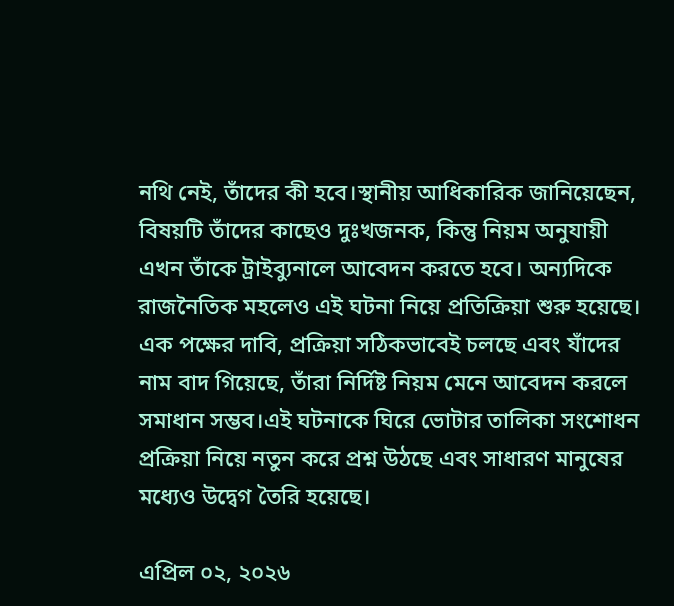নথি নেই, তাঁদের কী হবে।স্থানীয় আধিকারিক জানিয়েছেন, বিষয়টি তাঁদের কাছেও দুঃখজনক, কিন্তু নিয়ম অনুযায়ী এখন তাঁকে ট্রাইব্যুনালে আবেদন করতে হবে। অন্যদিকে রাজনৈতিক মহলেও এই ঘটনা নিয়ে প্রতিক্রিয়া শুরু হয়েছে। এক পক্ষের দাবি, প্রক্রিয়া সঠিকভাবেই চলছে এবং যাঁদের নাম বাদ গিয়েছে, তাঁরা নির্দিষ্ট নিয়ম মেনে আবেদন করলে সমাধান সম্ভব।এই ঘটনাকে ঘিরে ভোটার তালিকা সংশোধন প্রক্রিয়া নিয়ে নতুন করে প্রশ্ন উঠছে এবং সাধারণ মানুষের মধ্যেও উদ্বেগ তৈরি হয়েছে।

এপ্রিল ০২, ২০২৬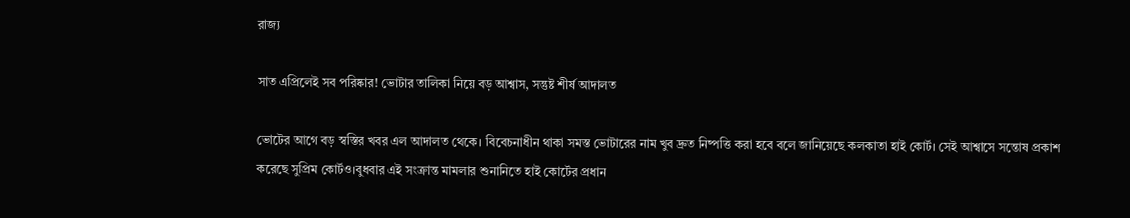রাজ্য

সাত এপ্রিলেই সব পরিষ্কার! ভোটার তালিকা নিয়ে বড় আশ্বাস, সন্তুষ্ট শীর্ষ আদালত

ভোটের আগে বড় স্বস্তির খবর এল আদালত থেকে। বিবেচনাধীন থাকা সমস্ত ভোটারের নাম খুব দ্রুত নিষ্পত্তি করা হবে বলে জানিয়েছে কলকাতা হাই কোর্ট। সেই আশ্বাসে সন্তোষ প্রকাশ করেছে সুপ্রিম কোর্টও।বুধবার এই সংক্রান্ত মামলার শুনানিতে হাই কোর্টের প্রধান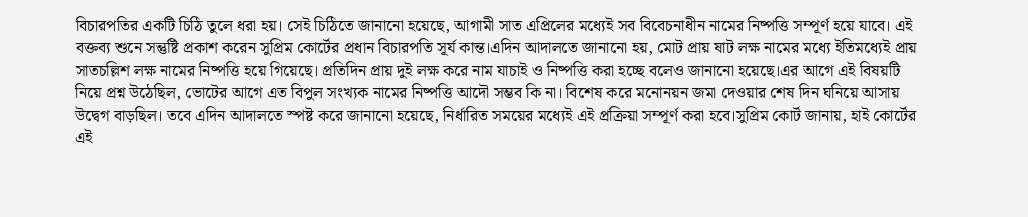বিচারপতির একটি চিঠি তুলে ধরা হয়। সেই চিঠিতে জানানো হয়েছে, আগামী সাত এপ্রিলের মধ্যেই সব বিবেচনাধীন নামের নিষ্পত্তি সম্পূর্ণ হয়ে যাবে। এই বক্তব্য শুনে সন্তুষ্টি প্রকাশ করেন সুপ্রিম কোর্টের প্রধান বিচারপতি সূর্য কান্ত।এদিন আদালতে জানানো হয়, মোট প্রায় ষাট লক্ষ নামের মধ্যে ইতিমধ্যেই প্রায় সাতচল্লিশ লক্ষ নামের নিষ্পত্তি হয়ে গিয়েছে। প্রতিদিন প্রায় দুই লক্ষ করে নাম যাচাই ও নিষ্পত্তি করা হচ্ছে বলেও জানানো হয়েছে।এর আগে এই বিষয়টি নিয়ে প্রশ্ন উঠেছিল, ভোটের আগে এত বিপুল সংখ্যক নামের নিষ্পত্তি আদৌ সম্ভব কি না। বিশেষ করে মনোনয়ন জমা দেওয়ার শেষ দিন ঘনিয়ে আসায় উদ্বেগ বাড়ছিল। তবে এদিন আদালতে স্পষ্ট করে জানানো হয়েছে, নির্ধারিত সময়ের মধ্যেই এই প্রক্রিয়া সম্পূর্ণ করা হবে।সুপ্রিম কোর্ট জানায়, হাই কোর্টের এই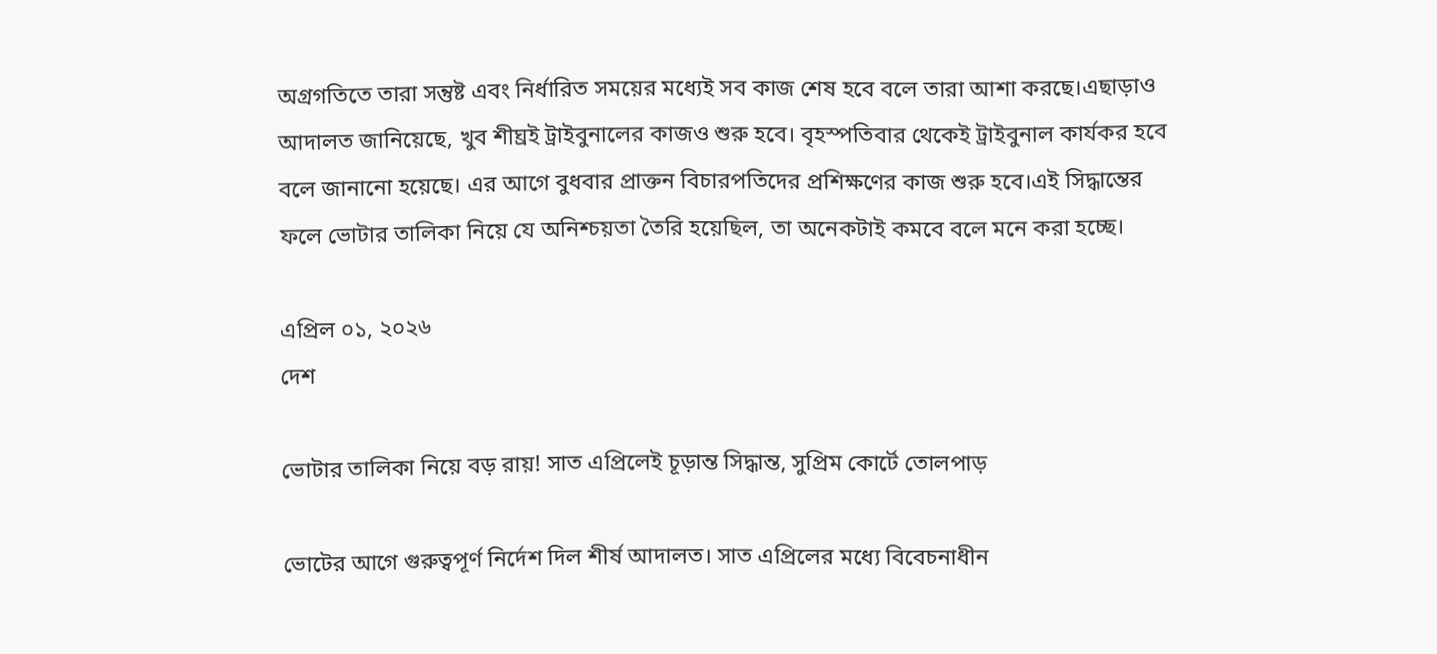অগ্রগতিতে তারা সন্তুষ্ট এবং নির্ধারিত সময়ের মধ্যেই সব কাজ শেষ হবে বলে তারা আশা করছে।এছাড়াও আদালত জানিয়েছে, খুব শীঘ্রই ট্রাইবুনালের কাজও শুরু হবে। বৃহস্পতিবার থেকেই ট্রাইবুনাল কার্যকর হবে বলে জানানো হয়েছে। এর আগে বুধবার প্রাক্তন বিচারপতিদের প্রশিক্ষণের কাজ শুরু হবে।এই সিদ্ধান্তের ফলে ভোটার তালিকা নিয়ে যে অনিশ্চয়তা তৈরি হয়েছিল, তা অনেকটাই কমবে বলে মনে করা হচ্ছে।

এপ্রিল ০১, ২০২৬
দেশ

ভোটার তালিকা নিয়ে বড় রায়! সাত এপ্রিলেই চূড়ান্ত সিদ্ধান্ত, সুপ্রিম কোর্টে তোলপাড়

ভোটের আগে গুরুত্বপূর্ণ নির্দেশ দিল শীর্ষ আদালত। সাত এপ্রিলের মধ্যে বিবেচনাধীন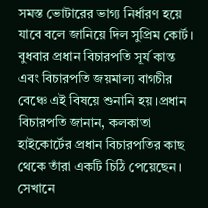সমস্ত ভোটারের ভাগ্য নির্ধারণ হয়ে যাবে বলে জানিয়ে দিল সুপ্রিম কোর্ট। বুধবার প্রধান বিচারপতি সূর্য কান্ত এবং বিচারপতি জয়মাল্য বাগচীর বেঞ্চে এই বিষয়ে শুনানি হয়।প্রধান বিচারপতি জানান, কলকাতা হাইকোর্টের প্রধান বিচারপতির কাছ থেকে তাঁরা একটি চিঠি পেয়েছেন। সেখানে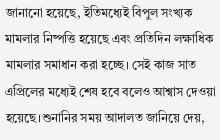জানানো হয়েছে, ইতিমধ্যেই বিপুল সংখ্যক মামলার নিষ্পত্তি হয়েছে এবং প্রতিদিন লক্ষাধিক মামলার সমাধান করা হচ্ছে। সেই কাজ সাত এপ্রিলের মধ্যেই শেষ হবে বলেও আশ্বাস দেওয়া হয়েছে।শুনানির সময় আদালত জানিয়ে দেয়,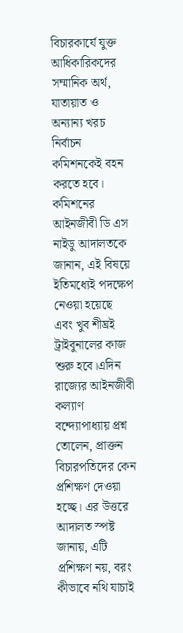বিচারকার্যে যুক্ত আধিকারিকদের সম্মানিক অর্থ, যাতায়াত ও অন্যান্য খরচ নির্বাচন কমিশনকেই বহন করতে হবে। কমিশনের আইনজীবী ডি এস নাইডু আদালতকে জানান, এই বিষয়ে ইতিমধ্যেই পদক্ষেপ নেওয়া হয়েছে এবং খুব শীঘ্রই ট্রাইবুনালের কাজ শুরু হবে।এদিন রাজ্যের আইনজীবী কল্যাণ বন্দ্যোপাধ্যায় প্রশ্ন তোলেন, প্রাক্তন বিচারপতিদের কেন প্রশিক্ষণ দেওয়া হচ্ছে। এর উত্তরে আদালত স্পষ্ট জানায়, এটি প্রশিক্ষণ নয়, বরং কীভাবে নথি যাচাই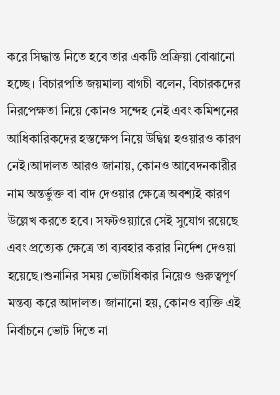করে সিদ্ধান্ত নিতে হবে তার একটি প্রক্রিয়া বোঝানো হচ্ছে। বিচারপতি জয়মাল্য বাগচী বলেন, বিচারকদের নিরপেক্ষতা নিয়ে কোনও সন্দেহ নেই এবং কমিশনের আধিকারিকদের হস্তক্ষেপ নিয়ে উদ্বিগ্ন হওয়ারও কারণ নেই।আদালত আরও জানায়, কোনও আবেদনকারীর নাম অন্তর্ভুক্ত বা বাদ দেওয়ার ক্ষেত্রে অবশ্যই কারণ উল্লেখ করতে হবে। সফটওয়্যারে সেই সুযোগ রয়েছে এবং প্রত্যেক ক্ষেত্রে তা ব্যবহার করার নির্দেশ দেওয়া হয়েছে।শুনানির সময় ভোটাধিকার নিয়েও গুরুত্বপূর্ণ মন্তব্য করে আদালত। জানানো হয়, কোনও ব্যক্তি এই নির্বাচনে ভোট দিতে না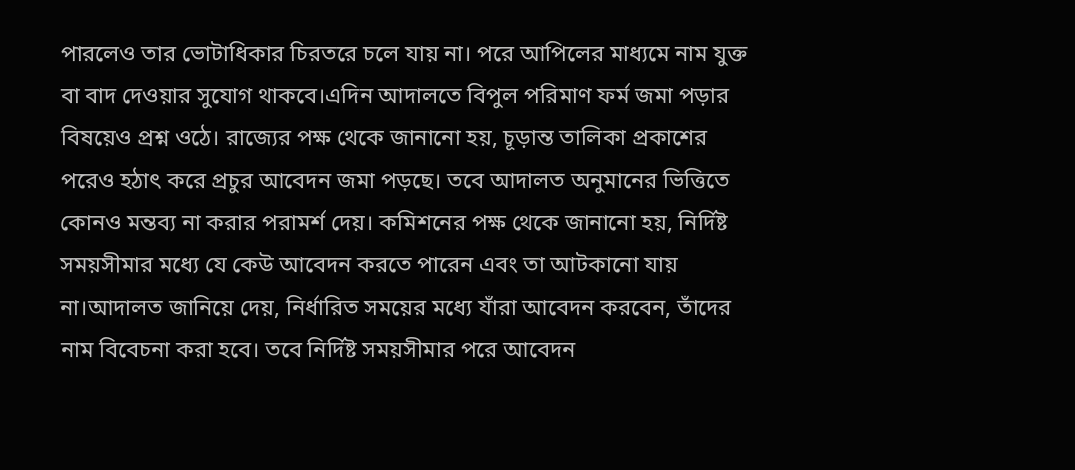পারলেও তার ভোটাধিকার চিরতরে চলে যায় না। পরে আপিলের মাধ্যমে নাম যুক্ত বা বাদ দেওয়ার সুযোগ থাকবে।এদিন আদালতে বিপুল পরিমাণ ফর্ম জমা পড়ার বিষয়েও প্রশ্ন ওঠে। রাজ্যের পক্ষ থেকে জানানো হয়, চূড়ান্ত তালিকা প্রকাশের পরেও হঠাৎ করে প্রচুর আবেদন জমা পড়ছে। তবে আদালত অনুমানের ভিত্তিতে কোনও মন্তব্য না করার পরামর্শ দেয়। কমিশনের পক্ষ থেকে জানানো হয়, নির্দিষ্ট সময়সীমার মধ্যে যে কেউ আবেদন করতে পারেন এবং তা আটকানো যায় না।আদালত জানিয়ে দেয়, নির্ধারিত সময়ের মধ্যে যাঁরা আবেদন করবেন, তাঁদের নাম বিবেচনা করা হবে। তবে নির্দিষ্ট সময়সীমার পরে আবেদন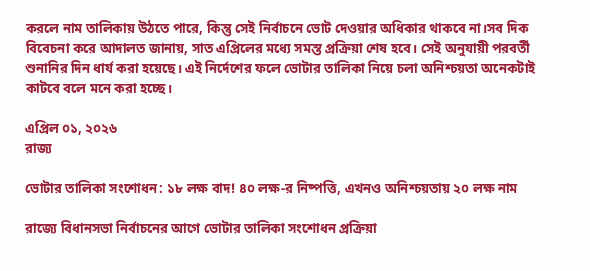করলে নাম তালিকায় উঠতে পারে, কিন্তু সেই নির্বাচনে ভোট দেওয়ার অধিকার থাকবে না।সব দিক বিবেচনা করে আদালত জানায়, সাত এপ্রিলের মধ্যে সমস্ত প্রক্রিয়া শেষ হবে। সেই অনুযায়ী পরবর্তী শুনানির দিন ধার্য করা হয়েছে। এই নির্দেশের ফলে ভোটার তালিকা নিয়ে চলা অনিশ্চয়তা অনেকটাই কাটবে বলে মনে করা হচ্ছে।

এপ্রিল ০১, ২০২৬
রাজ্য

ভোটার তালিকা সংশোধন: ১৮ লক্ষ বাদ! ৪০ লক্ষ-র নিষ্পত্তি, এখনও অনিশ্চয়তায় ২০ লক্ষ নাম

রাজ্যে বিধানসভা নির্বাচনের আগে ভোটার তালিকা সংশোধন প্রক্রিয়া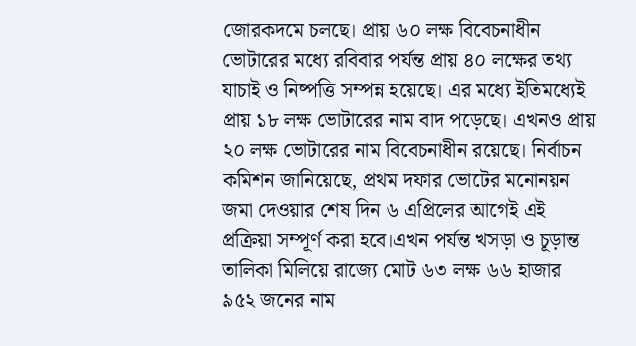জোরকদমে চলছে। প্রায় ৬০ লক্ষ বিবেচনাধীন ভোটারের মধ্যে রবিবার পর্যন্ত প্রায় ৪০ লক্ষের তথ্য যাচাই ও নিষ্পত্তি সম্পন্ন হয়েছে। এর মধ্যে ইতিমধ্যেই প্রায় ১৮ লক্ষ ভোটারের নাম বাদ পড়েছে। এখনও প্রায় ২০ লক্ষ ভোটারের নাম বিবেচনাধীন রয়েছে। নির্বাচন কমিশন জানিয়েছে, প্রথম দফার ভোটের মনোনয়ন জমা দেওয়ার শেষ দিন ৬ এপ্রিলের আগেই এই প্রক্রিয়া সম্পূর্ণ করা হবে।এখন পর্যন্ত খসড়া ও চূড়ান্ত তালিকা মিলিয়ে রাজ্যে মোট ৬৩ লক্ষ ৬৬ হাজার ৯৫২ জনের নাম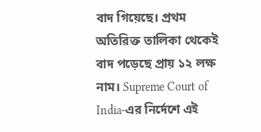বাদ গিয়েছে। প্রথম অতিরিক্ত তালিকা থেকেই বাদ পড়েছে প্রায় ১২ লক্ষ নাম। Supreme Court of India-এর নির্দেশে এই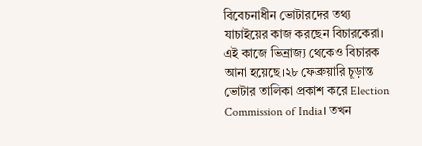বিবেচনাধীন ভোটারদের তথ্য যাচাইয়ের কাজ করছেন বিচারকেরা। এই কাজে ভিন্রাজ্য থেকেও বিচারক আনা হয়েছে।২৮ ফেব্রুয়ারি চূড়ান্ত ভোটার তালিকা প্রকাশ করে Election Commission of India। তখন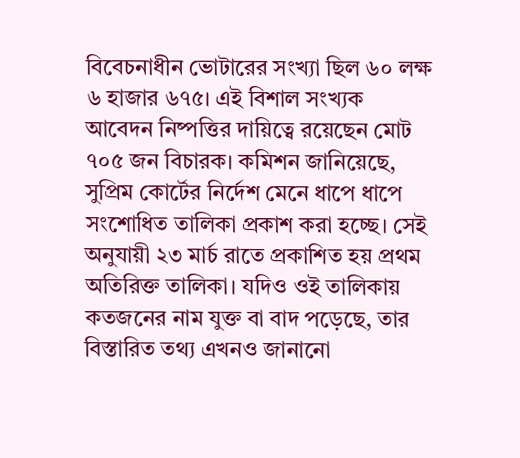বিবেচনাধীন ভোটারের সংখ্যা ছিল ৬০ লক্ষ ৬ হাজার ৬৭৫। এই বিশাল সংখ্যক আবেদন নিষ্পত্তির দায়িত্বে রয়েছেন মোট ৭০৫ জন বিচারক। কমিশন জানিয়েছে, সুপ্রিম কোর্টের নির্দেশ মেনে ধাপে ধাপে সংশোধিত তালিকা প্রকাশ করা হচ্ছে। সেই অনুযায়ী ২৩ মার্চ রাতে প্রকাশিত হয় প্রথম অতিরিক্ত তালিকা। যদিও ওই তালিকায় কতজনের নাম যুক্ত বা বাদ পড়েছে, তার বিস্তারিত তথ্য এখনও জানানো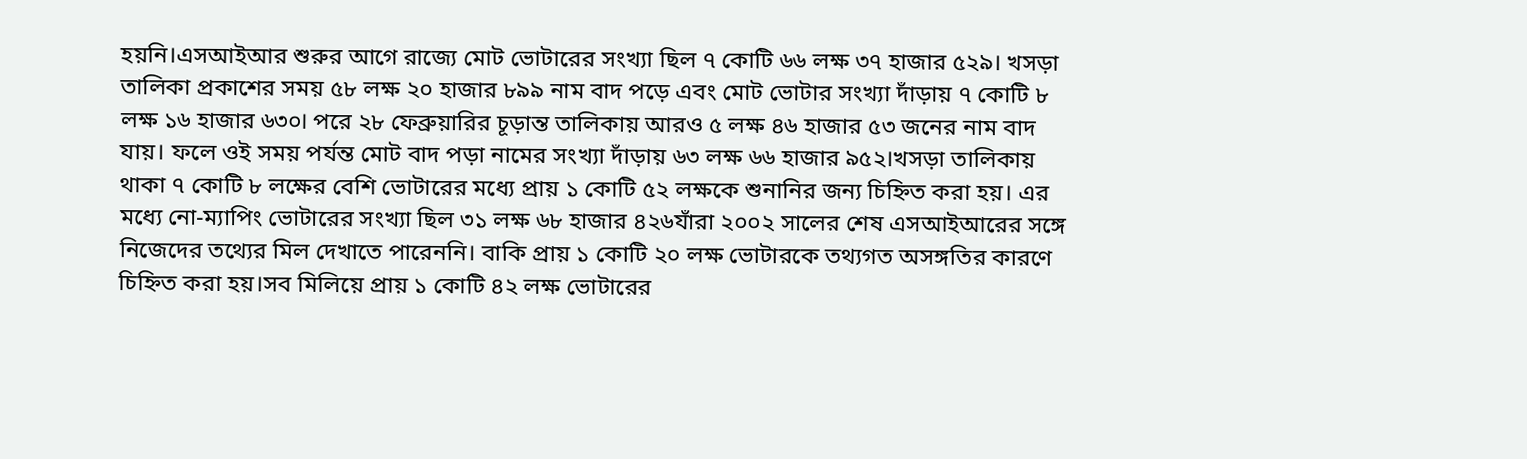হয়নি।এসআইআর শুরুর আগে রাজ্যে মোট ভোটারের সংখ্যা ছিল ৭ কোটি ৬৬ লক্ষ ৩৭ হাজার ৫২৯। খসড়া তালিকা প্রকাশের সময় ৫৮ লক্ষ ২০ হাজার ৮৯৯ নাম বাদ পড়ে এবং মোট ভোটার সংখ্যা দাঁড়ায় ৭ কোটি ৮ লক্ষ ১৬ হাজার ৬৩০। পরে ২৮ ফেব্রুয়ারির চূড়ান্ত তালিকায় আরও ৫ লক্ষ ৪৬ হাজার ৫৩ জনের নাম বাদ যায়। ফলে ওই সময় পর্যন্ত মোট বাদ পড়া নামের সংখ্যা দাঁড়ায় ৬৩ লক্ষ ৬৬ হাজার ৯৫২।খসড়া তালিকায় থাকা ৭ কোটি ৮ লক্ষের বেশি ভোটারের মধ্যে প্রায় ১ কোটি ৫২ লক্ষকে শুনানির জন্য চিহ্নিত করা হয়। এর মধ্যে নো-ম্যাপিং ভোটারের সংখ্যা ছিল ৩১ লক্ষ ৬৮ হাজার ৪২৬যাঁরা ২০০২ সালের শেষ এসআইআরের সঙ্গে নিজেদের তথ্যের মিল দেখাতে পারেননি। বাকি প্রায় ১ কোটি ২০ লক্ষ ভোটারকে তথ্যগত অসঙ্গতির কারণে চিহ্নিত করা হয়।সব মিলিয়ে প্রায় ১ কোটি ৪২ লক্ষ ভোটারের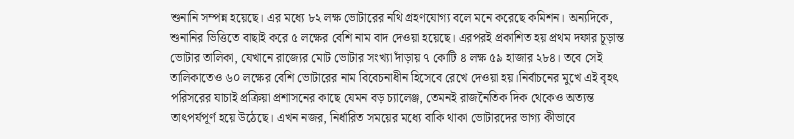শুনানি সম্পন্ন হয়েছে। এর মধ্যে ৮২ লক্ষ ভোটারের নথি গ্রহণযোগ্য বলে মনে করেছে কমিশন। অন্যদিকে, শুনানির ভিত্তিতে বাছাই করে ৫ লক্ষের বেশি নাম বাদ দেওয়া হয়েছে। এরপরই প্রকাশিত হয় প্রথম দফার চূড়ান্ত ভোটার তালিকা, যেখানে রাজ্যের মোট ভোটার সংখ্যা দাঁড়ায় ৭ কোটি ৪ লক্ষ ৫৯ হাজার ২৮৪। তবে সেই তালিকাতেও ৬০ লক্ষের বেশি ভোটারের নাম বিবেচনাধীন হিসেবে রেখে দেওয়া হয়।নির্বাচনের মুখে এই বৃহৎ পরিসরের যাচাই প্রক্রিয়া প্রশাসনের কাছে যেমন বড় চ্যালেঞ্জ, তেমনই রাজনৈতিক দিক থেকেও অত্যন্ত তাৎপর্যপূর্ণ হয়ে উঠেছে। এখন নজর, নির্ধারিত সময়ের মধ্যে বাকি থাকা ভোটারদের ভাগ্য কীভাবে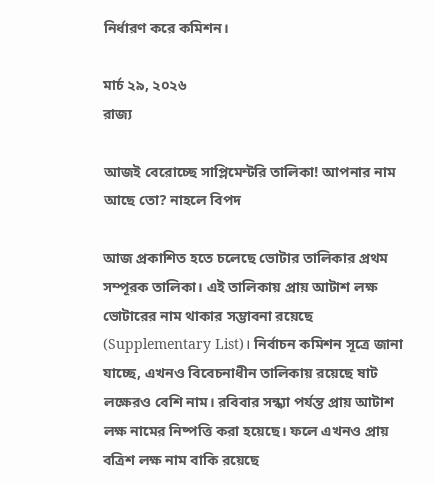নির্ধারণ করে কমিশন।

মার্চ ২৯, ২০২৬
রাজ্য

আজই বেরোচ্ছে সাপ্লিমেন্টরি তালিকা! আপনার নাম আছে তো? নাহলে বিপদ

আজ প্রকাশিত হতে চলেছে ভোটার তালিকার প্রথম সম্পূরক তালিকা। এই তালিকায় প্রায় আটাশ লক্ষ ভোটারের নাম থাকার সম্ভাবনা রয়েছে (Supplementary List)। নির্বাচন কমিশন সূত্রে জানা যাচ্ছে, এখনও বিবেচনাধীন তালিকায় রয়েছে ষাট লক্ষেরও বেশি নাম। রবিবার সন্ধ্যা পর্যন্ত প্রায় আটাশ লক্ষ নামের নিষ্পত্তি করা হয়েছে। ফলে এখনও প্রায় বত্রিশ লক্ষ নাম বাকি রয়েছে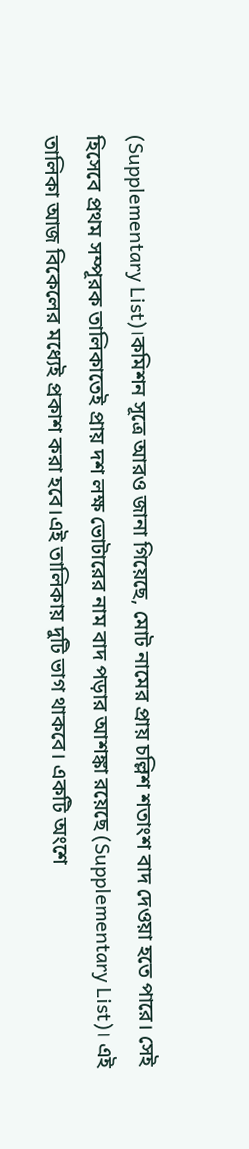(Supplementary List)।কমিশন সূত্রে আরও জানা গিয়েছে, মোট নামের প্রায় চল্লিশ শতাংশ বাদ দেওয়া হতে পারে। সেই হিসেবে প্রথম সম্পূরক তালিকাতেই প্রায় দশ লক্ষ ভোটারের নাম বাদ পড়ার আশঙ্কা রয়েছে (Supplementary List)। এই তালিকা আজ বিকেলের মধ্যেই প্রকাশ করা হবে।এই তালিকায় দুটি ভাগ থাকবে। একটি অংশে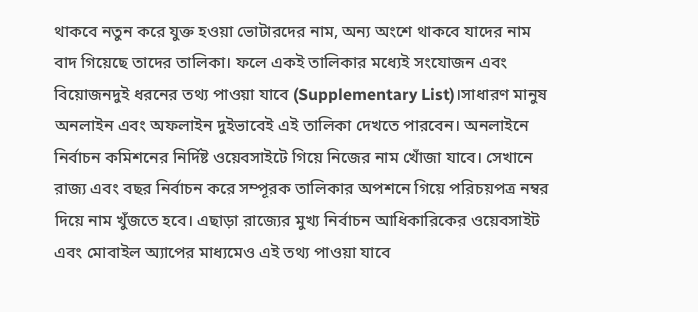থাকবে নতুন করে যুক্ত হওয়া ভোটারদের নাম, অন্য অংশে থাকবে যাদের নাম বাদ গিয়েছে তাদের তালিকা। ফলে একই তালিকার মধ্যেই সংযোজন এবং বিয়োজনদুই ধরনের তথ্য পাওয়া যাবে (Supplementary List)।সাধারণ মানুষ অনলাইন এবং অফলাইন দুইভাবেই এই তালিকা দেখতে পারবেন। অনলাইনে নির্বাচন কমিশনের নির্দিষ্ট ওয়েবসাইটে গিয়ে নিজের নাম খোঁজা যাবে। সেখানে রাজ্য এবং বছর নির্বাচন করে সম্পূরক তালিকার অপশনে গিয়ে পরিচয়পত্র নম্বর দিয়ে নাম খুঁজতে হবে। এছাড়া রাজ্যের মুখ্য নির্বাচন আধিকারিকের ওয়েবসাইট এবং মোবাইল অ্যাপের মাধ্যমেও এই তথ্য পাওয়া যাবে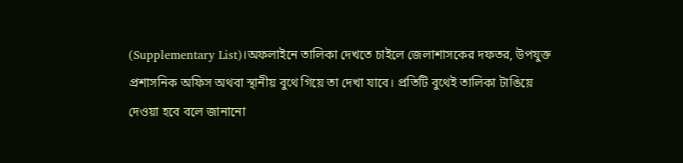(Supplementary List)।অফলাইনে তালিকা দেখতে চাইলে জেলাশাসকের দফতর, উপযুক্ত প্রশাসনিক অফিস অথবা স্থানীয় বুথে গিয়ে তা দেখা যাবে। প্রতিটি বুথেই তালিকা টাঙিয়ে দেওয়া হবে বলে জানানো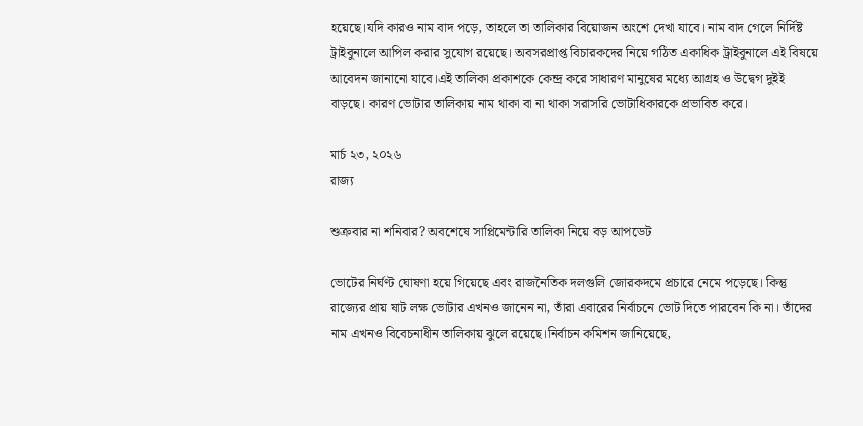হয়েছে।যদি কারও নাম বাদ পড়ে, তাহলে তা তালিকার বিয়োজন অংশে দেখা যাবে। নাম বাদ গেলে নির্দিষ্ট ট্রাইবুনালে আপিল করার সুযোগ রয়েছে। অবসরপ্রাপ্ত বিচারকদের নিয়ে গঠিত একাধিক ট্রাইবুনালে এই বিষয়ে আবেদন জানানো যাবে।এই তালিকা প্রকাশকে কেন্দ্র করে সাধারণ মানুষের মধ্যে আগ্রহ ও উদ্বেগ দুইই বাড়ছে। কারণ ভোটার তালিকায় নাম থাকা বা না থাকা সরাসরি ভোটাধিকারকে প্রভাবিত করে।

মার্চ ২৩, ২০২৬
রাজ্য

শুক্রবার না শনিবার? অবশেষে সাপ্লিমেন্টারি তালিকা নিয়ে বড় আপডেট

ভোটের নির্ঘণ্ট ঘোষণা হয়ে গিয়েছে এবং রাজনৈতিক দলগুলি জোরকদমে প্রচারে নেমে পড়েছে। কিন্তু রাজ্যের প্রায় ষাট লক্ষ ভোটার এখনও জানেন না, তাঁরা এবারের নির্বাচনে ভোট দিতে পারবেন কি না। তাঁদের নাম এখনও বিবেচনাধীন তালিকায় ঝুলে রয়েছে।নির্বাচন কমিশন জানিয়েছে,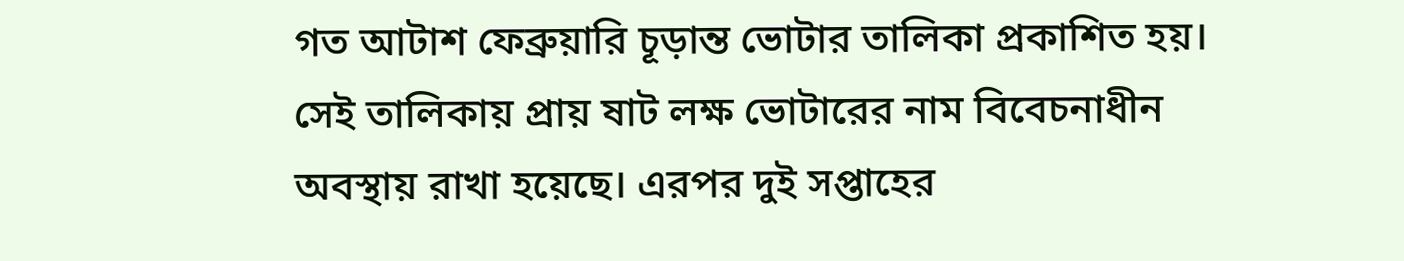গত আটাশ ফেব্রুয়ারি চূড়ান্ত ভোটার তালিকা প্রকাশিত হয়। সেই তালিকায় প্রায় ষাট লক্ষ ভোটারের নাম বিবেচনাধীন অবস্থায় রাখা হয়েছে। এরপর দুই সপ্তাহের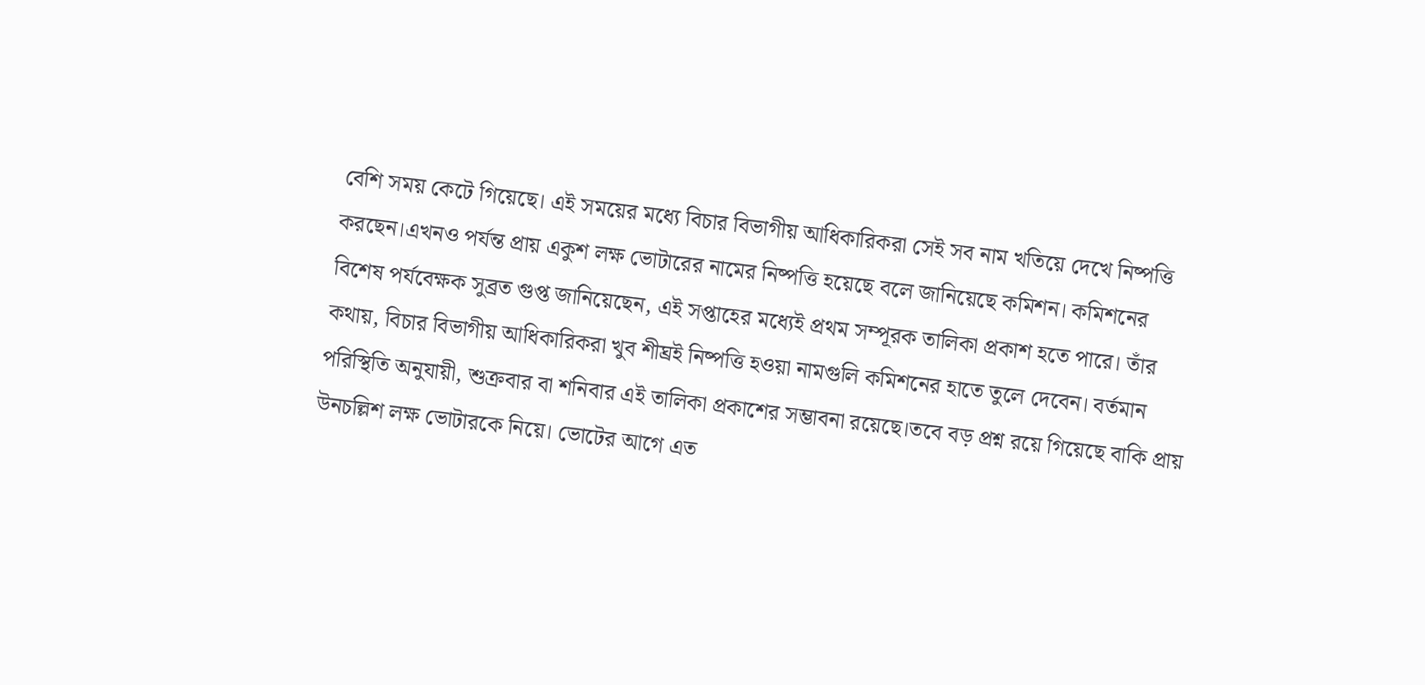বেশি সময় কেটে গিয়েছে। এই সময়ের মধ্যে বিচার বিভাগীয় আধিকারিকরা সেই সব নাম খতিয়ে দেখে নিষ্পত্তি করছেন।এখনও পর্যন্ত প্রায় একুশ লক্ষ ভোটারের নামের নিষ্পত্তি হয়েছে বলে জানিয়েছে কমিশন। কমিশনের বিশেষ পর্যবেক্ষক সুব্রত গুপ্ত জানিয়েছেন, এই সপ্তাহের মধ্যেই প্রথম সম্পূরক তালিকা প্রকাশ হতে পারে। তাঁর কথায়, বিচার বিভাগীয় আধিকারিকরা খুব শীঘ্রই নিষ্পত্তি হওয়া নামগুলি কমিশনের হাতে তুলে দেবেন। বর্তমান পরিস্থিতি অনুযায়ী, শুক্রবার বা শনিবার এই তালিকা প্রকাশের সম্ভাবনা রয়েছে।তবে বড় প্রশ্ন রয়ে গিয়েছে বাকি প্রায় উনচল্লিশ লক্ষ ভোটারকে নিয়ে। ভোটের আগে এত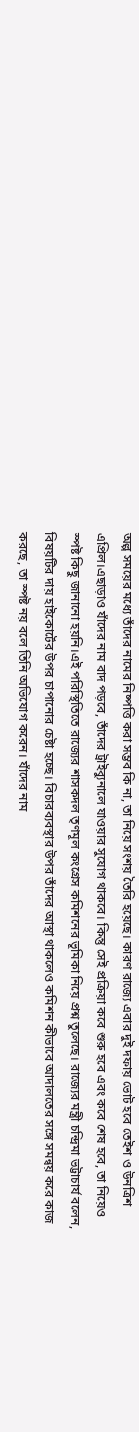অল্প সময়ের মধ্যে তাঁদের নামের নিষ্পত্তি করা সম্ভব কি না, তা নিয়ে সংশয় তৈরি হয়েছে। কারণ রাজ্যে এবার দুই দফায় ভোট হবে তেইশ ও উনত্রিশ এপ্রিল।এছাড়াও যাঁদের নাম বাদ পড়বে, তাঁদের ট্রাইব্যুনালে যাওয়ার সুযোগ থাকবে। কিন্তু সেই প্রক্রিয়া কবে শুরু হবে এবং কবে শেষ হবে, তা নিয়েও স্পষ্ট কিছু জানানো হয়নি।এই পরিস্থিতিতে রাজ্যের শাসকদল তৃণমূল কংগ্রেস কমিশনের ভূমিকা নিয়ে প্রশ্ন তুলেছে। রাজ্যের মন্ত্রী চন্দ্রিমা ভট্টাচার্য বলেন, বিষয়টির দায় হাইকোর্টের উপর চাপানোর চেষ্টা হচ্ছে। বিচারব্যবস্থার উপর তাঁদের আস্থা থাকলেও কমিশন কীভাবে আদালতের সঙ্গে সমন্বয় করে কাজ করছে, তা স্পষ্ট নয় বলে তিনি অভিযোগ করেন। যাঁদের নাম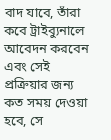বাদ যাবে, তাঁরা কবে ট্রাইব্যুনালে আবেদন করবেন এবং সেই প্রক্রিয়ার জন্য কত সময় দেওয়া হবে, সে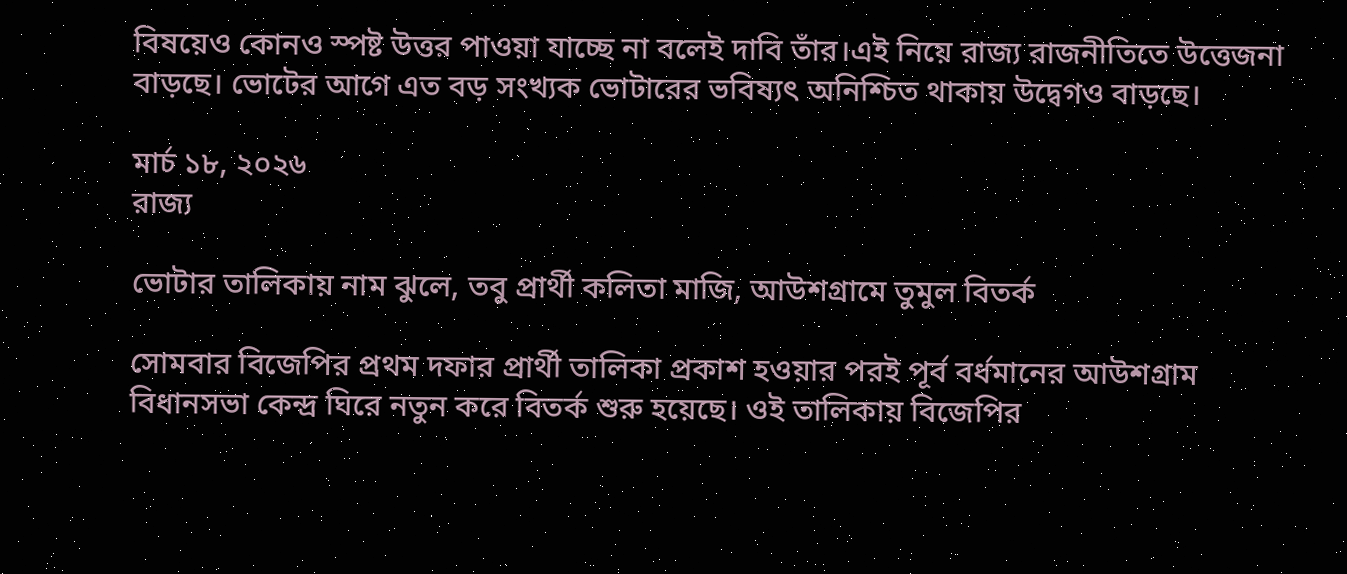বিষয়েও কোনও স্পষ্ট উত্তর পাওয়া যাচ্ছে না বলেই দাবি তাঁর।এই নিয়ে রাজ্য রাজনীতিতে উত্তেজনা বাড়ছে। ভোটের আগে এত বড় সংখ্যক ভোটারের ভবিষ্যৎ অনিশ্চিত থাকায় উদ্বেগও বাড়ছে।

মার্চ ১৮, ২০২৬
রাজ্য

ভোটার তালিকায় নাম ঝুলে, তবু প্রার্থী কলিতা মাজি, আউশগ্রামে তুমুল বিতর্ক

সোমবার বিজেপির প্রথম দফার প্রার্থী তালিকা প্রকাশ হওয়ার পরই পূর্ব বর্ধমানের আউশগ্রাম বিধানসভা কেন্দ্র ঘিরে নতুন করে বিতর্ক শুরু হয়েছে। ওই তালিকায় বিজেপির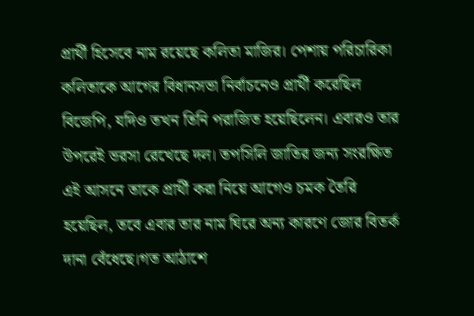প্রার্থী হিসেবে নাম রয়েছে কলিতা মাজির। পেশায় পরিচারিকা কলিতাকে আগের বিধানসভা নির্বাচনেও প্রার্থী করেছিল বিজেপি, যদিও তখন তিনি পরাজিত হয়েছিলেন। এবারও তার উপরেই ভরসা রেখেছে দল। তপসিলি জাতির জন্য সংরক্ষিত এই আসনে তাকে প্রার্থী করা নিয়ে আগেও চমক তৈরি হয়েছিল, তবে এবার তার নাম ঘিরে অন্য কারণে জোর বিতর্ক দানা বেঁধেছে।গত আঠাশে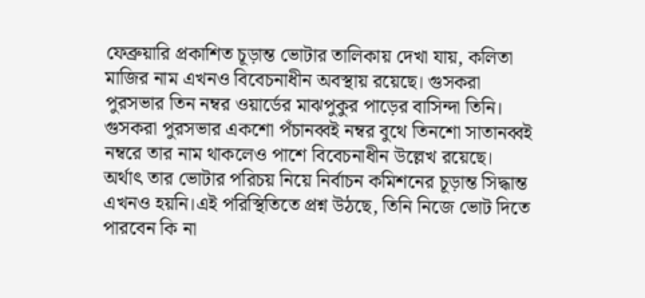ফেব্রুয়ারি প্রকাশিত চূড়ান্ত ভোটার তালিকায় দেখা যায়, কলিতা মাজির নাম এখনও বিবেচনাধীন অবস্থায় রয়েছে। গুসকরা পুরসভার তিন নম্বর ওয়ার্ডের মাঝপুকুর পাড়ের বাসিন্দা তিনি। গুসকরা পুরসভার একশো পঁচানব্বই নম্বর বুথে তিনশো সাতানব্বই নম্বরে তার নাম থাকলেও পাশে বিবেচনাধীন উল্লেখ রয়েছে। অর্থাৎ তার ভোটার পরিচয় নিয়ে নির্বাচন কমিশনের চূড়ান্ত সিদ্ধান্ত এখনও হয়নি।এই পরিস্থিতিতে প্রশ্ন উঠছে, তিনি নিজে ভোট দিতে পারবেন কি না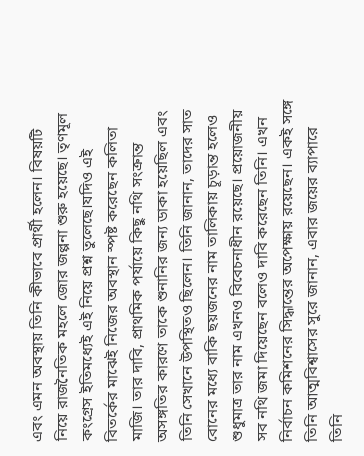এবং এমন অবস্থায় তিনি কীভাবে প্রার্থী হলেন। বিষয়টি নিয়ে রাজনৈতিক মহলে জোর জল্পনা শুরু হয়েছে। তৃণমূল কংগ্রেস ইতিমধ্যেই এই নিয়ে প্রশ্ন তুলেছে।যদিও এই বিতর্কের মাঝেই নিজের অবস্থান স্পষ্ট করেছেন কলিতা মাজি। তার দাবি, প্রাথমিক পর্যায়ে কিছু নথি সংক্রান্ত অসঙ্গতির কারণে তাকে শুনানির জন্য ডাকা হয়েছিল এবং তিনি সেখানে উপস্থিতও ছিলেন। তিনি জানান, তাদের সাত বোনের মধ্যে বাকি ছয়জনের নাম তালিকায় চূড়ান্ত হলেও শুধুমাত্র তার নাম এখনও বিবেচনাধীন রয়েছে। প্রয়োজনীয় সব নথি জমা দিয়েছেন বলেও দাবি করেছেন তিনি। এখন নির্বাচন কমিশনের সিদ্ধান্তের অপেক্ষায় রয়েছেন। একই সঙ্গে তিনি আত্মবিশ্বাসের সুরে জানান, এবার জয়ের ব্যাপারে তিনি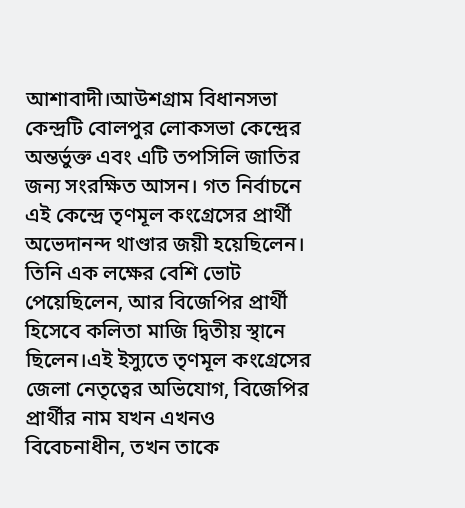আশাবাদী।আউশগ্রাম বিধানসভা কেন্দ্রটি বোলপুর লোকসভা কেন্দ্রের অন্তর্ভুক্ত এবং এটি তপসিলি জাতির জন্য সংরক্ষিত আসন। গত নির্বাচনে এই কেন্দ্রে তৃণমূল কংগ্রেসের প্রার্থী অভেদানন্দ থাণ্ডার জয়ী হয়েছিলেন। তিনি এক লক্ষের বেশি ভোট পেয়েছিলেন, আর বিজেপির প্রার্থী হিসেবে কলিতা মাজি দ্বিতীয় স্থানে ছিলেন।এই ইস্যুতে তৃণমূল কংগ্রেসের জেলা নেতৃত্বের অভিযোগ, বিজেপির প্রার্থীর নাম যখন এখনও বিবেচনাধীন, তখন তাকে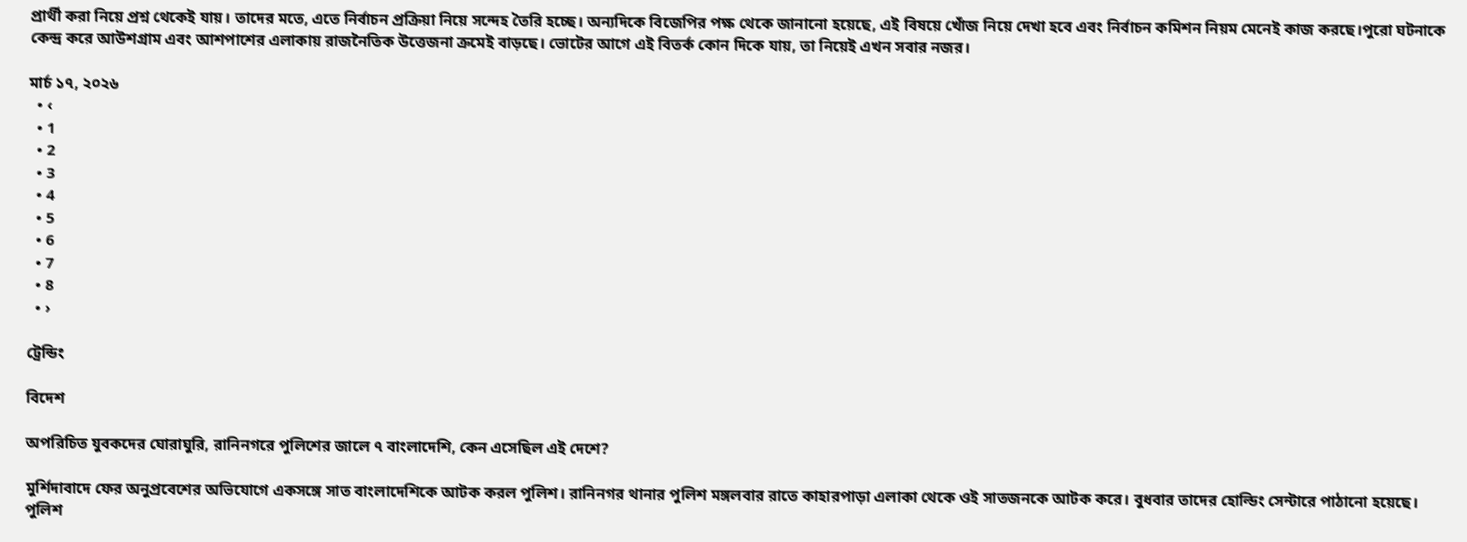প্রার্থী করা নিয়ে প্রশ্ন থেকেই যায়। তাদের মতে, এতে নির্বাচন প্রক্রিয়া নিয়ে সন্দেহ তৈরি হচ্ছে। অন্যদিকে বিজেপির পক্ষ থেকে জানানো হয়েছে, এই বিষয়ে খোঁজ নিয়ে দেখা হবে এবং নির্বাচন কমিশন নিয়ম মেনেই কাজ করছে।পুরো ঘটনাকে কেন্দ্র করে আউশগ্রাম এবং আশপাশের এলাকায় রাজনৈতিক উত্তেজনা ক্রমেই বাড়ছে। ভোটের আগে এই বিতর্ক কোন দিকে যায়, তা নিয়েই এখন সবার নজর।

মার্চ ১৭, ২০২৬
  • ‹
  • 1
  • 2
  • 3
  • 4
  • 5
  • 6
  • 7
  • 8
  • ›

ট্রেন্ডিং

বিদেশ

অপরিচিত যুবকদের ঘোরাঘুরি, রানিনগরে পুলিশের জালে ৭ বাংলাদেশি, কেন এসেছিল এই দেশে?

মুর্শিদাবাদে ফের অনুপ্রবেশের অভিযোগে একসঙ্গে সাত বাংলাদেশিকে আটক করল পুলিশ। রানিনগর থানার পুলিশ মঙ্গলবার রাতে কাহারপাড়া এলাকা থেকে ওই সাতজনকে আটক করে। বুধবার তাদের হোল্ডিং সেন্টারে পাঠানো হয়েছে। পুলিশ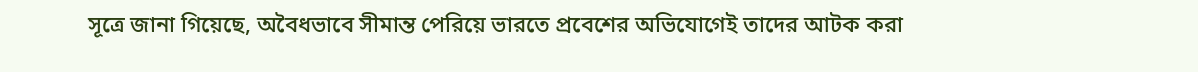সূত্রে জানা গিয়েছে, অবৈধভাবে সীমান্ত পেরিয়ে ভারতে প্রবেশের অভিযোগেই তাদের আটক করা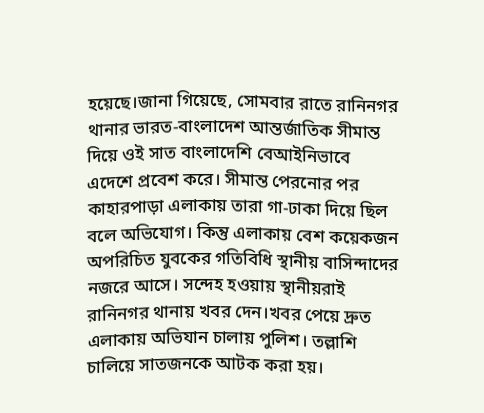হয়েছে।জানা গিয়েছে, সোমবার রাতে রানিনগর থানার ভারত-বাংলাদেশ আন্তর্জাতিক সীমান্ত দিয়ে ওই সাত বাংলাদেশি বেআইনিভাবে এদেশে প্রবেশ করে। সীমান্ত পেরনোর পর কাহারপাড়া এলাকায় তারা গা-ঢাকা দিয়ে ছিল বলে অভিযোগ। কিন্তু এলাকায় বেশ কয়েকজন অপরিচিত যুবকের গতিবিধি স্থানীয় বাসিন্দাদের নজরে আসে। সন্দেহ হওয়ায় স্থানীয়রাই রানিনগর থানায় খবর দেন।খবর পেয়ে দ্রুত এলাকায় অভিযান চালায় পুলিশ। তল্লাশি চালিয়ে সাতজনকে আটক করা হয়।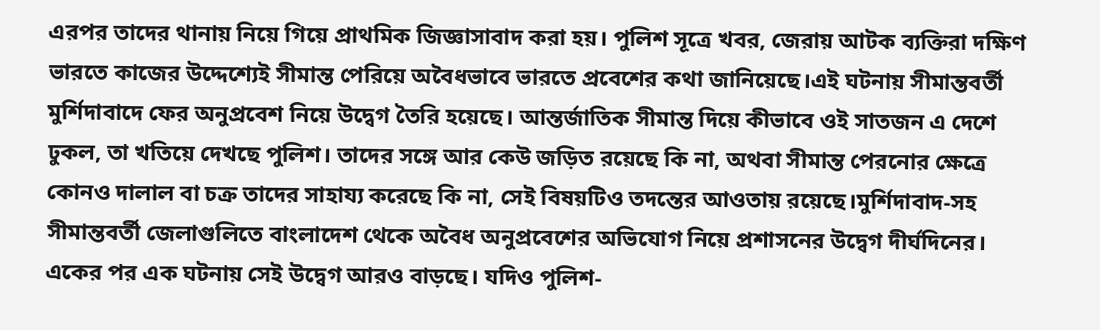এরপর তাদের থানায় নিয়ে গিয়ে প্রাথমিক জিজ্ঞাসাবাদ করা হয়। পুলিশ সূত্রে খবর, জেরায় আটক ব্যক্তিরা দক্ষিণ ভারতে কাজের উদ্দেশ্যেই সীমান্ত পেরিয়ে অবৈধভাবে ভারতে প্রবেশের কথা জানিয়েছে।এই ঘটনায় সীমান্তবর্তী মুর্শিদাবাদে ফের অনুপ্রবেশ নিয়ে উদ্বেগ তৈরি হয়েছে। আন্তর্জাতিক সীমান্ত দিয়ে কীভাবে ওই সাতজন এ দেশে ঢুকল, তা খতিয়ে দেখছে পুলিশ। তাদের সঙ্গে আর কেউ জড়িত রয়েছে কি না, অথবা সীমান্ত পেরনোর ক্ষেত্রে কোনও দালাল বা চক্র তাদের সাহায্য করেছে কি না, সেই বিষয়টিও তদন্তের আওতায় রয়েছে।মুর্শিদাবাদ-সহ সীমান্তবর্তী জেলাগুলিতে বাংলাদেশ থেকে অবৈধ অনুপ্রবেশের অভিযোগ নিয়ে প্রশাসনের উদ্বেগ দীর্ঘদিনের। একের পর এক ঘটনায় সেই উদ্বেগ আরও বাড়ছে। যদিও পুলিশ-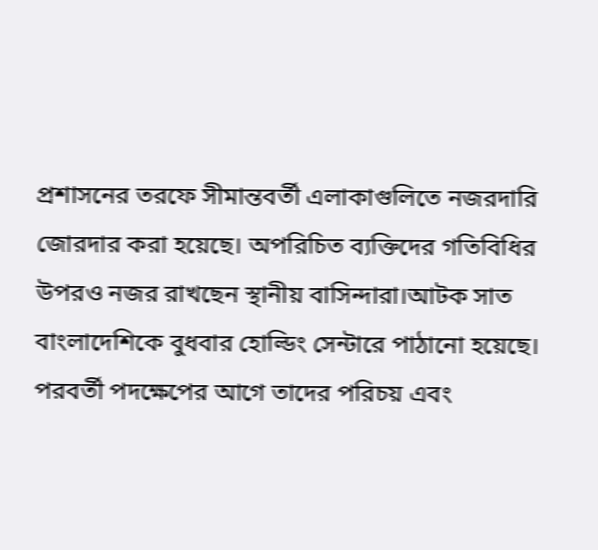প্রশাসনের তরফে সীমান্তবর্তী এলাকাগুলিতে নজরদারি জোরদার করা হয়েছে। অপরিচিত ব্যক্তিদের গতিবিধির উপরও নজর রাখছেন স্থানীয় বাসিন্দারা।আটক সাত বাংলাদেশিকে বুধবার হোল্ডিং সেন্টারে পাঠানো হয়েছে। পরবর্তী পদক্ষেপের আগে তাদের পরিচয় এবং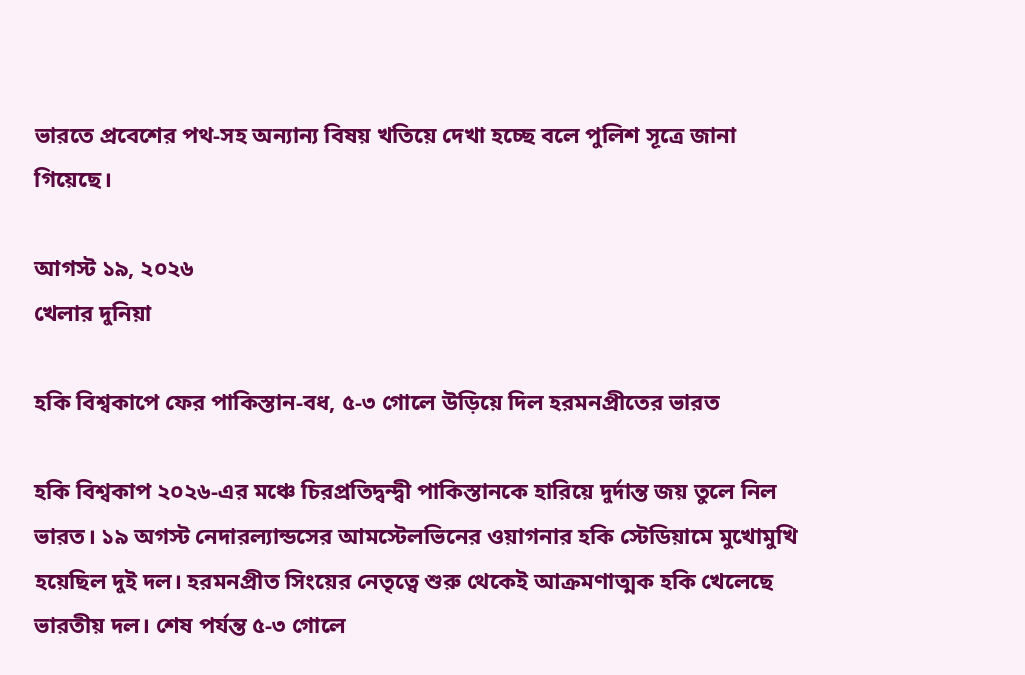ভারতে প্রবেশের পথ-সহ অন্যান্য বিষয় খতিয়ে দেখা হচ্ছে বলে পুলিশ সূত্রে জানা গিয়েছে।

আগস্ট ১৯, ২০২৬
খেলার দুনিয়া

হকি বিশ্বকাপে ফের পাকিস্তান-বধ, ৫-৩ গোলে উড়িয়ে দিল হরমনপ্রীতের ভারত

হকি বিশ্বকাপ ২০২৬-এর মঞ্চে চিরপ্রতিদ্বন্দ্বী পাকিস্তানকে হারিয়ে দুর্দান্ত জয় তুলে নিল ভারত। ১৯ অগস্ট নেদারল্যান্ডসের আমস্টেলভিনের ওয়াগনার হকি স্টেডিয়ামে মুখোমুখি হয়েছিল দুই দল। হরমনপ্রীত সিংয়ের নেতৃত্বে শুরু থেকেই আক্রমণাত্মক হকি খেলেছে ভারতীয় দল। শেষ পর্যন্ত ৫-৩ গোলে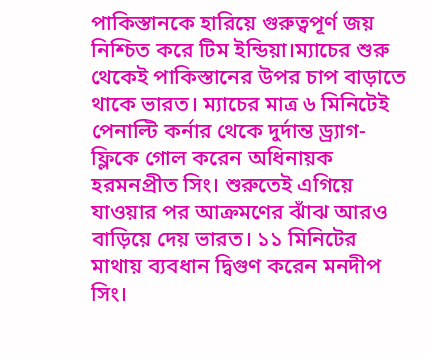পাকিস্তানকে হারিয়ে গুরুত্বপূর্ণ জয় নিশ্চিত করে টিম ইন্ডিয়া।ম্যাচের শুরু থেকেই পাকিস্তানের উপর চাপ বাড়াতে থাকে ভারত। ম্যাচের মাত্র ৬ মিনিটেই পেনাল্টি কর্নার থেকে দুর্দান্ত ড্র্যাগ-ফ্লিকে গোল করেন অধিনায়ক হরমনপ্রীত সিং। শুরুতেই এগিয়ে যাওয়ার পর আক্রমণের ঝাঁঝ আরও বাড়িয়ে দেয় ভারত। ১১ মিনিটের মাথায় ব্যবধান দ্বিগুণ করেন মনদীপ সিং।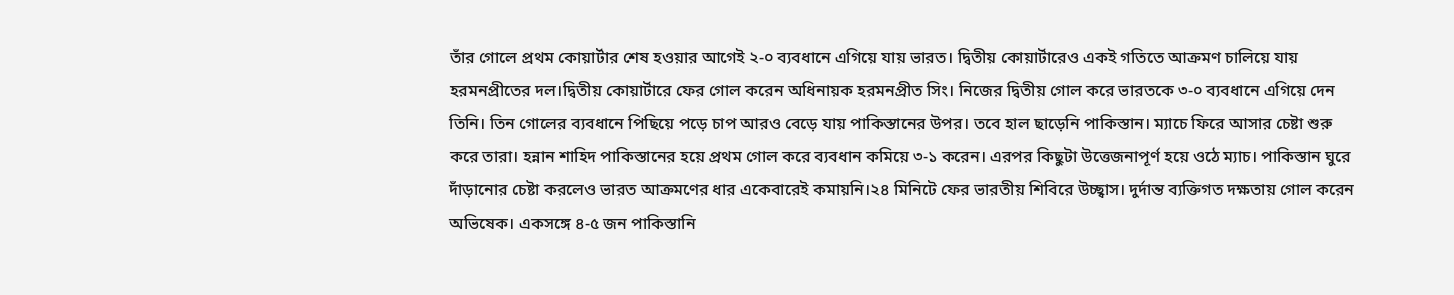তাঁর গোলে প্রথম কোয়ার্টার শেষ হওয়ার আগেই ২-০ ব্যবধানে এগিয়ে যায় ভারত। দ্বিতীয় কোয়ার্টারেও একই গতিতে আক্রমণ চালিয়ে যায় হরমনপ্রীতের দল।দ্বিতীয় কোয়ার্টারে ফের গোল করেন অধিনায়ক হরমনপ্রীত সিং। নিজের দ্বিতীয় গোল করে ভারতকে ৩-০ ব্যবধানে এগিয়ে দেন তিনি। তিন গোলের ব্যবধানে পিছিয়ে পড়ে চাপ আরও বেড়ে যায় পাকিস্তানের উপর। তবে হাল ছাড়েনি পাকিস্তান। ম্যাচে ফিরে আসার চেষ্টা শুরু করে তারা। হন্নান শাহিদ পাকিস্তানের হয়ে প্রথম গোল করে ব্যবধান কমিয়ে ৩-১ করেন। এরপর কিছুটা উত্তেজনাপূর্ণ হয়ে ওঠে ম্যাচ। পাকিস্তান ঘুরে দাঁড়ানোর চেষ্টা করলেও ভারত আক্রমণের ধার একেবারেই কমায়নি।২৪ মিনিটে ফের ভারতীয় শিবিরে উচ্ছ্বাস। দুর্দান্ত ব্যক্তিগত দক্ষতায় গোল করেন অভিষেক। একসঙ্গে ৪-৫ জন পাকিস্তানি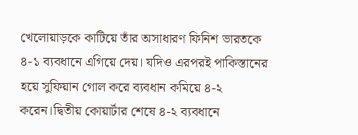খেলোয়াড়কে কাটিয়ে তাঁর অসাধারণ ফিনিশ ভারতকে ৪-১ ব্যবধানে এগিয়ে দেয়। যদিও এরপরই পাকিস্তানের হয়ে সুফিয়ান গোল করে ব্যবধান কমিয়ে ৪-২ করেন।দ্বিতীয় কোয়ার্টার শেষে ৪-২ ব্যবধানে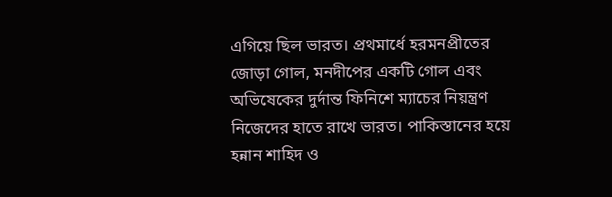এগিয়ে ছিল ভারত। প্রথমার্ধে হরমনপ্রীতের জোড়া গোল, মনদীপের একটি গোল এবং অভিষেকের দুর্দান্ত ফিনিশে ম্যাচের নিয়ন্ত্রণ নিজেদের হাতে রাখে ভারত। পাকিস্তানের হয়ে হন্নান শাহিদ ও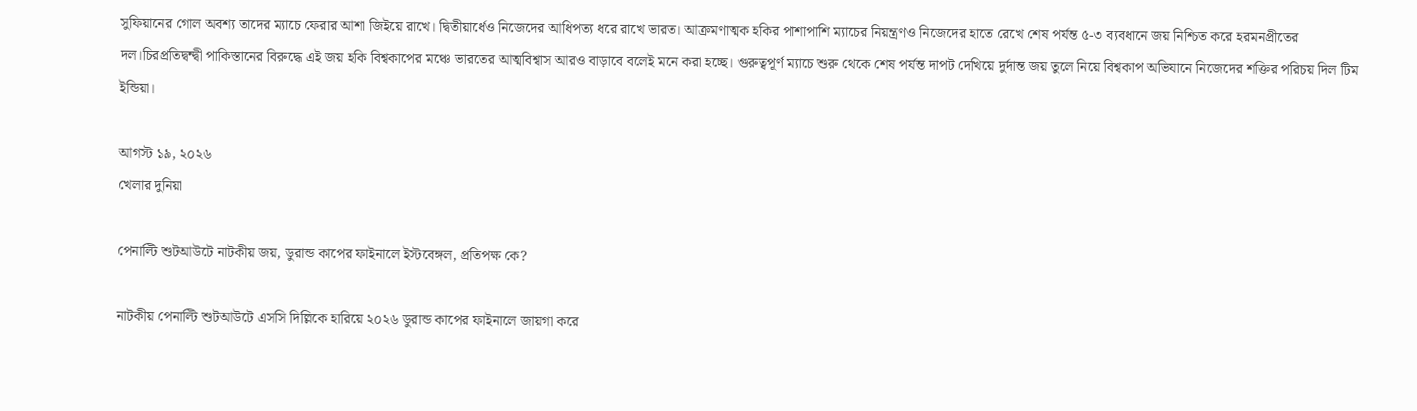সুফিয়ানের গোল অবশ্য তাদের ম্যাচে ফেরার আশা জিইয়ে রাখে। দ্বিতীয়ার্ধেও নিজেদের আধিপত্য ধরে রাখে ভারত। আক্রমণাত্মক হকির পাশাপাশি ম্যাচের নিয়ন্ত্রণও নিজেদের হাতে রেখে শেষ পর্যন্ত ৫-৩ ব্যবধানে জয় নিশ্চিত করে হরমনপ্রীতের দল।চিরপ্রতিদ্বন্দ্বী পাকিস্তানের বিরুদ্ধে এই জয় হকি বিশ্বকাপের মঞ্চে ভারতের আত্মবিশ্বাস আরও বাড়াবে বলেই মনে করা হচ্ছে। গুরুত্বপূর্ণ ম্যাচে শুরু থেকে শেষ পর্যন্ত দাপট দেখিয়ে দুর্দান্ত জয় তুলে নিয়ে বিশ্বকাপ অভিযানে নিজেদের শক্তির পরিচয় দিল টিম ইন্ডিয়া।

আগস্ট ১৯, ২০২৬
খেলার দুনিয়া

পেনাল্টি শুটআউটে নাটকীয় জয়, ডুরান্ড কাপের ফাইনালে ইস্টবেঙ্গল, প্রতিপক্ষ কে?

নাটকীয় পেনাল্টি শুটআউটে এসসি দিল্লিকে হারিয়ে ২০২৬ ডুরান্ড কাপের ফাইনালে জায়গা করে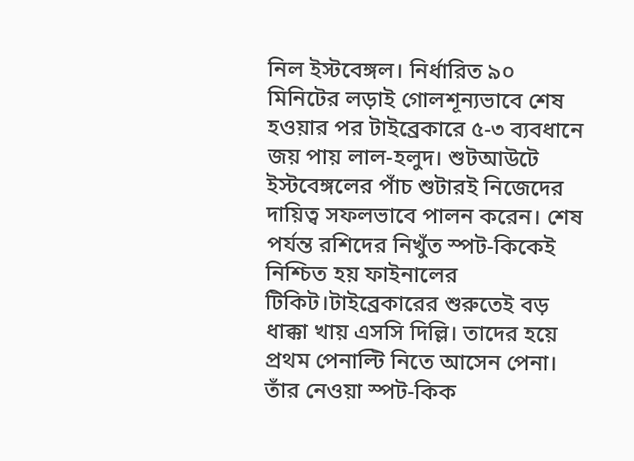নিল ইস্টবেঙ্গল। নির্ধারিত ৯০ মিনিটের লড়াই গোলশূন্যভাবে শেষ হওয়ার পর টাইব্রেকারে ৫-৩ ব্যবধানে জয় পায় লাল-হলুদ। শুটআউটে ইস্টবেঙ্গলের পাঁচ শুটারই নিজেদের দায়িত্ব সফলভাবে পালন করেন। শেষ পর্যন্ত রশিদের নিখুঁত স্পট-কিকেই নিশ্চিত হয় ফাইনালের টিকিট।টাইব্রেকারের শুরুতেই বড় ধাক্কা খায় এসসি দিল্লি। তাদের হয়ে প্রথম পেনাল্টি নিতে আসেন পেনা। তাঁর নেওয়া স্পট-কিক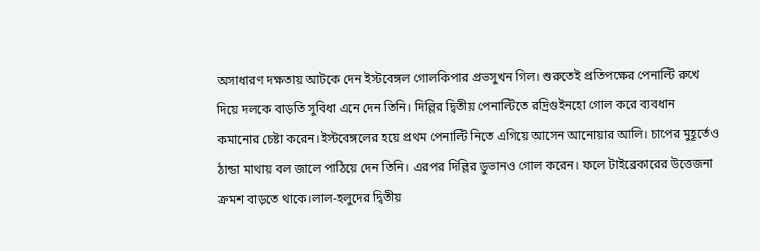অসাধারণ দক্ষতায় আটকে দেন ইস্টবেঙ্গল গোলকিপার প্রভসুখন গিল। শুরুতেই প্রতিপক্ষের পেনাল্টি রুখে দিয়ে দলকে বাড়তি সুবিধা এনে দেন তিনি। দিল্লির দ্বিতীয় পেনাল্টিতে রদ্রিগুইনহো গোল করে ব্যবধান কমানোর চেষ্টা করেন।ইস্টবেঙ্গলের হয়ে প্রথম পেনাল্টি নিতে এগিয়ে আসেন আনোয়ার আলি। চাপের মুহূর্তেও ঠান্ডা মাথায় বল জালে পাঠিয়ে দেন তিনি। এরপর দিল্লির ডুভানও গোল করেন। ফলে টাইব্রেকারের উত্তেজনা ক্রমশ বাড়তে থাকে।লাল-হলুদের দ্বিতীয়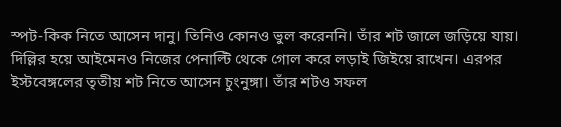স্পট-কিক নিতে আসেন দানু। তিনিও কোনও ভুল করেননি। তাঁর শট জালে জড়িয়ে যায়। দিল্লির হয়ে আইমেনও নিজের পেনাল্টি থেকে গোল করে লড়াই জিইয়ে রাখেন। এরপর ইস্টবেঙ্গলের তৃতীয় শট নিতে আসেন চুংনুঙ্গা। তাঁর শটও সফল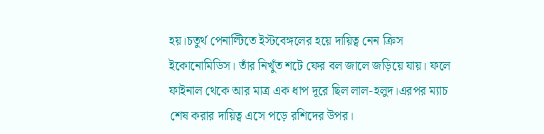হয়।চতুর্থ পেনাল্টিতে ইস্টবেঙ্গলের হয়ে দায়িত্ব নেন ক্রিস ইকোনোমিডিস। তাঁর নিখুঁত শটে ফের বল জালে জড়িয়ে যায়। ফলে ফাইনাল থেকে আর মাত্র এক ধাপ দূরে ছিল লাল-হলুদ।এরপর ম্যাচ শেষ করার দায়িত্ব এসে পড়ে রশিদের উপর।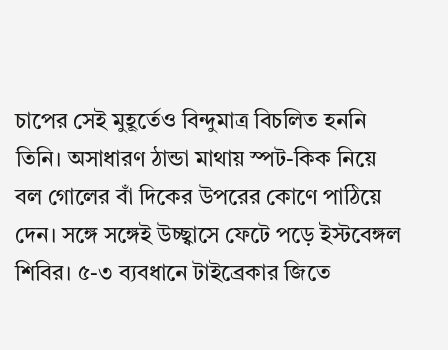চাপের সেই মুহূর্তেও বিন্দুমাত্র বিচলিত হননি তিনি। অসাধারণ ঠান্ডা মাথায় স্পট-কিক নিয়ে বল গোলের বাঁ দিকের উপরের কোণে পাঠিয়ে দেন। সঙ্গে সঙ্গেই উচ্ছ্বাসে ফেটে পড়ে ইস্টবেঙ্গল শিবির। ৫-৩ ব্যবধানে টাইব্রেকার জিতে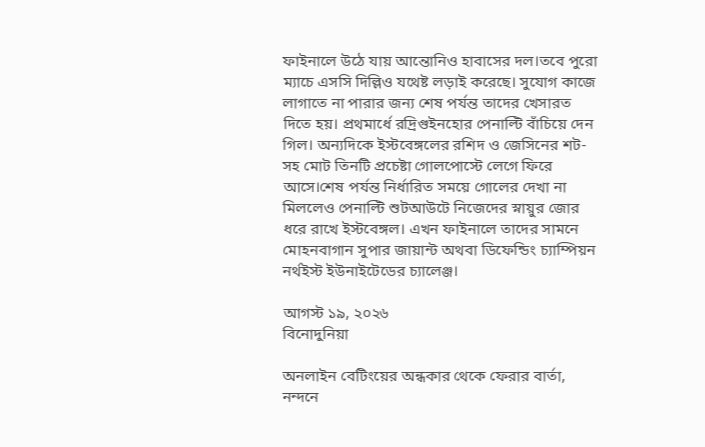ফাইনালে উঠে যায় আন্তোনিও হাবাসের দল।তবে পুরো ম্যাচে এসসি দিল্লিও যথেষ্ট লড়াই করেছে। সুযোগ কাজে লাগাতে না পারার জন্য শেষ পর্যন্ত তাদের খেসারত দিতে হয়। প্রথমার্ধে রদ্রিগুইনহোর পেনাল্টি বাঁচিয়ে দেন গিল। অন্যদিকে ইস্টবেঙ্গলের রশিদ ও জেসিনের শট-সহ মোট তিনটি প্রচেষ্টা গোলপোস্টে লেগে ফিরে আসে।শেষ পর্যন্ত নির্ধারিত সময়ে গোলের দেখা না মিললেও পেনাল্টি শুটআউটে নিজেদের স্নায়ুর জোর ধরে রাখে ইস্টবেঙ্গল। এখন ফাইনালে তাদের সামনে মোহনবাগান সুপার জায়ান্ট অথবা ডিফেন্ডিং চ্যাম্পিয়ন নর্থইস্ট ইউনাইটেডের চ্যালেঞ্জ।

আগস্ট ১৯, ২০২৬
বিনোদুনিয়া

অনলাইন বেটিংয়ের অন্ধকার থেকে ফেরার বার্তা, নন্দনে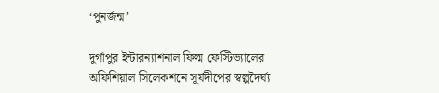‘পুনর্জন্ম’

দুর্গাপুর ইন্টারন্যাশনাল ফিল্ম ফেস্টিভ্যালের অফিশিয়াল সিলেকশনে সূর্যদীপের স্বল্পদৈর্ঘ্য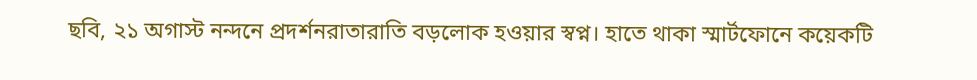ছবি, ২১ অগাস্ট নন্দনে প্রদর্শনরাতারাতি বড়লোক হওয়ার স্বপ্ন। হাতে থাকা স্মার্টফোনে কয়েকটি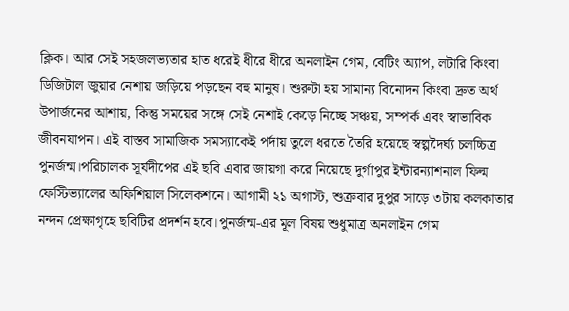ক্লিক। আর সেই সহজলভ্যতার হাত ধরেই ধীরে ধীরে অনলাইন গেম, বেটিং অ্যাপ, লটারি কিংবা ডিজিটাল জুয়ার নেশায় জড়িয়ে পড়ছেন বহু মানুষ। শুরুটা হয় সামান্য বিনোদন কিংবা দ্রুত অর্থ উপার্জনের আশায়, কিন্তু সময়ের সঙ্গে সেই নেশাই কেড়ে নিচ্ছে সঞ্চয়, সম্পর্ক এবং স্বাভাবিক জীবনযাপন। এই বাস্তব সামাজিক সমস্যাকেই পর্দায় তুলে ধরতে তৈরি হয়েছে স্বল্পদৈর্ঘ্য চলচ্চিত্র পুনর্জন্ম।পরিচালক সূর্যদীপের এই ছবি এবার জায়গা করে নিয়েছে দুর্গাপুর ইন্টারন্যাশনাল ফিল্ম ফেস্টিভ্যালের অফিশিয়াল সিলেকশনে। আগামী ২১ অগাস্ট, শুক্রবার দুপুর সাড়ে ৩টায় কলকাতার নন্দন প্রেক্ষাগৃহে ছবিটির প্রদর্শন হবে।পুনর্জন্ম-এর মূল বিষয় শুধুমাত্র অনলাইন গেম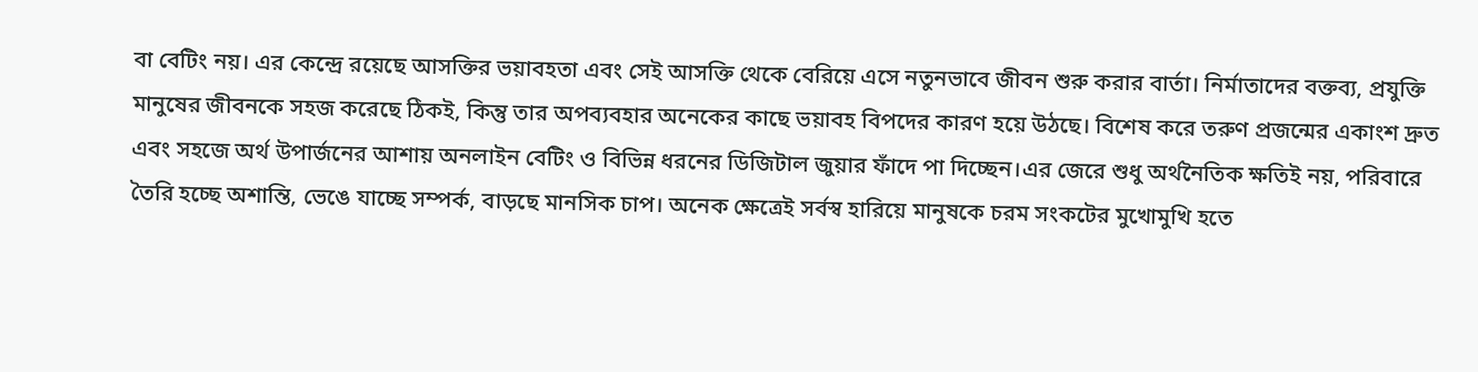বা বেটিং নয়। এর কেন্দ্রে রয়েছে আসক্তির ভয়াবহতা এবং সেই আসক্তি থেকে বেরিয়ে এসে নতুনভাবে জীবন শুরু করার বার্তা। নির্মাতাদের বক্তব্য, প্রযুক্তি মানুষের জীবনকে সহজ করেছে ঠিকই, কিন্তু তার অপব্যবহার অনেকের কাছে ভয়াবহ বিপদের কারণ হয়ে উঠছে। বিশেষ করে তরুণ প্রজন্মের একাংশ দ্রুত এবং সহজে অর্থ উপার্জনের আশায় অনলাইন বেটিং ও বিভিন্ন ধরনের ডিজিটাল জুয়ার ফাঁদে পা দিচ্ছেন।এর জেরে শুধু অর্থনৈতিক ক্ষতিই নয়, পরিবারে তৈরি হচ্ছে অশান্তি, ভেঙে যাচ্ছে সম্পর্ক, বাড়ছে মানসিক চাপ। অনেক ক্ষেত্রেই সর্বস্ব হারিয়ে মানুষকে চরম সংকটের মুখোমুখি হতে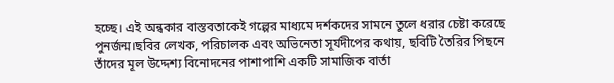হচ্ছে। এই অন্ধকার বাস্তবতাকেই গল্পের মাধ্যমে দর্শকদের সামনে তুলে ধরার চেষ্টা করেছে পুনর্জন্ম।ছবির লেখক, পরিচালক এবং অভিনেতা সূর্যদীপের কথায়, ছবিটি তৈরির পিছনে তাঁদের মূল উদ্দেশ্য বিনোদনের পাশাপাশি একটি সামাজিক বার্তা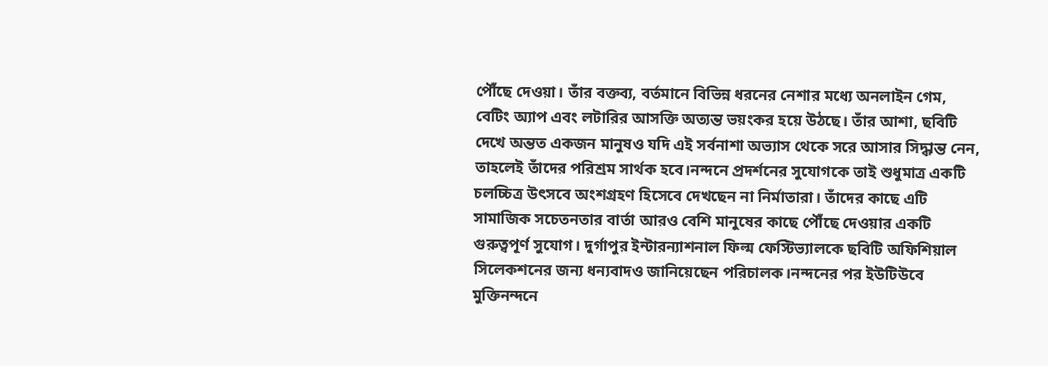পৌঁছে দেওয়া। তাঁর বক্তব্য, বর্তমানে বিভিন্ন ধরনের নেশার মধ্যে অনলাইন গেম, বেটিং অ্যাপ এবং লটারির আসক্তি অত্যন্ত ভয়ংকর হয়ে উঠছে। তাঁর আশা, ছবিটি দেখে অন্তত একজন মানুষও যদি এই সর্বনাশা অভ্যাস থেকে সরে আসার সিদ্ধান্ত নেন, তাহলেই তাঁদের পরিশ্রম সার্থক হবে।নন্দনে প্রদর্শনের সুযোগকে তাই শুধুমাত্র একটি চলচ্চিত্র উৎসবে অংশগ্রহণ হিসেবে দেখছেন না নির্মাতারা। তাঁদের কাছে এটি সামাজিক সচেতনতার বার্তা আরও বেশি মানুষের কাছে পৌঁছে দেওয়ার একটি গুরুত্বপূর্ণ সুযোগ। দুর্গাপুর ইন্টারন্যাশনাল ফিল্ম ফেস্টিভ্যালকে ছবিটি অফিশিয়াল সিলেকশনের জন্য ধন্যবাদও জানিয়েছেন পরিচালক।নন্দনের পর ইউটিউবে মুক্তিনন্দনে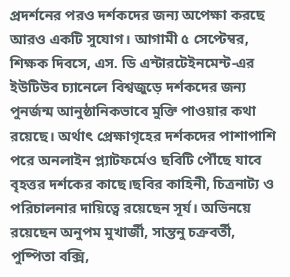প্রদর্শনের পরও দর্শকদের জন্য অপেক্ষা করছে আরও একটি সুযোগ। আগামী ৫ সেপ্টেম্বর, শিক্ষক দিবসে, এস. ডি এন্টারটেইনমেন্ট-এর ইউটিউব চ্যানেলে বিশ্বজুড়ে দর্শকদের জন্য পুনর্জন্ম আনুষ্ঠানিকভাবে মুক্তি পাওয়ার কথা রয়েছে। অর্থাৎ প্রেক্ষাগৃহের দর্শকদের পাশাপাশি পরে অনলাইন প্ল্যাটফর্মেও ছবিটি পৌঁছে যাবে বৃহত্তর দর্শকের কাছে।ছবির কাহিনী, চিত্রনাট্য ও পরিচালনার দায়িত্বে রয়েছেন সূর্য। অভিনয়ে রয়েছেন অনুপম মুখার্জী, সান্তনু চক্রবর্তী, পুষ্পিতা বক্সি,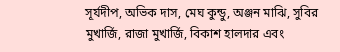সূর্যদীপ, অভিক দাস, মেঘ কুন্ডু, অঞ্জন মাঝি, সুবির মুখার্জি, রাজা মুখার্জি, বিকাশ হালদার এবং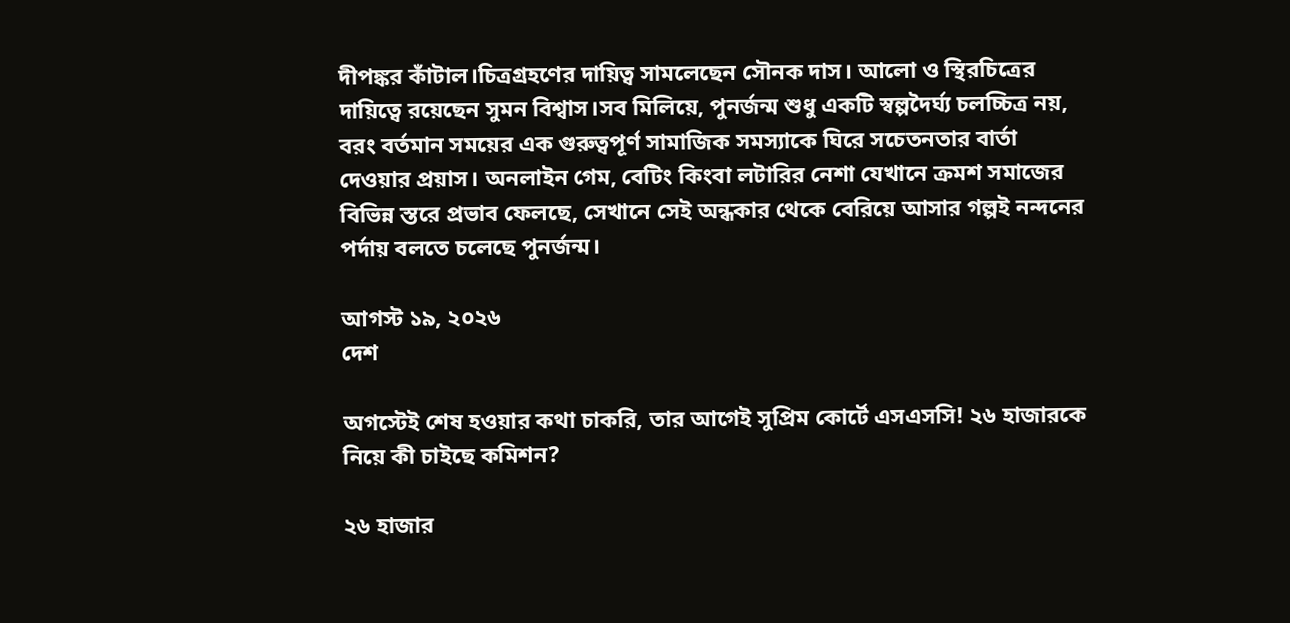দীপঙ্কর কাঁটাল।চিত্রগ্রহণের দায়িত্ব সামলেছেন সৌনক দাস। আলো ও স্থিরচিত্রের দায়িত্বে রয়েছেন সুমন বিশ্বাস।সব মিলিয়ে, পুনর্জন্ম শুধু একটি স্বল্পদৈর্ঘ্য চলচ্চিত্র নয়, বরং বর্তমান সময়ের এক গুরুত্বপূর্ণ সামাজিক সমস্যাকে ঘিরে সচেতনতার বার্তা দেওয়ার প্রয়াস। অনলাইন গেম, বেটিং কিংবা লটারির নেশা যেখানে ক্রমশ সমাজের বিভিন্ন স্তরে প্রভাব ফেলছে, সেখানে সেই অন্ধকার থেকে বেরিয়ে আসার গল্পই নন্দনের পর্দায় বলতে চলেছে পুনর্জন্ম।

আগস্ট ১৯, ২০২৬
দেশ

অগস্টেই শেষ হওয়ার কথা চাকরি, তার আগেই সুপ্রিম কোর্টে এসএসসি! ২৬ হাজারকে নিয়ে কী চাইছে কমিশন?

২৬ হাজার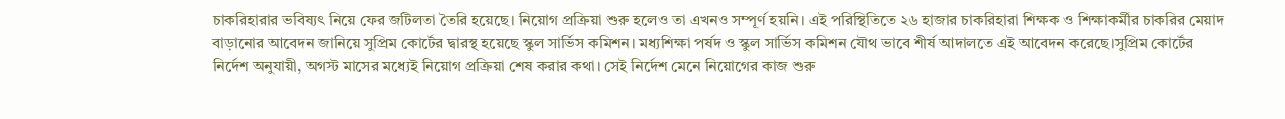চাকরিহারার ভবিষ্যৎ নিয়ে ফের জটিলতা তৈরি হয়েছে। নিয়োগ প্রক্রিয়া শুরু হলেও তা এখনও সম্পূর্ণ হয়নি। এই পরিস্থিতিতে ২৬ হাজার চাকরিহারা শিক্ষক ও শিক্ষাকর্মীর চাকরির মেয়াদ বাড়ানোর আবেদন জানিয়ে সুপ্রিম কোর্টের দ্বারস্থ হয়েছে স্কুল সার্ভিস কমিশন। মধ্যশিক্ষা পর্ষদ ও স্কুল সার্ভিস কমিশন যৌথ ভাবে শীর্ষ আদালতে এই আবেদন করেছে।সুপ্রিম কোর্টের নির্দেশ অনুযায়ী, অগস্ট মাসের মধ্যেই নিয়োগ প্রক্রিয়া শেষ করার কথা। সেই নির্দেশ মেনে নিয়োগের কাজ শুরু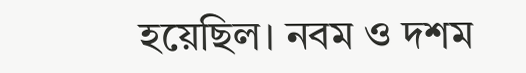হয়েছিল। নবম ও দশম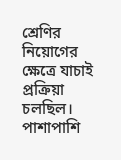শ্রেণির নিয়োগের ক্ষেত্রে যাচাই প্রক্রিয়া চলছিল। পাশাপাশি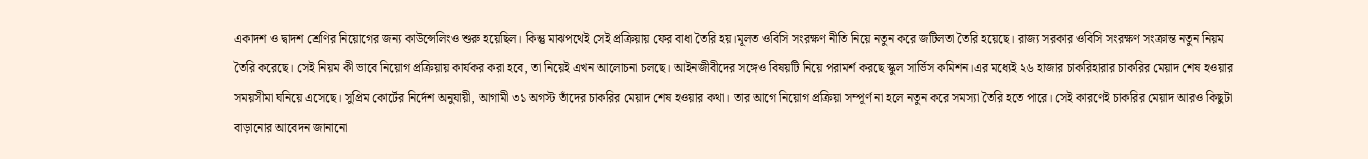একাদশ ও দ্বাদশ শ্রেণির নিয়োগের জন্য কাউন্সেলিংও শুরু হয়েছিল। কিন্তু মাঝপথেই সেই প্রক্রিয়ায় ফের বাধা তৈরি হয়।মূলত ওবিসি সংরক্ষণ নীতি নিয়ে নতুন করে জটিলতা তৈরি হয়েছে। রাজ্য সরকার ওবিসি সংরক্ষণ সংক্রান্ত নতুন নিয়ম তৈরি করেছে। সেই নিয়ম কী ভাবে নিয়োগ প্রক্রিয়ায় কার্যকর করা হবে, তা নিয়েই এখন আলোচনা চলছে। আইনজীবীদের সঙ্গেও বিষয়টি নিয়ে পরামর্শ করছে স্কুল সার্ভিস কমিশন।এর মধ্যেই ২৬ হাজার চাকরিহারার চাকরির মেয়াদ শেষ হওয়ার সময়সীমা ঘনিয়ে এসেছে। সুপ্রিম কোর্টের নির্দেশ অনুযায়ী, আগামী ৩১ অগস্ট তাঁদের চাকরির মেয়াদ শেষ হওয়ার কথা। তার আগে নিয়োগ প্রক্রিয়া সম্পূর্ণ না হলে নতুন করে সমস্যা তৈরি হতে পারে। সেই কারণেই চাকরির মেয়াদ আরও কিছুটা বাড়ানোর আবেদন জানানো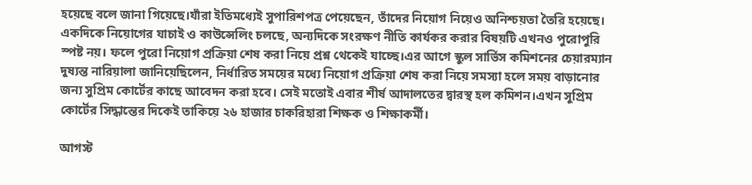হয়েছে বলে জানা গিয়েছে।যাঁরা ইতিমধ্যেই সুপারিশপত্র পেয়েছেন, তাঁদের নিয়োগ নিয়েও অনিশ্চয়তা তৈরি হয়েছে। একদিকে নিয়োগের যাচাই ও কাউন্সেলিং চলছে, অন্যদিকে সংরক্ষণ নীতি কার্যকর করার বিষয়টি এখনও পুরোপুরি স্পষ্ট নয়। ফলে পুরো নিয়োগ প্রক্রিয়া শেষ করা নিয়ে প্রশ্ন থেকেই যাচ্ছে।এর আগে স্কুল সার্ভিস কমিশনের চেয়ারম্যান দুষ্যন্ত নারিয়ালা জানিয়েছিলেন, নির্ধারিত সময়ের মধ্যে নিয়োগ প্রক্রিয়া শেষ করা নিয়ে সমস্যা হলে সময় বাড়ানোর জন্য সুপ্রিম কোর্টের কাছে আবেদন করা হবে। সেই মতোই এবার শীর্ষ আদালতের দ্বারস্থ হল কমিশন।এখন সুপ্রিম কোর্টের সিদ্ধান্তের দিকেই তাকিয়ে ২৬ হাজার চাকরিহারা শিক্ষক ও শিক্ষাকর্মী।

আগস্ট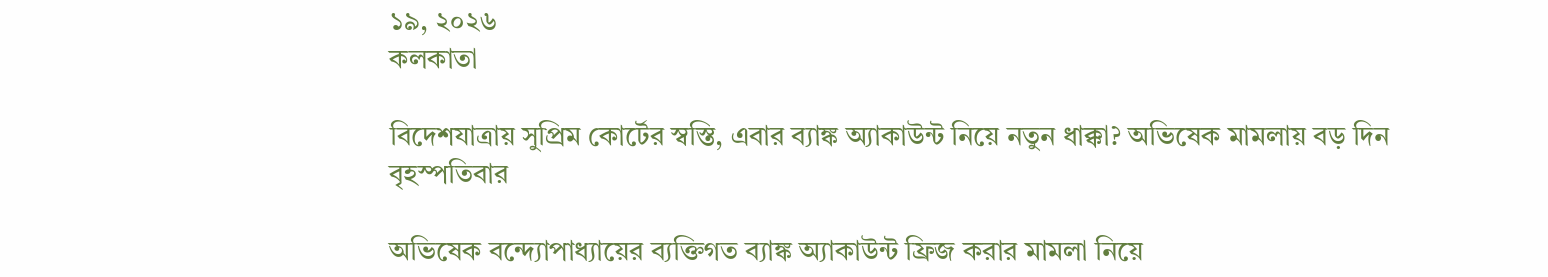১৯, ২০২৬
কলকাতা

বিদেশযাত্রায় সুপ্রিম কোর্টের স্বস্তি, এবার ব্যাঙ্ক অ্যাকাউন্ট নিয়ে নতুন ধাক্কা? অভিষেক মামলায় বড় দিন বৃহস্পতিবার

অভিষেক বন্দ্যোপাধ্যায়ের ব্যক্তিগত ব্যাঙ্ক অ্যাকাউন্ট ফ্রিজ করার মামলা নিয়ে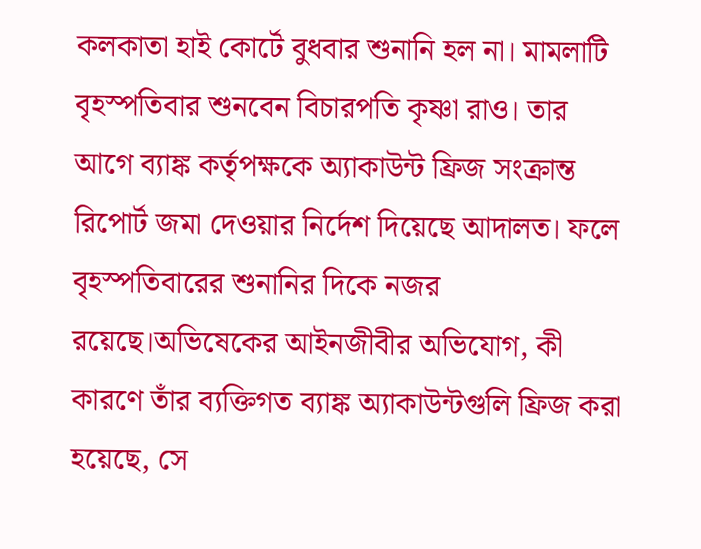কলকাতা হাই কোর্টে বুধবার শুনানি হল না। মামলাটি বৃহস্পতিবার শুনবেন বিচারপতি কৃষ্ণা রাও। তার আগে ব্যাঙ্ক কর্তৃপক্ষকে অ্যাকাউন্ট ফ্রিজ সংক্রান্ত রিপোর্ট জমা দেওয়ার নির্দেশ দিয়েছে আদালত। ফলে বৃহস্পতিবারের শুনানির দিকে নজর রয়েছে।অভিষেকের আইনজীবীর অভিযোগ, কী কারণে তাঁর ব্যক্তিগত ব্যাঙ্ক অ্যাকাউন্টগুলি ফ্রিজ করা হয়েছে, সে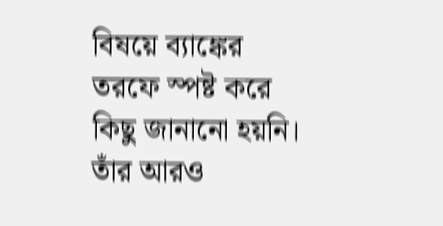বিষয়ে ব্যাঙ্কের তরফে স্পষ্ট করে কিছু জানানো হয়নি। তাঁর আরও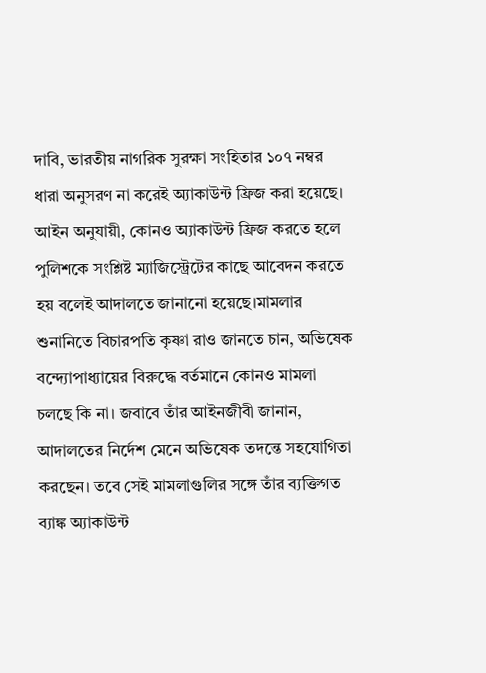দাবি, ভারতীয় নাগরিক সুরক্ষা সংহিতার ১০৭ নম্বর ধারা অনুসরণ না করেই অ্যাকাউন্ট ফ্রিজ করা হয়েছে। আইন অনুযায়ী, কোনও অ্যাকাউন্ট ফ্রিজ করতে হলে পুলিশকে সংশ্লিষ্ট ম্যাজিস্ট্রেটের কাছে আবেদন করতে হয় বলেই আদালতে জানানো হয়েছে।মামলার শুনানিতে বিচারপতি কৃষ্ণা রাও জানতে চান, অভিষেক বন্দ্যোপাধ্যায়ের বিরুদ্ধে বর্তমানে কোনও মামলা চলছে কি না। জবাবে তাঁর আইনজীবী জানান, আদালতের নির্দেশ মেনে অভিষেক তদন্তে সহযোগিতা করছেন। তবে সেই মামলাগুলির সঙ্গে তাঁর ব্যক্তিগত ব্যাঙ্ক অ্যাকাউন্ট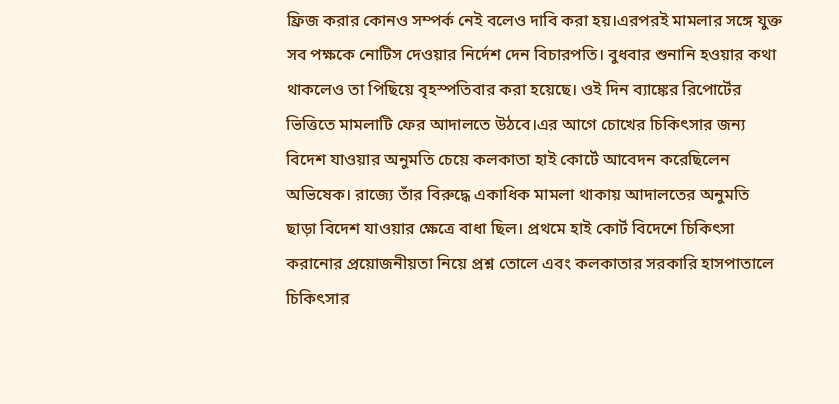ফ্রিজ করার কোনও সম্পর্ক নেই বলেও দাবি করা হয়।এরপরই মামলার সঙ্গে যুক্ত সব পক্ষকে নোটিস দেওয়ার নির্দেশ দেন বিচারপতি। বুধবার শুনানি হওয়ার কথা থাকলেও তা পিছিয়ে বৃহস্পতিবার করা হয়েছে। ওই দিন ব্যাঙ্কের রিপোর্টের ভিত্তিতে মামলাটি ফের আদালতে উঠবে।এর আগে চোখের চিকিৎসার জন্য বিদেশ যাওয়ার অনুমতি চেয়ে কলকাতা হাই কোর্টে আবেদন করেছিলেন অভিষেক। রাজ্যে তাঁর বিরুদ্ধে একাধিক মামলা থাকায় আদালতের অনুমতি ছাড়া বিদেশ যাওয়ার ক্ষেত্রে বাধা ছিল। প্রথমে হাই কোর্ট বিদেশে চিকিৎসা করানোর প্রয়োজনীয়তা নিয়ে প্রশ্ন তোলে এবং কলকাতার সরকারি হাসপাতালে চিকিৎসার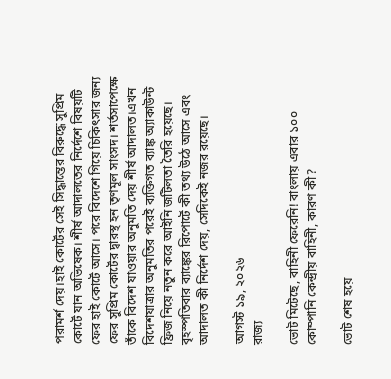পরামর্শ দেয়।হাই কোর্টের সেই সিদ্ধান্তের বিরুদ্ধে সুপ্রিম কোর্টে যান অভিষেক। শীর্ষ আদালতের নির্দেশে বিষয়টি ফের হাই কোর্টে আসে। পরে বিদেশে গিয়ে চিকিৎসার জন্য ফের সুপ্রিম কোর্টের দ্বারস্থ হন তৃণমূল সাংসদ। শর্তসাপেক্ষে তাঁকে বিদেশ যাওয়ার অনুমতি দেয় শীর্ষ আদালত।এখন বিদেশযাত্রার অনুমতির পরেই ব্যক্তিগত ব্যাঙ্ক অ্যাকাউন্ট ফ্রিজ নিয়ে নতুন করে আইনি জটিলতা তৈরি হয়েছে। বৃহস্পতিবার ব্যাঙ্কের রিপোর্টে কী তথ্য উঠে আসে এবং আদালত কী নির্দেশ দেয়, সেদিকেই নজর রয়েছে।

আগস্ট ১৯, ২০২৬
রাজ্য

ভোট মিটেছে, বাহিনী ফেরেনি! বাংলায় এবার ১০০ কোম্পানি কেন্দ্রীয় বাহিনী, কারণ কী?

ভোট শেষ হয়ে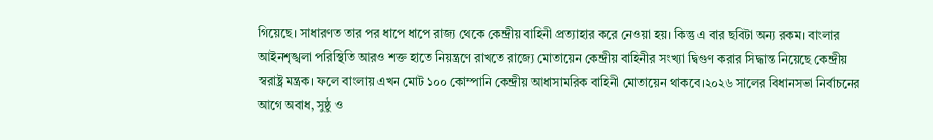গিয়েছে। সাধারণত তার পর ধাপে ধাপে রাজ্য থেকে কেন্দ্রীয় বাহিনী প্রত্যাহার করে নেওয়া হয়। কিন্তু এ বার ছবিটা অন্য রকম। বাংলার আইনশৃঙ্খলা পরিস্থিতি আরও শক্ত হাতে নিয়ন্ত্রণে রাখতে রাজ্যে মোতায়েন কেন্দ্রীয় বাহিনীর সংখ্যা দ্বিগুণ করার সিদ্ধান্ত নিয়েছে কেন্দ্রীয় স্বরাষ্ট্র মন্ত্রক। ফলে বাংলায় এখন মোট ১০০ কোম্পানি কেন্দ্রীয় আধাসামরিক বাহিনী মোতায়েন থাকবে।২০২৬ সালের বিধানসভা নির্বাচনের আগে অবাধ, সুষ্ঠু ও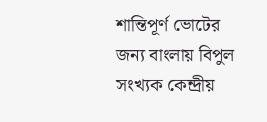শান্তিপূর্ণ ভোটের জন্য বাংলায় বিপুল সংখ্যক কেন্দ্রীয়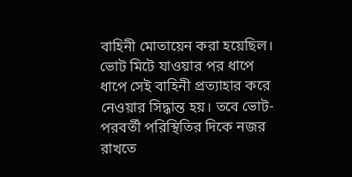বাহিনী মোতায়েন করা হয়েছিল। ভোট মিটে যাওয়ার পর ধাপে ধাপে সেই বাহিনী প্রত্যাহার করে নেওয়ার সিদ্ধান্ত হয়। তবে ভোট-পরবর্তী পরিস্থিতির দিকে নজর রাখতে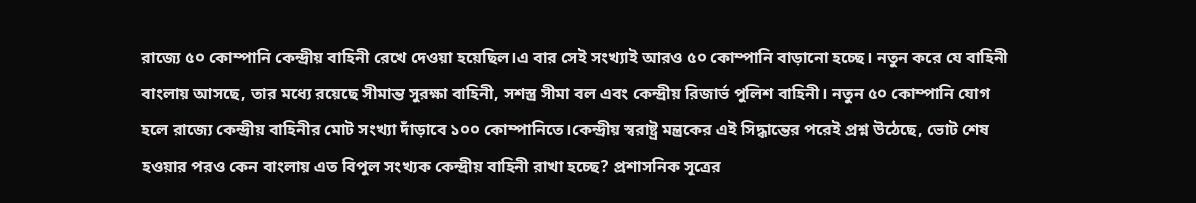রাজ্যে ৫০ কোম্পানি কেন্দ্রীয় বাহিনী রেখে দেওয়া হয়েছিল।এ বার সেই সংখ্যাই আরও ৫০ কোম্পানি বাড়ানো হচ্ছে। নতুন করে যে বাহিনী বাংলায় আসছে, তার মধ্যে রয়েছে সীমান্ত সুরক্ষা বাহিনী, সশস্ত্র সীমা বল এবং কেন্দ্রীয় রিজার্ভ পুলিশ বাহিনী। নতুন ৫০ কোম্পানি যোগ হলে রাজ্যে কেন্দ্রীয় বাহিনীর মোট সংখ্যা দাঁড়াবে ১০০ কোম্পানিতে।কেন্দ্রীয় স্বরাষ্ট্র মন্ত্রকের এই সিদ্ধান্তের পরেই প্রশ্ন উঠেছে, ভোট শেষ হওয়ার পরও কেন বাংলায় এত বিপুল সংখ্যক কেন্দ্রীয় বাহিনী রাখা হচ্ছে? প্রশাসনিক সূত্রের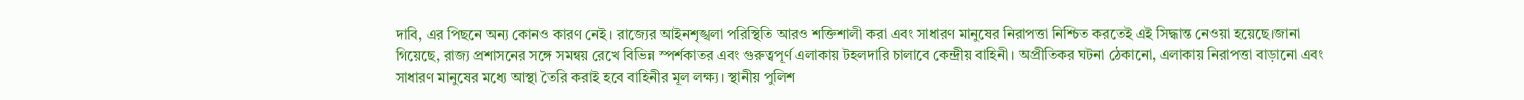দাবি, এর পিছনে অন্য কোনও কারণ নেই। রাজ্যের আইনশৃঙ্খলা পরিস্থিতি আরও শক্তিশালী করা এবং সাধারণ মানুষের নিরাপত্তা নিশ্চিত করতেই এই সিদ্ধান্ত নেওয়া হয়েছে।জানা গিয়েছে, রাজ্য প্রশাসনের সঙ্গে সমন্বয় রেখে বিভিন্ন স্পর্শকাতর এবং গুরুত্বপূর্ণ এলাকায় টহলদারি চালাবে কেন্দ্রীয় বাহিনী। অপ্রীতিকর ঘটনা ঠেকানো, এলাকায় নিরাপত্তা বাড়ানো এবং সাধারণ মানুষের মধ্যে আস্থা তৈরি করাই হবে বাহিনীর মূল লক্ষ্য। স্থানীয় পুলিশ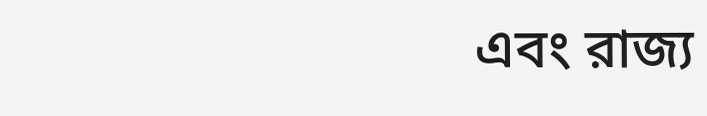এবং রাজ্য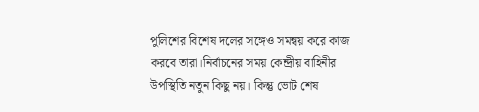পুলিশের বিশেষ দলের সঙ্গেও সমন্বয় করে কাজ করবে তারা।নির্বাচনের সময় কেন্দ্রীয় বাহিনীর উপস্থিতি নতুন কিছু নয়। কিন্তু ভোট শেষ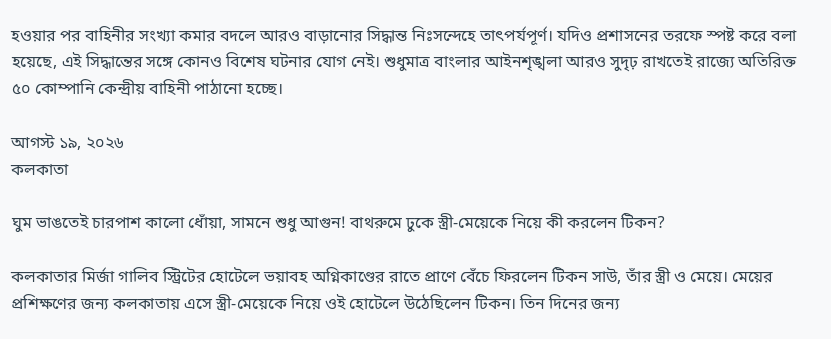হওয়ার পর বাহিনীর সংখ্যা কমার বদলে আরও বাড়ানোর সিদ্ধান্ত নিঃসন্দেহে তাৎপর্যপূর্ণ। যদিও প্রশাসনের তরফে স্পষ্ট করে বলা হয়েছে, এই সিদ্ধান্তের সঙ্গে কোনও বিশেষ ঘটনার যোগ নেই। শুধুমাত্র বাংলার আইনশৃঙ্খলা আরও সুদৃঢ় রাখতেই রাজ্যে অতিরিক্ত ৫০ কোম্পানি কেন্দ্রীয় বাহিনী পাঠানো হচ্ছে।

আগস্ট ১৯, ২০২৬
কলকাতা

ঘুম ভাঙতেই চারপাশ কালো ধোঁয়া, সামনে শুধু আগুন! বাথরুমে ঢুকে স্ত্রী-মেয়েকে নিয়ে কী করলেন টিকন?

কলকাতার মির্জা গালিব স্ট্রিটের হোটেলে ভয়াবহ অগ্নিকাণ্ডের রাতে প্রাণে বেঁচে ফিরলেন টিকন সাউ, তাঁর স্ত্রী ও মেয়ে। মেয়ের প্রশিক্ষণের জন্য কলকাতায় এসে স্ত্রী-মেয়েকে নিয়ে ওই হোটেলে উঠেছিলেন টিকন। তিন দিনের জন্য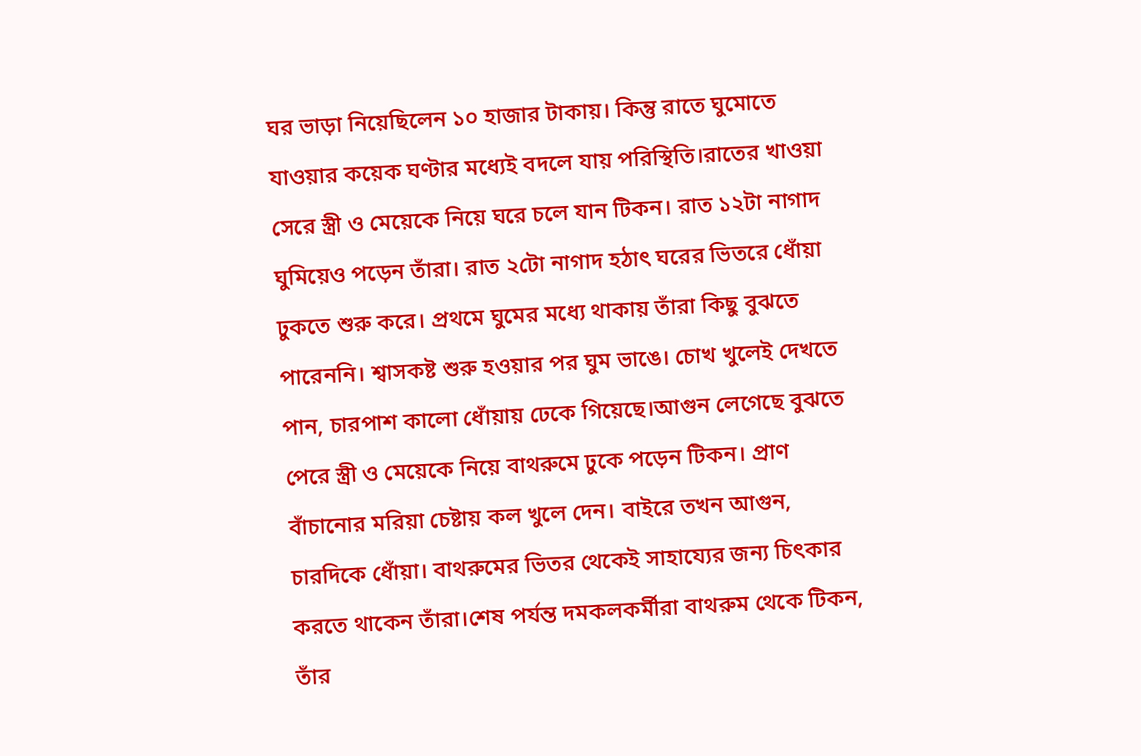ঘর ভাড়া নিয়েছিলেন ১০ হাজার টাকায়। কিন্তু রাতে ঘুমোতে যাওয়ার কয়েক ঘণ্টার মধ্যেই বদলে যায় পরিস্থিতি।রাতের খাওয়া সেরে স্ত্রী ও মেয়েকে নিয়ে ঘরে চলে যান টিকন। রাত ১২টা নাগাদ ঘুমিয়েও পড়েন তাঁরা। রাত ২টো নাগাদ হঠাৎ ঘরের ভিতরে ধোঁয়া ঢুকতে শুরু করে। প্রথমে ঘুমের মধ্যে থাকায় তাঁরা কিছু বুঝতে পারেননি। শ্বাসকষ্ট শুরু হওয়ার পর ঘুম ভাঙে। চোখ খুলেই দেখতে পান, চারপাশ কালো ধোঁয়ায় ঢেকে গিয়েছে।আগুন লেগেছে বুঝতে পেরে স্ত্রী ও মেয়েকে নিয়ে বাথরুমে ঢুকে পড়েন টিকন। প্রাণ বাঁচানোর মরিয়া চেষ্টায় কল খুলে দেন। বাইরে তখন আগুন, চারদিকে ধোঁয়া। বাথরুমের ভিতর থেকেই সাহায্যের জন্য চিৎকার করতে থাকেন তাঁরা।শেষ পর্যন্ত দমকলকর্মীরা বাথরুম থেকে টিকন, তাঁর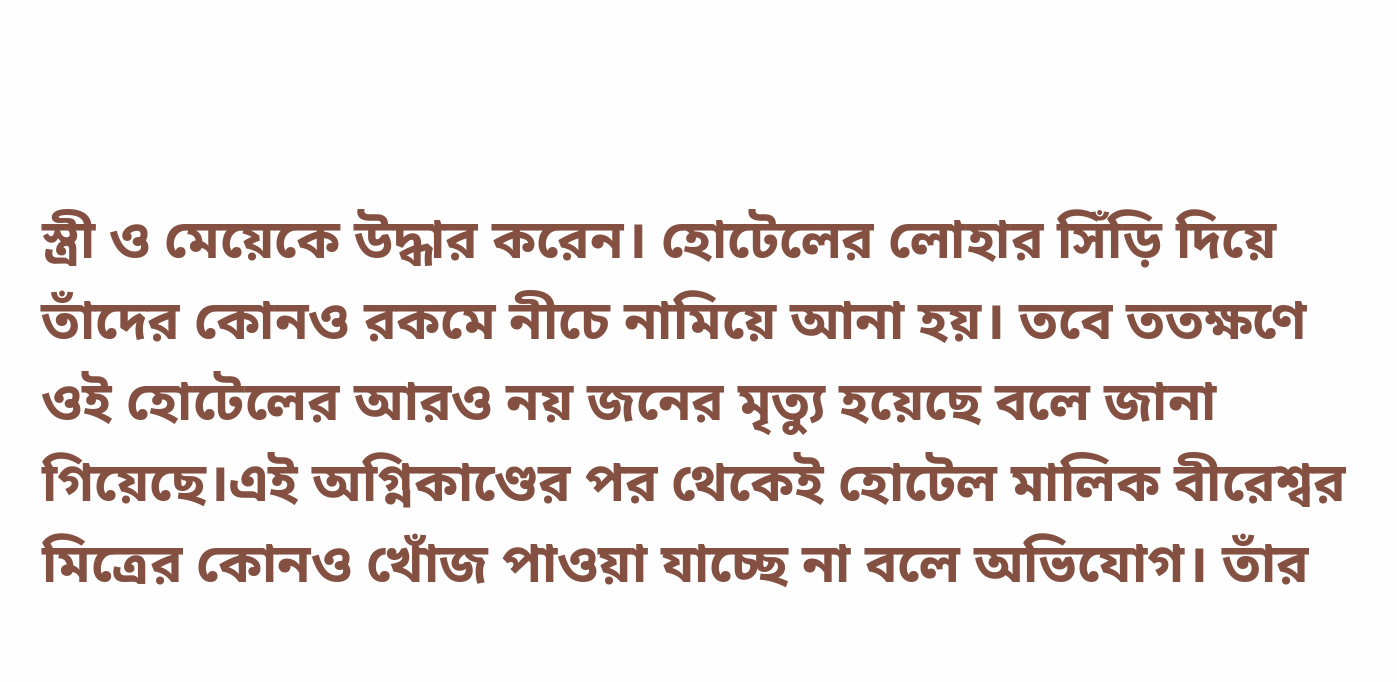স্ত্রী ও মেয়েকে উদ্ধার করেন। হোটেলের লোহার সিঁড়ি দিয়ে তাঁদের কোনও রকমে নীচে নামিয়ে আনা হয়। তবে ততক্ষণে ওই হোটেলের আরও নয় জনের মৃত্যু হয়েছে বলে জানা গিয়েছে।এই অগ্নিকাণ্ডের পর থেকেই হোটেল মালিক বীরেশ্বর মিত্রের কোনও খোঁজ পাওয়া যাচ্ছে না বলে অভিযোগ। তাঁর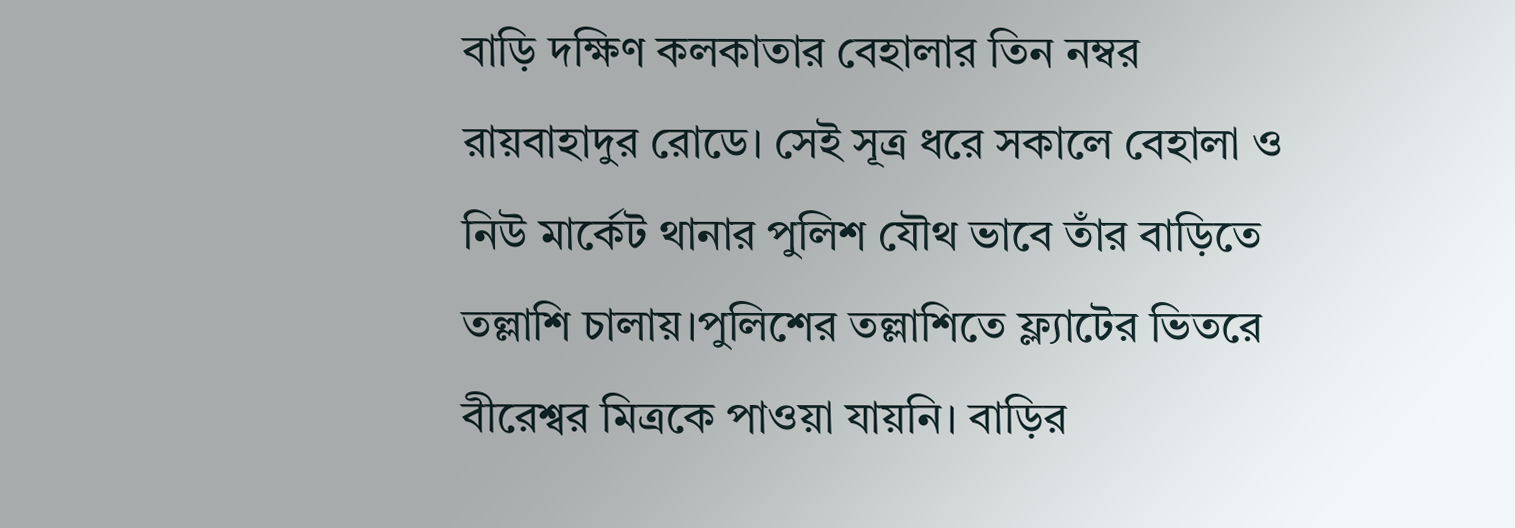বাড়ি দক্ষিণ কলকাতার বেহালার তিন নম্বর রায়বাহাদুর রোডে। সেই সূত্র ধরে সকালে বেহালা ও নিউ মার্কেট থানার পুলিশ যৌথ ভাবে তাঁর বাড়িতে তল্লাশি চালায়।পুলিশের তল্লাশিতে ফ্ল্যাটের ভিতরে বীরেশ্বর মিত্রকে পাওয়া যায়নি। বাড়ির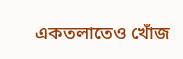একতলাতেও খোঁজ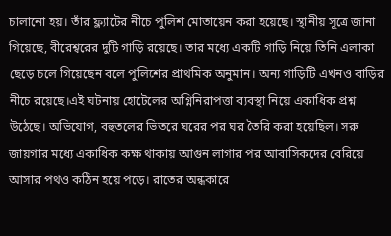চালানো হয়। তাঁর ফ্ল্যাটের নীচে পুলিশ মোতায়েন করা হয়েছে। স্থানীয় সূত্রে জানা গিয়েছে, বীরেশ্বরের দুটি গাড়ি রয়েছে। তার মধ্যে একটি গাড়ি নিয়ে তিনি এলাকা ছেড়ে চলে গিয়েছেন বলে পুলিশের প্রাথমিক অনুমান। অন্য গাড়িটি এখনও বাড়ির নীচে রয়েছে।এই ঘটনায় হোটেলের অগ্নিনিরাপত্তা ব্যবস্থা নিয়ে একাধিক প্রশ্ন উঠেছে। অভিযোগ, বহুতলের ভিতরে ঘরের পর ঘর তৈরি করা হয়েছিল। সরু জায়গার মধ্যে একাধিক কক্ষ থাকায় আগুন লাগার পর আবাসিকদের বেরিয়ে আসার পথও কঠিন হয়ে পড়ে। রাতের অন্ধকারে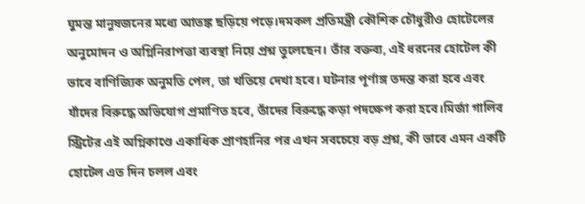ঘুমন্ত মানুষজনের মধ্যে আতঙ্ক ছড়িয়ে পড়ে।দমকল প্রতিমন্ত্রী কৌশিক চৌধুরীও হোটেলের অনুমোদন ও অগ্নিনিরাপত্তা ব্যবস্থা নিয়ে প্রশ্ন তুলেছেন। তাঁর বক্তব্য, এই ধরনের হোটেল কী ভাবে বাণিজ্যিক অনুমতি পেল, তা খতিয়ে দেখা হবে। ঘটনার পূর্ণাঙ্গ তদন্ত করা হবে এবং যাঁদের বিরুদ্ধে অভিযোগ প্রমাণিত হবে, তাঁদের বিরুদ্ধে কড়া পদক্ষেপ করা হবে।মির্জা গালিব স্ট্রিটের এই অগ্নিকাণ্ডে একাধিক প্রাণহানির পর এখন সবচেয়ে বড় প্রশ্ন, কী ভাবে এমন একটি হোটেল এত দিন চলল এবং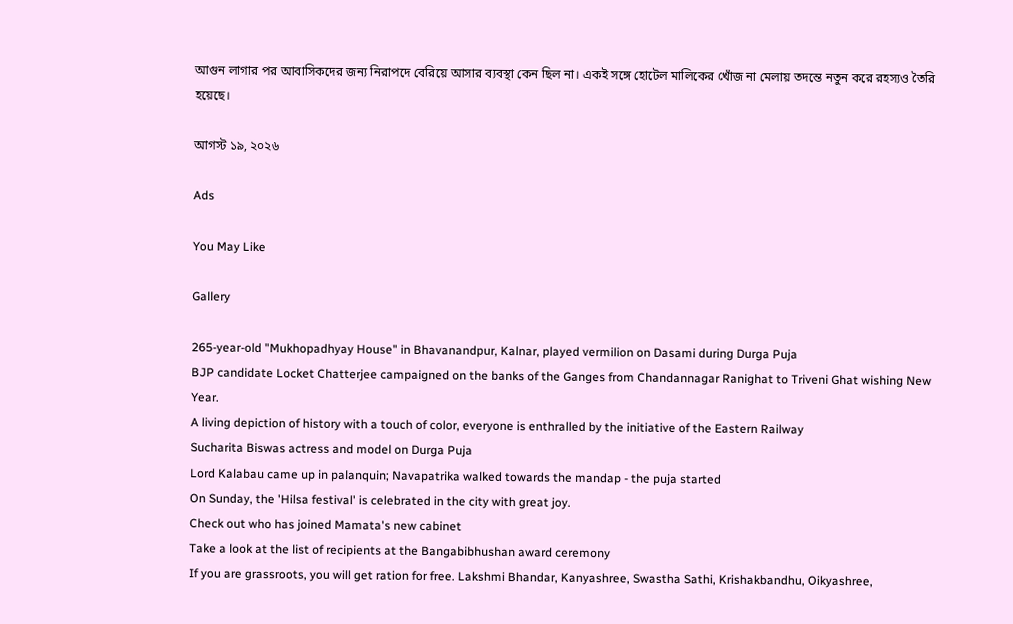আগুন লাগার পর আবাসিকদের জন্য নিরাপদে বেরিয়ে আসার ব্যবস্থা কেন ছিল না। একই সঙ্গে হোটেল মালিকের খোঁজ না মেলায় তদন্তে নতুন করে রহস্যও তৈরি হয়েছে।

আগস্ট ১৯, ২০২৬

Ads

You May Like

Gallery

265-year-old "Mukhopadhyay House" in Bhavanandpur, Kalnar, played vermilion on Dasami during Durga Puja
BJP candidate Locket Chatterjee campaigned on the banks of the Ganges from Chandannagar Ranighat to Triveni Ghat wishing New Year.
A living depiction of history with a touch of color, everyone is enthralled by the initiative of the Eastern Railway
Sucharita Biswas actress and model on Durga Puja
Lord Kalabau came up in palanquin; Navapatrika walked towards the mandap - the puja started
On Sunday, the 'Hilsa festival' is celebrated in the city with great joy.
Check out who has joined Mamata's new cabinet
Take a look at the list of recipients at the Bangabibhushan award ceremony
If you are grassroots, you will get ration for free. Lakshmi Bhandar, Kanyashree, Swastha Sathi, Krishakbandhu, Oikyashree,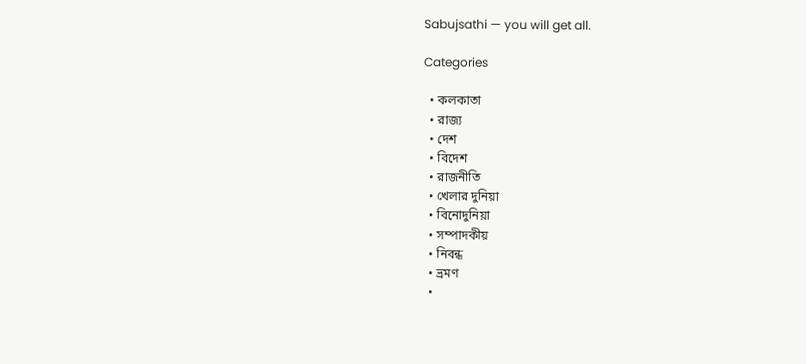Sabujsathi — you will get all.

Categories

  • কলকাতা
  • রাজ্য
  • দেশ
  • বিদেশ
  • রাজনীতি
  • খেলার দুনিয়া
  • বিনোদুনিয়া
  • সম্পাদকীয়
  • নিবন্ধ
  • ভ্রমণ
  •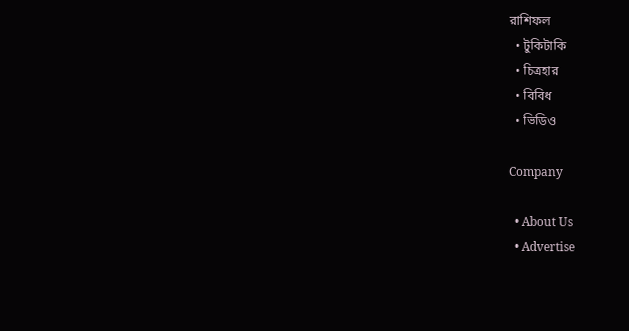রাশিফল
  • টুকিটাকি
  • চিত্রহার
  • বিবিধ
  • ভিডিও

Company

  • About Us
  • Advertise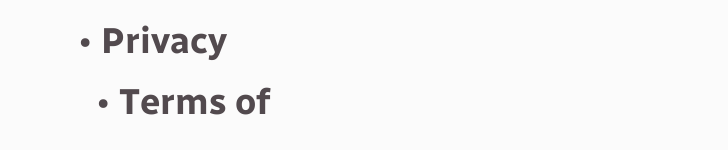• Privacy
  • Terms of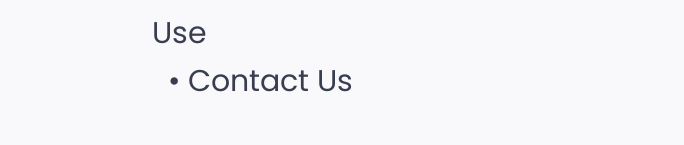Use
  • Contact Us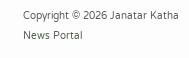Copyright © 2026 Janatar Katha News Portal